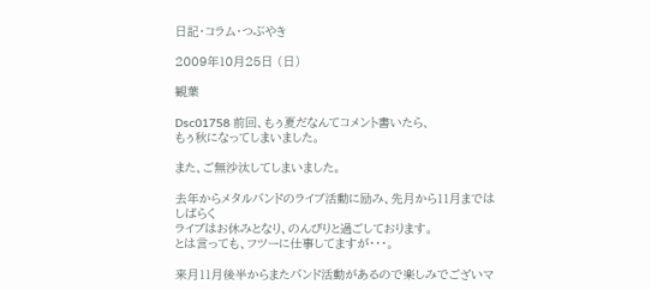日記・コラム・つぶやき

2009年10月25日 (日)

観葉

Dsc01758 前回、もぅ夏だなんてコメント書いたら、
もぅ秋になってしまいました。

また、ご無沙汰してしまいました。

去年からメタルバンドのライブ活動に励み、先月から11月まではしばらく
ライブはお休みとなり、のんびりと過ごしております。
とは言っても、フツーに仕事してますが・・・。

来月11月後半からまたバンド活動があるので楽しみでございマ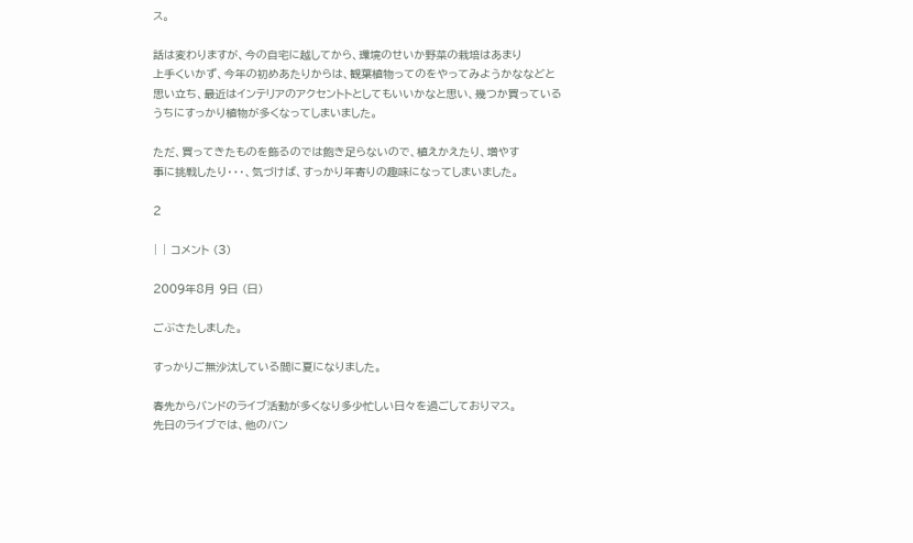ス。

話は変わりますが、今の自宅に越してから、環境のせいか野菜の栽培はあまり
上手くいかず、今年の初めあたりからは、観葉植物ってのをやってみようかななどと
思い立ち、最近はインテリアのアクセントトとしてもいいかなと思い、幾つか買っている
うちにすっかり植物が多くなってしまいました。

ただ、買ってきたものを飾るのでは飽き足らないので、植えかえたり、増やす
事に挑戦したり・・・、気づけば、すっかり年寄りの趣味になってしまいました。

2

| | コメント (3)

2009年8月 9日 (日)

ごぶさたしました。

すっかりご無沙汰している間に夏になりました。

春先からバンドのライブ活動が多くなり多少忙しい日々を過ごしておりマス。
先日のライブでは、他のバン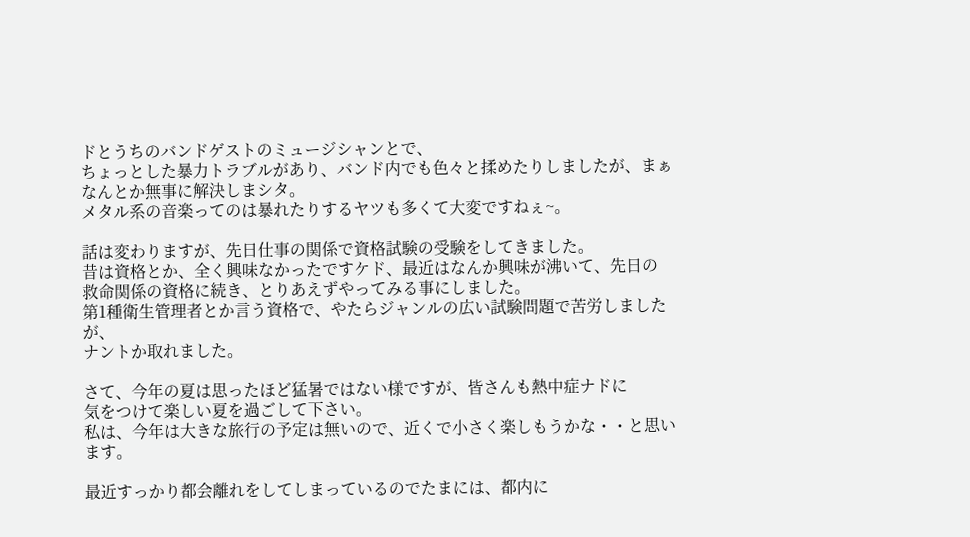ドとうちのバンドゲストのミュージシャンとで、
ちょっとした暴力トラブルがあり、バンド内でも色々と揉めたりしましたが、まぁ
なんとか無事に解決しまシタ。
メタル系の音楽ってのは暴れたりするヤツも多くて大変ですねぇ~。

話は変わりますが、先日仕事の関係で資格試験の受験をしてきました。
昔は資格とか、全く興味なかったですケド、最近はなんか興味が沸いて、先日の
救命関係の資格に続き、とりあえずやってみる事にしました。
第1種衛生管理者とか言う資格で、やたらジャンルの広い試験問題で苦労しましたが、
ナントか取れました。

さて、今年の夏は思ったほど猛暑ではない様ですが、皆さんも熱中症ナドに
気をつけて楽しい夏を過ごして下さい。
私は、今年は大きな旅行の予定は無いので、近くで小さく楽しもうかな・・と思います。

最近すっかり都会離れをしてしまっているのでたまには、都内に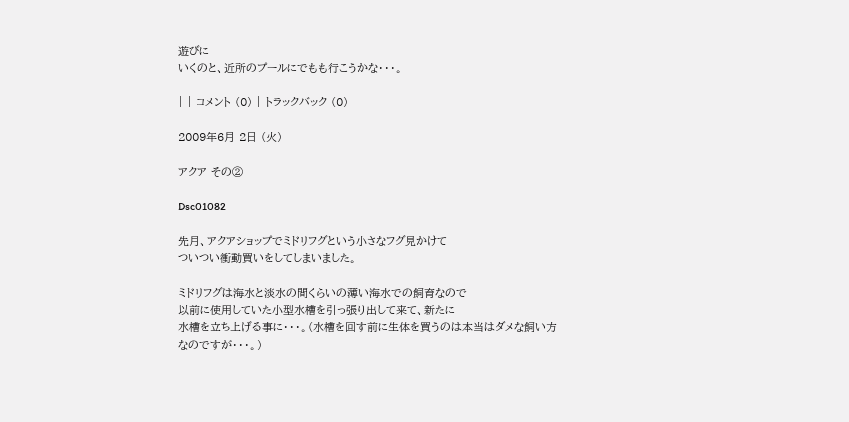遊びに
いくのと、近所のプールにでもも行こうかな・・・。

| | コメント (0) | トラックバック (0)

2009年6月 2日 (火)

アクア その②

Dsc01082

先月、アクアショップでミドリフグという小さなフグ見かけて
ついつい衝動買いをしてしまいました。

ミドリフグは海水と淡水の間くらいの薄い海水での飼育なので
以前に使用していた小型水槽を引っ張り出して来て、新たに
水槽を立ち上げる事に・・・。(水槽を回す前に生体を買うのは本当はダメな飼い方
なのですが・・・。)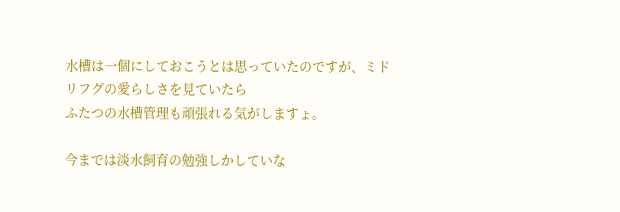水槽は一個にしておこうとは思っていたのですが、ミドリフグの愛らしさを見ていたら
ふたつの水槽管理も頑張れる気がしますょ。

今までは淡水飼育の勉強しかしていな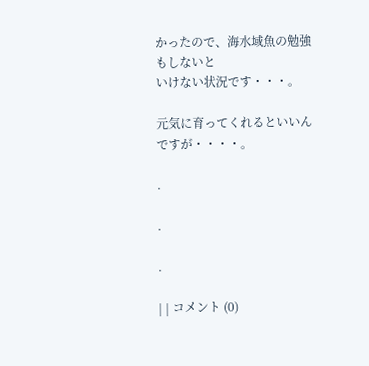かったので、海水域魚の勉強もしないと
いけない状況です・・・。

元気に育ってくれるといいんですが・・・・。

.

.

.

| | コメント (0)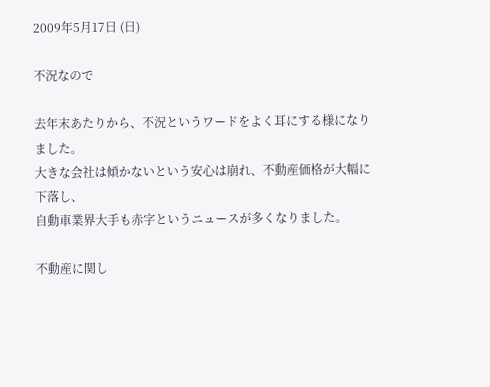2009年5月17日 (日)

不況なので

去年末あたりから、不況というワードをよく耳にする様になりました。
大きな会社は傾かないという安心は崩れ、不動産価格が大幅に下落し、
自動車業界大手も赤字というニュースが多くなりました。

不動産に関し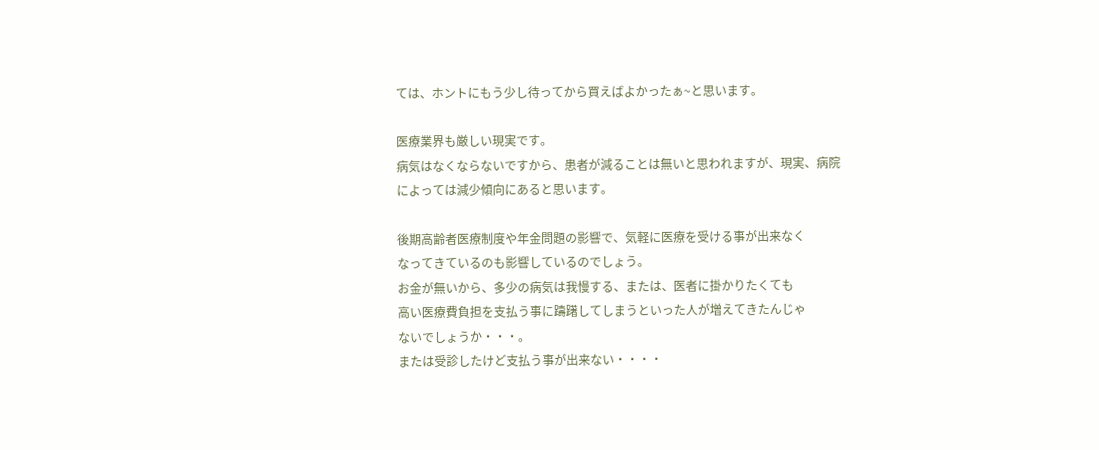ては、ホントにもう少し待ってから買えばよかったぁ~と思います。

医療業界も厳しい現実です。
病気はなくならないですから、患者が減ることは無いと思われますが、現実、病院
によっては減少傾向にあると思います。

後期高齢者医療制度や年金問題の影響で、気軽に医療を受ける事が出来なく
なってきているのも影響しているのでしょう。
お金が無いから、多少の病気は我慢する、または、医者に掛かりたくても
高い医療費負担を支払う事に躊躇してしまうといった人が増えてきたんじゃ
ないでしょうか・・・。
または受診したけど支払う事が出来ない・・・・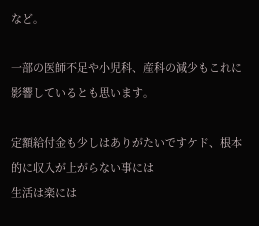など。

一部の医師不足や小児科、産科の減少もこれに影響しているとも思います。

定額給付金も少しはありがたいですケド、根本的に収入が上がらない事には
生活は楽には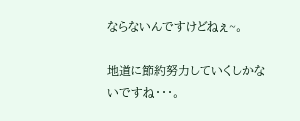ならないんですけどねぇ~。

地道に節約努力していくしかないですね・・・。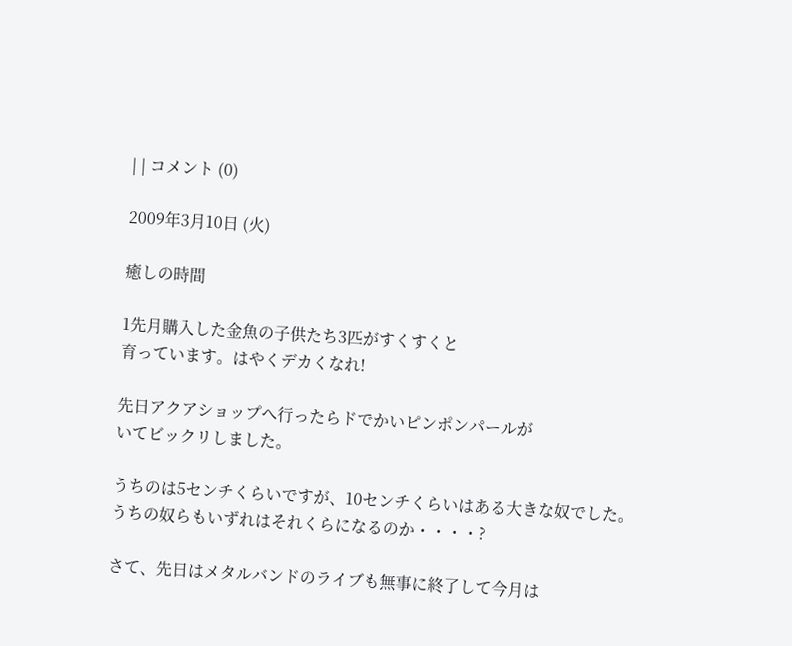| | コメント (0)

2009年3月10日 (火)

癒しの時間

1先月購入した金魚の子供たち3匹がすくすくと
育っています。はやくデカくなれ!

先日アクアショップへ行ったらドでかいピンポンパールが
いてビックリしました。

うちのは5センチくらいですが、10センチくらいはある大きな奴でした。
うちの奴らもいずれはそれくらになるのか・・・・?

さて、先日はメタルバンドのライブも無事に終了して今月は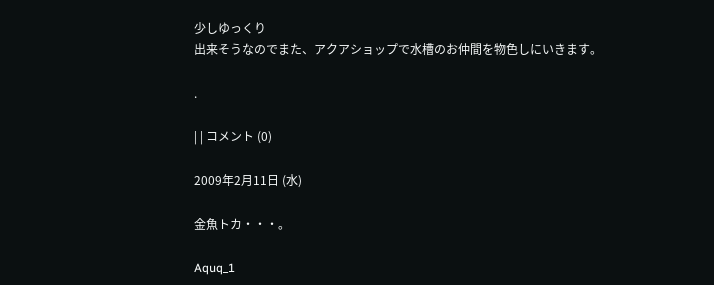少しゆっくり
出来そうなのでまた、アクアショップで水槽のお仲間を物色しにいきます。

.

| | コメント (0)

2009年2月11日 (水)

金魚トカ・・・。

Aquq_1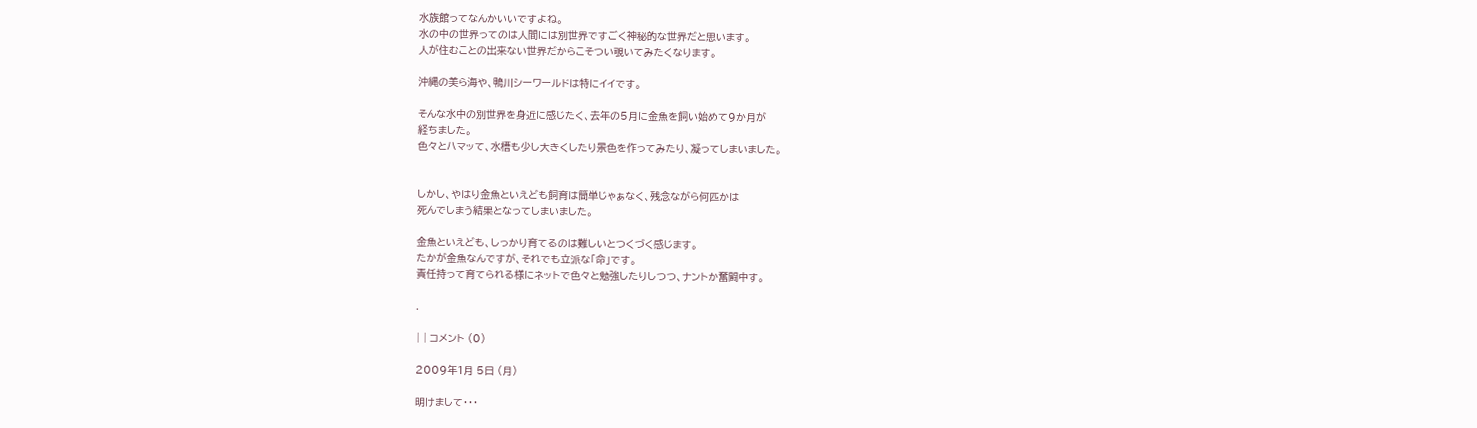水族館ってなんかいいですよね。
水の中の世界ってのは人間には別世界ですごく神秘的な世界だと思います。
人が住むことの出来ない世界だからこそつい覗いてみたくなります。

沖縄の美ら海や、鴨川シーワールドは特にイイです。

そんな水中の別世界を身近に感じたく、去年の5月に金魚を飼い始めて9か月が
経ちました。
色々とハマッて、水槽も少し大きくしたり景色を作ってみたり、凝ってしまいました。


しかし、やはり金魚といえども飼育は簡単じゃぁなく、残念ながら何匹かは
死んでしまう結果となってしまいました。

金魚といえども、しっかり育てるのは難しいとつくづく感じます。
たかが金魚なんですが、それでも立派な「命」です。
責任持って育てられる様にネットで色々と勉強したりしつつ、ナントか奮闘中す。

.

| | コメント (0)

2009年1月 5日 (月)

明けまして・・・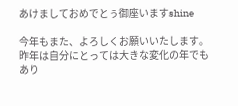あけましておめでとぅ御座いますshine

今年もまた、よろしくお願いいたします。
昨年は自分にとっては大きな変化の年でもあり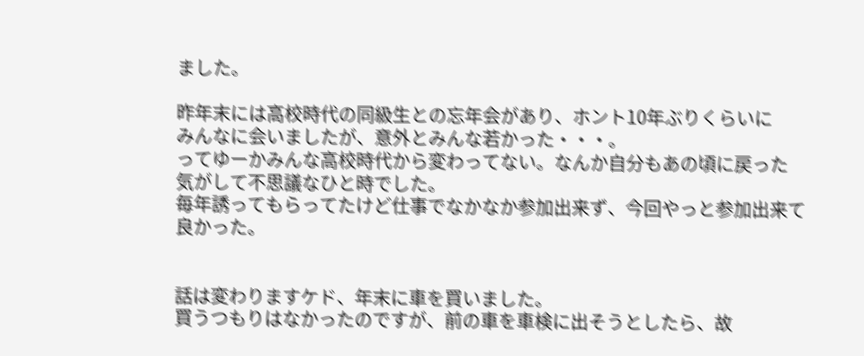ました。

昨年末には高校時代の同級生との忘年会があり、ホント10年ぶりくらいに
みんなに会いましたが、意外とみんな若かった・・・。
ってゆーかみんな高校時代から変わってない。なんか自分もあの頃に戻った
気がして不思議なひと時でした。
毎年誘ってもらってたけど仕事でなかなか参加出来ず、今回やっと参加出来て
良かった。


話は変わりますケド、年末に車を買いました。
買うつもりはなかったのですが、前の車を車検に出そうとしたら、故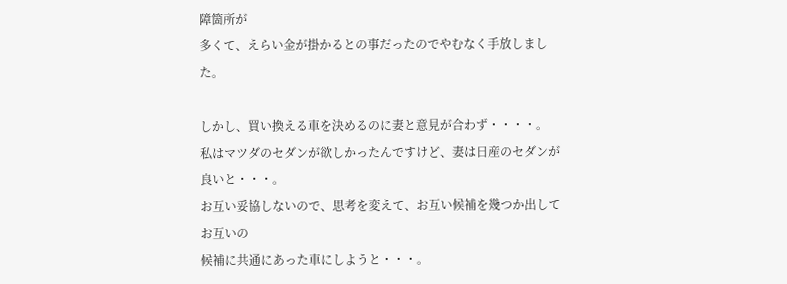障箇所が
多くて、えらい金が掛かるとの事だったのでやむなく手放しました。

しかし、買い換える車を決めるのに妻と意見が合わず・・・・。
私はマツダのセダンが欲しかったんですけど、妻は日産のセダンが良いと・・・。
お互い妥協しないので、思考を変えて、お互い候補を幾つか出してお互いの
候補に共通にあった車にしようと・・・。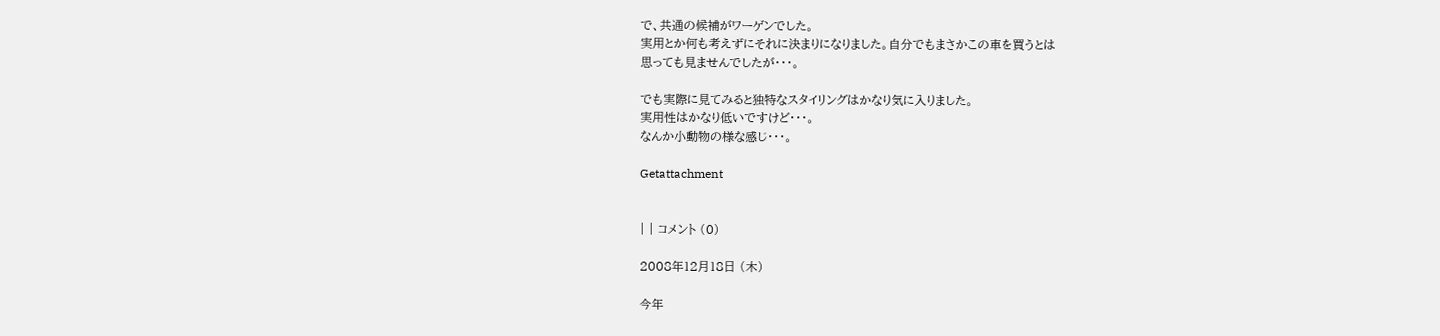で、共通の候補がワーゲンでした。
実用とか何も考えずにそれに決まりになりました。自分でもまさかこの車を買うとは
思っても見ませんでしたが・・・。

でも実際に見てみると独特なスタイリングはかなり気に入りました。
実用性はかなり低いですけど・・・。
なんか小動物の様な感じ・・・。

Getattachment


| | コメント (0)

2008年12月18日 (木)

今年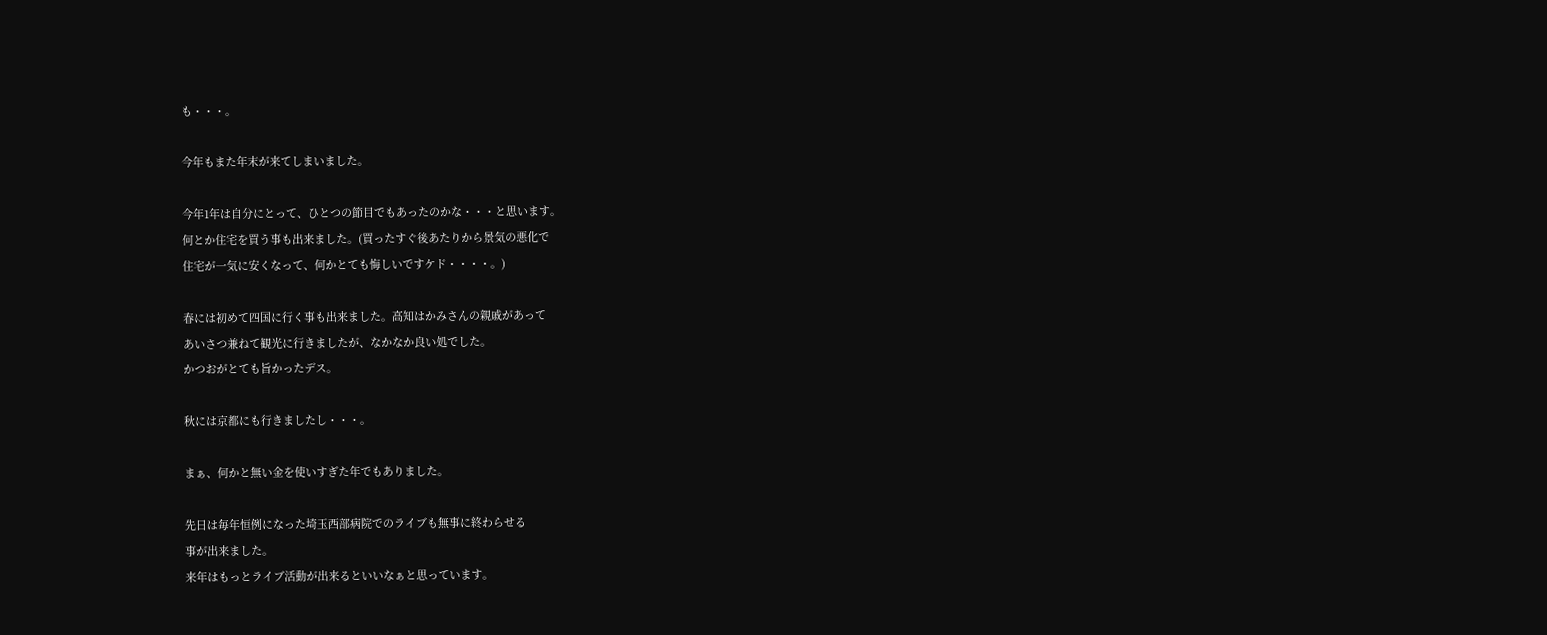も・・・。

今年もまた年末が来てしまいました。

今年1年は自分にとって、ひとつの節目でもあったのかな・・・と思います。
何とか住宅を買う事も出来ました。(買ったすぐ後あたりから景気の悪化で
住宅が一気に安くなって、何かとても悔しいですケド・・・・。)

春には初めて四国に行く事も出来ました。高知はかみさんの親戚があって
あいさつ兼ねて観光に行きましたが、なかなか良い処でした。
かつおがとても旨かったデス。

秋には京都にも行きましたし・・・。

まぁ、何かと無い金を使いすぎた年でもありました。

先日は毎年恒例になった埼玉西部病院でのライブも無事に終わらせる
事が出来ました。
来年はもっとライブ活動が出来るといいなぁと思っています。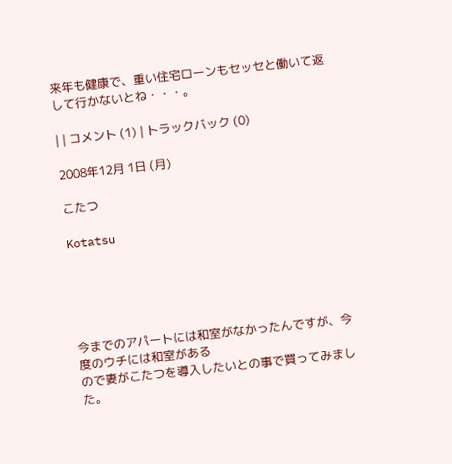来年も健康で、重い住宅ローンもセッセと働いて返して行かないとね・・・。

| | コメント (1) | トラックバック (0)

2008年12月 1日 (月)

こたつ

Kotatsu





今までのアパートには和室がなかったんですが、今度のウチには和室がある
ので妻がこたつを導入したいとの事で買ってみました。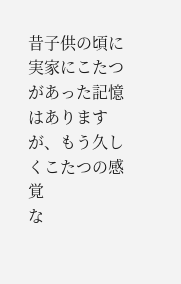昔子供の頃に実家にこたつがあった記憶はありますが、もう久しくこたつの感覚
な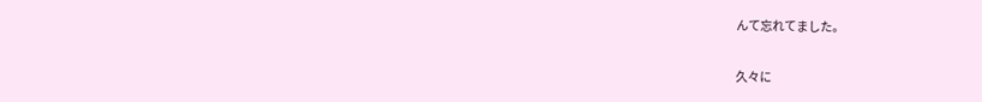んて忘れてました。

久々に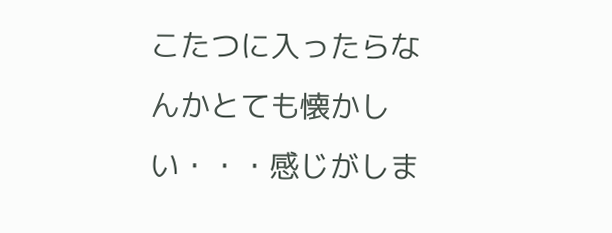こたつに入ったらなんかとても懐かしい・・・感じがしま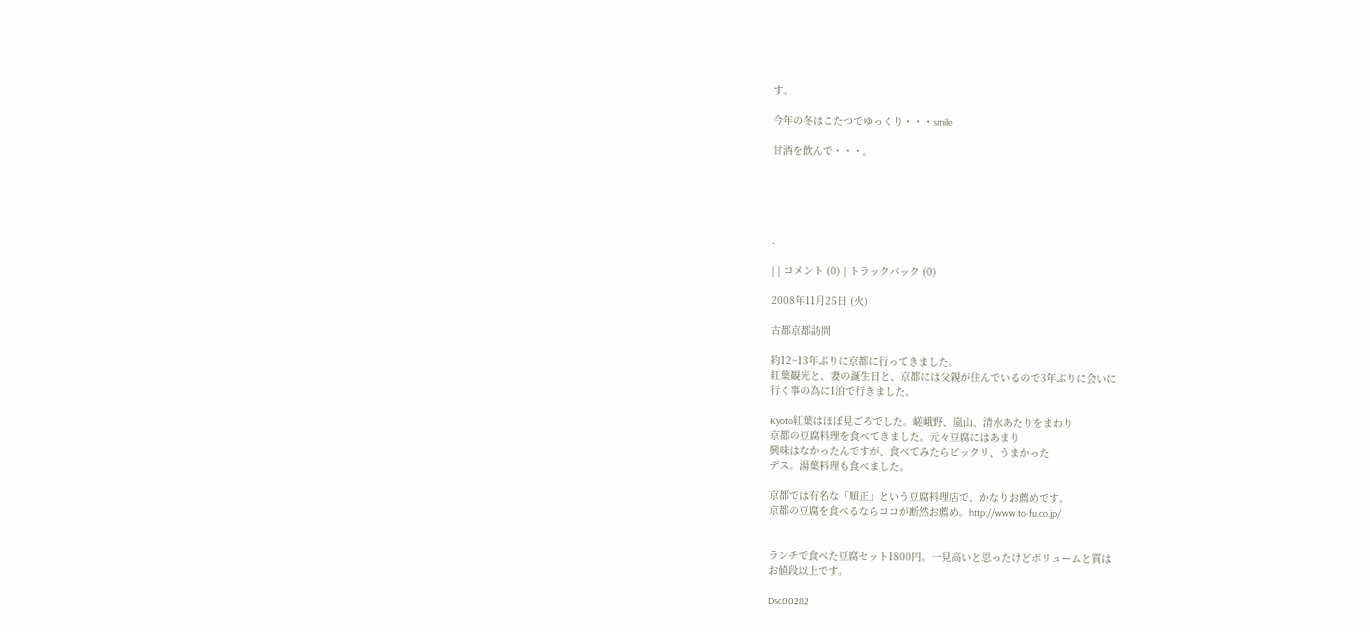す。

今年の冬はこたつでゆっくり・・・smile

甘酒を飲んで・・・。





.

| | コメント (0) | トラックバック (0)

2008年11月25日 (火)

古都京都訪問

約12~13年ぶりに京都に行ってきました。
紅葉観光と、妻の誕生日と、京都には父親が住んでいるので3年ぶりに会いに
行く事の為に1泊で行きました。

Kyoto紅葉はほぼ見ごろでした。嵯峨野、嵐山、清水あたりをまわり
京都の豆腐料理を食べてきました。元々豆腐にはあまり
興味はなかったんですが、食べてみたらビックリ、うまかった
デス。湯葉料理も食べました。

京都では有名な「順正」という豆腐料理店で、かなりお薦めです。
京都の豆腐を食べるならココが断然お薦め。http://www.to-fu.co.jp/


ランチで食べた豆腐セット1800円。一見高いと思ったけどボリュームと質は
お値段以上です。

Dsc00282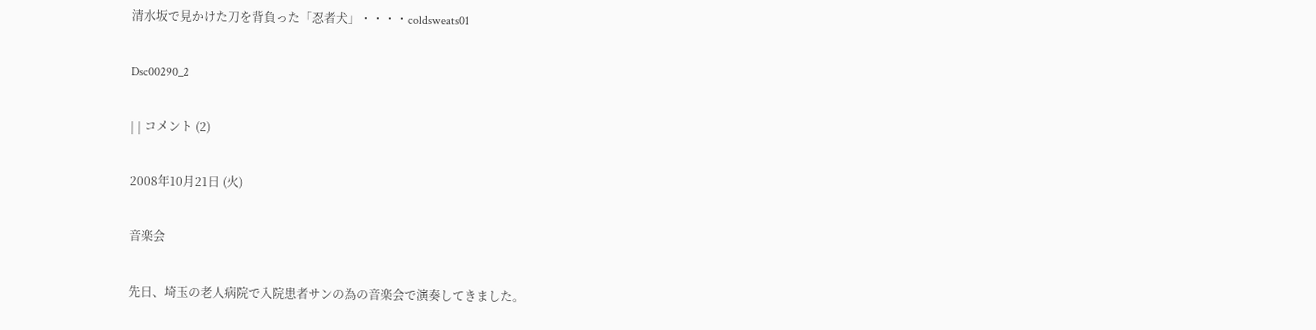清水坂で見かけた刀を背負った「忍者犬」・・・・coldsweats01

Dsc00290_2

| | コメント (2)

2008年10月21日 (火)

音楽会

先日、埼玉の老人病院で入院患者サンの為の音楽会で演奏してきました。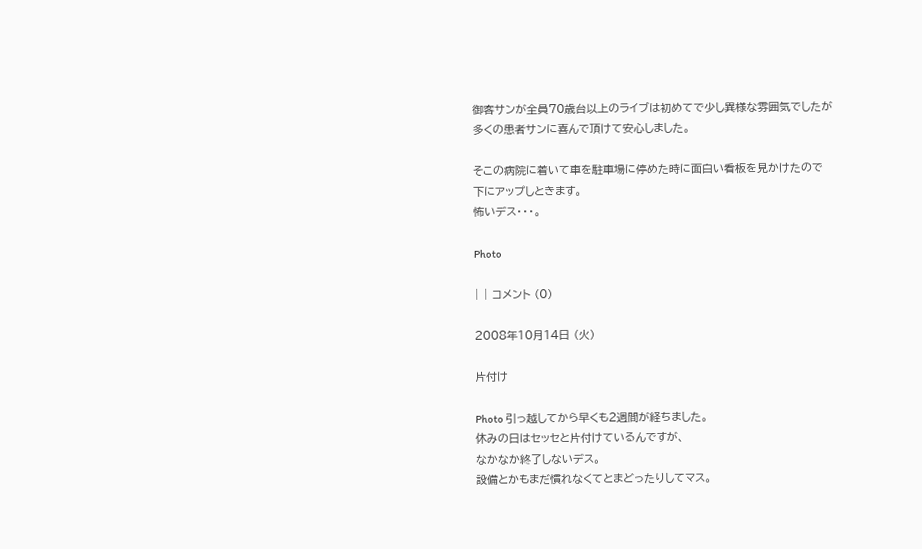御客サンが全員70歳台以上のライブは初めてで少し異様な雰囲気でしたが
多くの患者サンに喜んで頂けて安心しました。

そこの病院に着いて車を駐車場に停めた時に面白い看板を見かけたので
下にアップしときます。
怖いデス・・・。

Photo

| | コメント (0)

2008年10月14日 (火)

片付け

Photo 引っ越してから早くも2週間が経ちました。
休みの日はセッセと片付けているんですが、
なかなか終了しないデス。
設備とかもまだ慣れなくてとまどったりしてマス。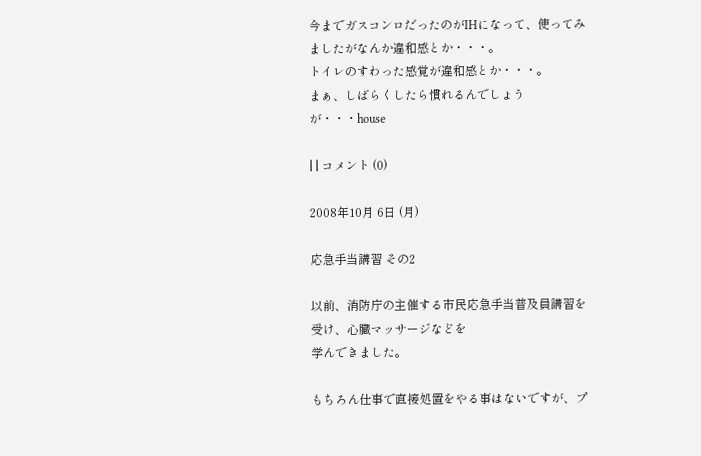今までガスコンロだったのがIHになって、使ってみましたがなんか違和感とか・・・。
トイレのすわった感覚が違和感とか・・・。
まぁ、しばらくしたら慣れるんでしょうが・・・house

| | コメント (0)

2008年10月 6日 (月)

応急手当講習 その2

以前、消防庁の主催する市民応急手当普及員講習を受け、心臓マッサージなどを
学んできました。

もちろん仕事で直接処置をやる事はないですが、プ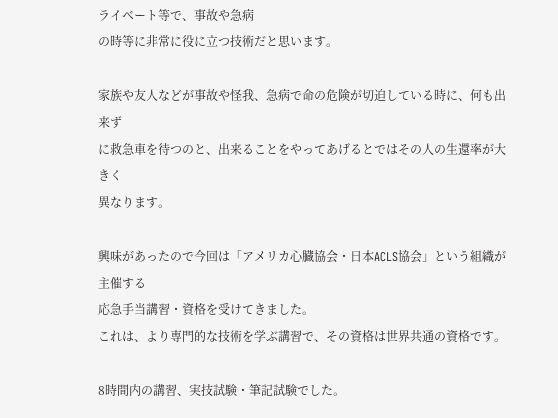ライベート等で、事故や急病
の時等に非常に役に立つ技術だと思います。

家族や友人などが事故や怪我、急病で命の危険が切迫している時に、何も出来ず
に救急車を待つのと、出来ることをやってあげるとではその人の生還率が大きく
異なります。

興味があったので今回は「アメリカ心臓協会・日本ACLS協会」という組織が主催する
応急手当講習・資格を受けてきました。
これは、より専門的な技術を学ぶ講習で、その資格は世界共通の資格です。

8時間内の講習、実技試験・筆記試験でした。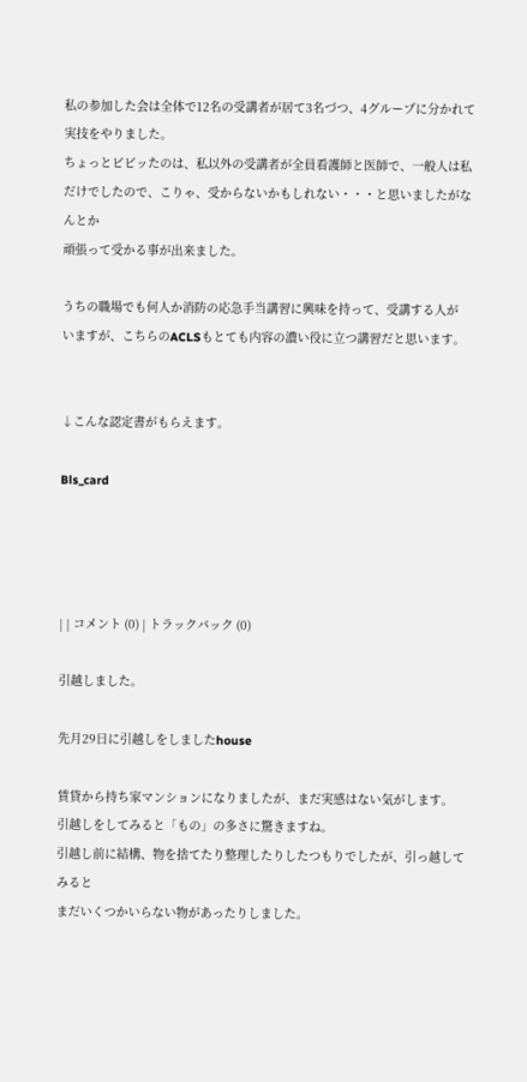私の参加した会は全体で12名の受講者が居て3名づつ、4グループに分かれて
実技をやりました。
ちょっとビビッたのは、私以外の受講者が全員看護師と医師で、一般人は私
だけでしたので、こりゃ、受からないかもしれない・・・と思いましたがなんとか
頑張って受かる事が出来ました。

うちの職場でも何人か消防の応急手当講習に興味を持って、受講する人が
いますが、こちらのACLSもとても内容の濃い役に立つ講習だと思います。


↓こんな認定書がもらえます。

Bls_card




| | コメント (0) | トラックバック (0)

引越しました。

先月29日に引越しをしましたhouse

賃貸から持ち家マンションになりましたが、まだ実感はない気がします。
引越しをしてみると「もの」の多さに驚きますね。
引越し前に結構、物を捨てたり整理したりしたつもりでしたが、引っ越してみると
まだいくつかいらない物があったりしました。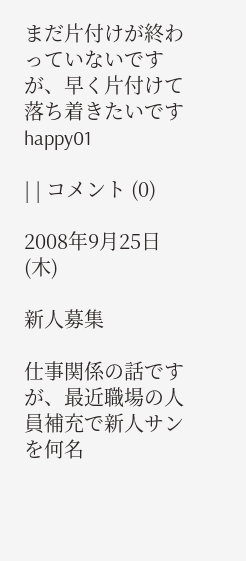まだ片付けが終わっていないですが、早く片付けて落ち着きたいですhappy01

| | コメント (0)

2008年9月25日 (木)

新人募集

仕事関係の話ですが、最近職場の人員補充で新人サンを何名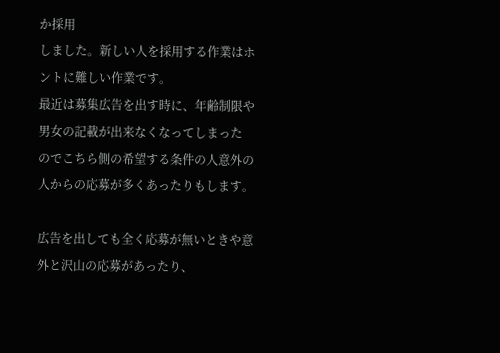か採用
しました。新しい人を採用する作業はホントに難しい作業です。
最近は募集広告を出す時に、年齢制限や男女の記載が出来なくなってしまった
のでこちら側の希望する条件の人意外の人からの応募が多くあったりもします。

広告を出しても全く応募が無いときや意外と沢山の応募があったり、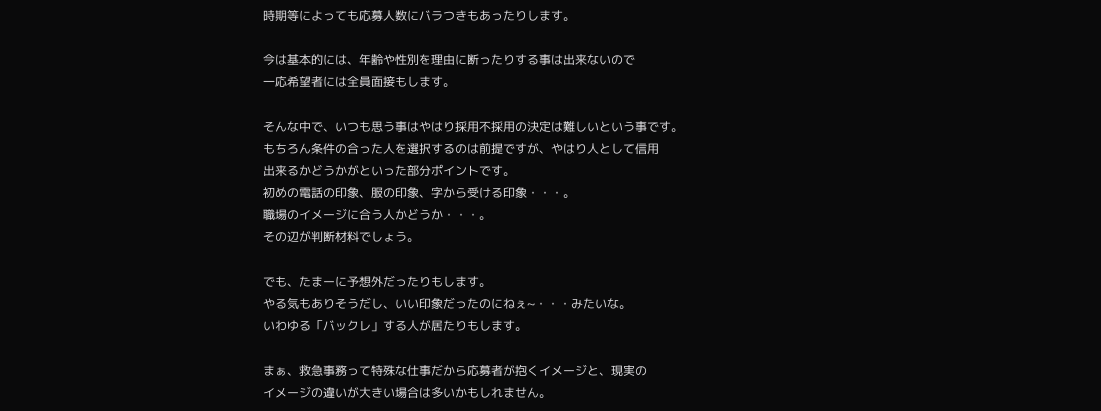時期等によっても応募人数にバラつきもあったりします。

今は基本的には、年齢や性別を理由に断ったりする事は出来ないので
一応希望者には全員面接もします。

そんな中で、いつも思う事はやはり採用不採用の決定は難しいという事です。
もちろん条件の合った人を選択するのは前提ですが、やはり人として信用
出来るかどうかがといった部分ポイントです。
初めの電話の印象、服の印象、字から受ける印象・・・。
職場のイメージに合う人かどうか・・・。
その辺が判断材料でしょう。

でも、たまーに予想外だったりもします。
やる気もありそうだし、いい印象だったのにねぇ~・・・みたいな。
いわゆる「バックレ」する人が居たりもします。

まぁ、救急事務って特殊な仕事だから応募者が抱くイメージと、現実の
イメージの違いが大きい場合は多いかもしれません。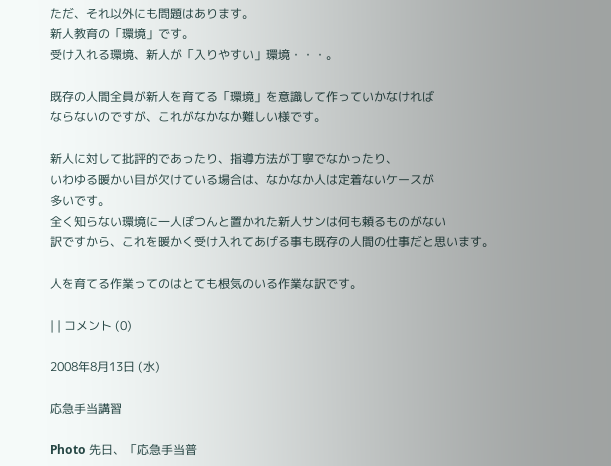ただ、それ以外にも問題はあります。
新人教育の「環境」です。
受け入れる環境、新人が「入りやすい」環境・・・。

既存の人間全員が新人を育てる「環境」を意識して作っていかなければ
ならないのですが、これがなかなか難しい様です。

新人に対して批評的であったり、指導方法が丁寧でなかったり、
いわゆる暖かい目が欠けている場合は、なかなか人は定着ないケースが
多いです。
全く知らない環境に一人ぽつんと置かれた新人サンは何も頼るものがない
訳ですから、これを暖かく受け入れてあげる事も既存の人間の仕事だと思います。

人を育てる作業ってのはとても根気のいる作業な訳です。

| | コメント (0)

2008年8月13日 (水)

応急手当講習

Photo 先日、「応急手当普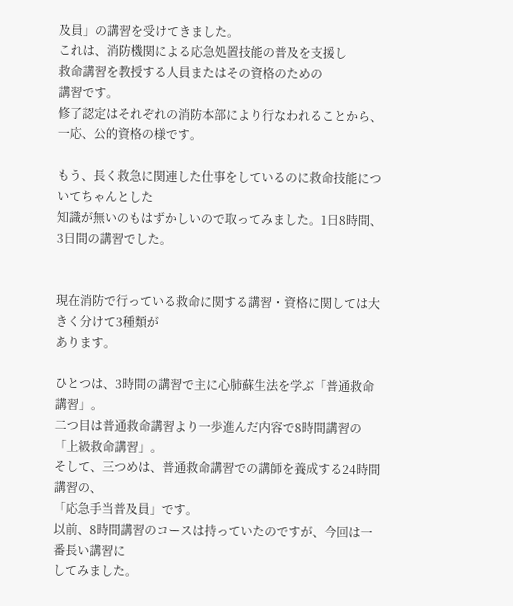及員」の講習を受けてきました。
これは、消防機関による応急処置技能の普及を支援し
救命講習を教授する人員またはその資格のための
講習です。
修了認定はそれぞれの消防本部により行なわれることから、
一応、公的資格の様です。

もう、長く救急に関連した仕事をしているのに救命技能についてちゃんとした
知識が無いのもはずかしいので取ってみました。1日8時間、3日間の講習でした。


現在消防で行っている救命に関する講習・資格に関しては大きく分けて3種類が
あります。

ひとつは、3時間の講習で主に心肺蘇生法を学ぶ「普通救命講習」。
二つ目は普通救命講習より一歩進んだ内容で8時間講習の「上級救命講習」。
そして、三つめは、普通救命講習での講師を養成する24時間講習の、
「応急手当普及員」です。
以前、8時間講習のコースは持っていたのですが、今回は一番長い講習に
してみました。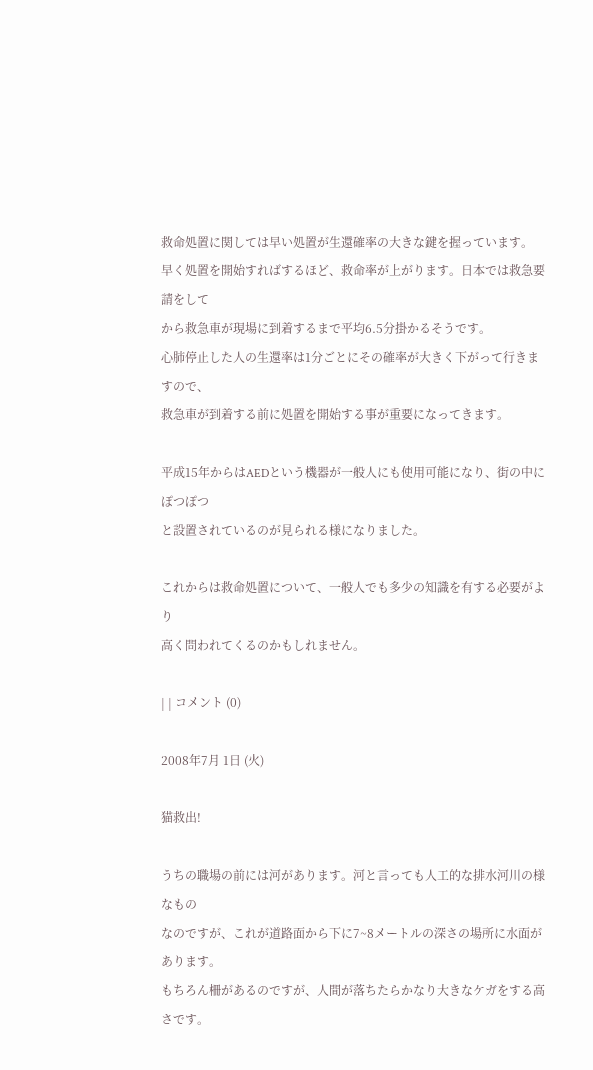救命処置に関しては早い処置が生還確率の大きな鍵を握っています。
早く処置を開始すればするほど、救命率が上がります。日本では救急要請をして
から救急車が現場に到着するまで平均6.5分掛かるそうです。
心肺停止した人の生還率は1分ごとにその確率が大きく下がって行きますので、
救急車が到着する前に処置を開始する事が重要になってきます。

平成15年からはAEDという機器が一般人にも使用可能になり、街の中にぽつぽつ
と設置されているのが見られる様になりました。

これからは救命処置について、一般人でも多少の知識を有する必要がより
高く問われてくるのかもしれません。

| | コメント (0)

2008年7月 1日 (火)

猫救出!

うちの職場の前には河があります。河と言っても人工的な排水河川の様なもの
なのですが、これが道路面から下に7~8メートルの深さの場所に水面があります。
もちろん柵があるのですが、人間が落ちたらかなり大きなケガをする高さです。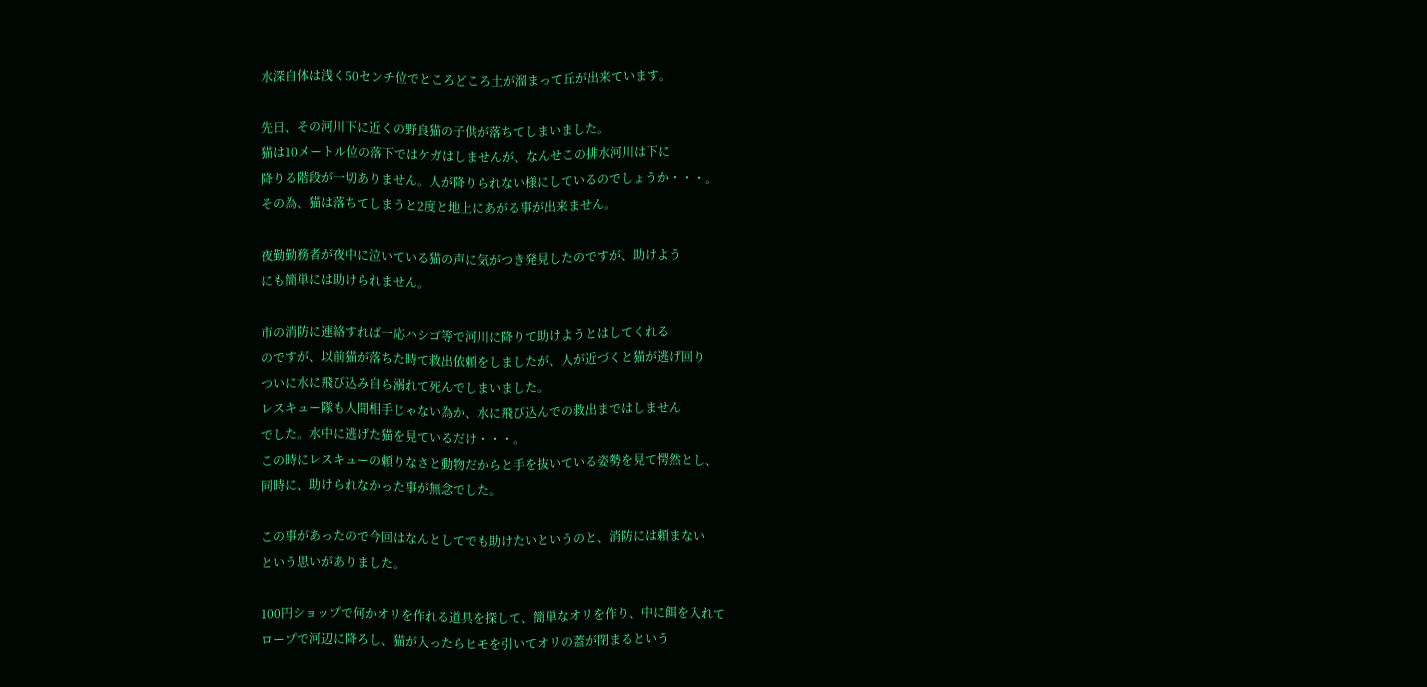水深自体は浅く50センチ位でところどころ土が溜まって丘が出来ています。

先日、その河川下に近くの野良猫の子供が落ちてしまいました。
猫は10メートル位の落下ではケガはしませんが、なんせこの排水河川は下に
降りる階段が一切ありません。人が降りられない様にしているのでしょうか・・・。
その為、猫は落ちてしまうと2度と地上にあがる事が出来ません。

夜勤勤務者が夜中に泣いている猫の声に気がつき発見したのですが、助けよう
にも簡単には助けられません。

市の消防に連絡すれば一応ハシゴ等で河川に降りて助けようとはしてくれる
のですが、以前猫が落ちた時て救出依頼をしましたが、人が近づくと猫が逃げ回り
ついに水に飛び込み自ら溺れて死んでしまいました。
レスキュー隊も人間相手じゃない為か、水に飛び込んでの救出まではしません
でした。水中に逃げた猫を見ているだけ・・・。
この時にレスキューの頼りなさと動物だからと手を抜いている姿勢を見て愕然とし、
同時に、助けられなかった事が無念でした。

この事があったので今回はなんとしてでも助けたいというのと、消防には頼まない
という思いがありました。

100円ショップで何かオリを作れる道具を探して、簡単なオリを作り、中に餌を入れて
ロープで河辺に降ろし、猫が入ったらヒモを引いてオリの蓋が閉まるという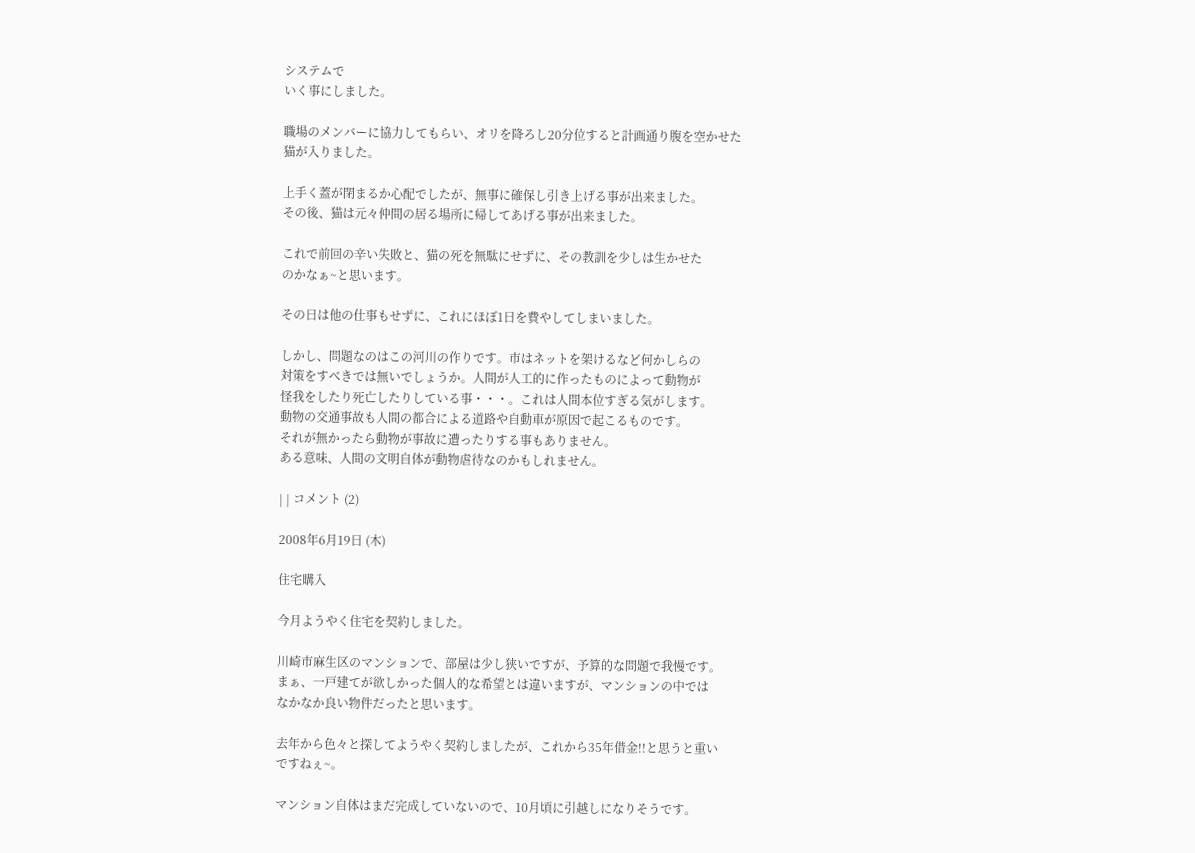システムで
いく事にしました。

職場のメンバーに協力してもらい、オリを降ろし20分位すると計画通り腹を空かせた
猫が入りました。

上手く蓋が閉まるか心配でしたが、無事に確保し引き上げる事が出来ました。
その後、猫は元々仲間の居る場所に帰してあげる事が出来ました。

これで前回の辛い失敗と、猫の死を無駄にせずに、その教訓を少しは生かせた
のかなぁ~と思います。

その日は他の仕事もせずに、これにほぼ1日を費やしてしまいました。

しかし、問題なのはこの河川の作りです。市はネットを架けるなど何かしらの
対策をすべきでは無いでしょうか。人間が人工的に作ったものによって動物が
怪我をしたり死亡したりしている事・・・。これは人間本位すぎる気がします。
動物の交通事故も人間の都合による道路や自動車が原因で起こるものです。
それが無かったら動物が事故に遭ったりする事もありません。
ある意味、人間の文明自体が動物虐待なのかもしれません。

| | コメント (2)

2008年6月19日 (木)

住宅購入

今月ようやく住宅を契約しました。

川崎市麻生区のマンションで、部屋は少し狭いですが、予算的な問題で我慢です。
まぁ、一戸建てが欲しかった個人的な希望とは違いますが、マンションの中では
なかなか良い物件だったと思います。

去年から色々と探してようやく契約しましたが、これから35年借金!!と思うと重い
ですねぇ~。

マンション自体はまだ完成していないので、10月頃に引越しになりそうです。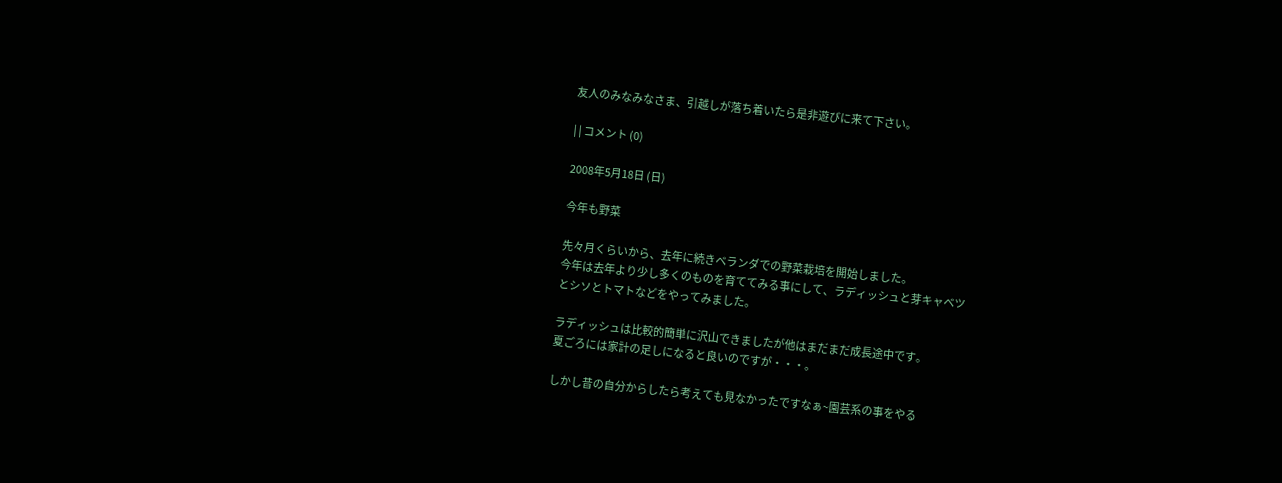友人のみなみなさま、引越しが落ち着いたら是非遊びに来て下さい。

| | コメント (0)

2008年5月18日 (日)

今年も野菜

先々月くらいから、去年に続きベランダでの野菜栽培を開始しました。
今年は去年より少し多くのものを育ててみる事にして、ラディッシュと芽キャベツ
とシソとトマトなどをやってみました。

ラディッシュは比較的簡単に沢山できましたが他はまだまだ成長途中です。
夏ごろには家計の足しになると良いのですが・・・。

しかし昔の自分からしたら考えても見なかったですなぁ~園芸系の事をやる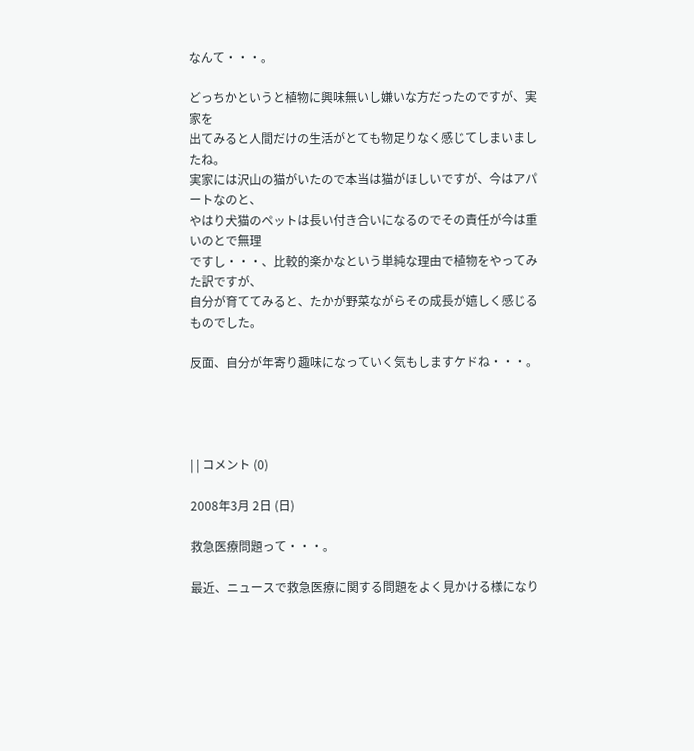なんて・・・。

どっちかというと植物に興味無いし嫌いな方だったのですが、実家を
出てみると人間だけの生活がとても物足りなく感じてしまいましたね。
実家には沢山の猫がいたので本当は猫がほしいですが、今はアパートなのと、
やはり犬猫のペットは長い付き合いになるのでその責任が今は重いのとで無理
ですし・・・、比較的楽かなという単純な理由で植物をやってみた訳ですが、
自分が育ててみると、たかが野菜ながらその成長が嬉しく感じるものでした。

反面、自分が年寄り趣味になっていく気もしますケドね・・・。




| | コメント (0)

2008年3月 2日 (日)

救急医療問題って・・・。

最近、ニュースで救急医療に関する問題をよく見かける様になり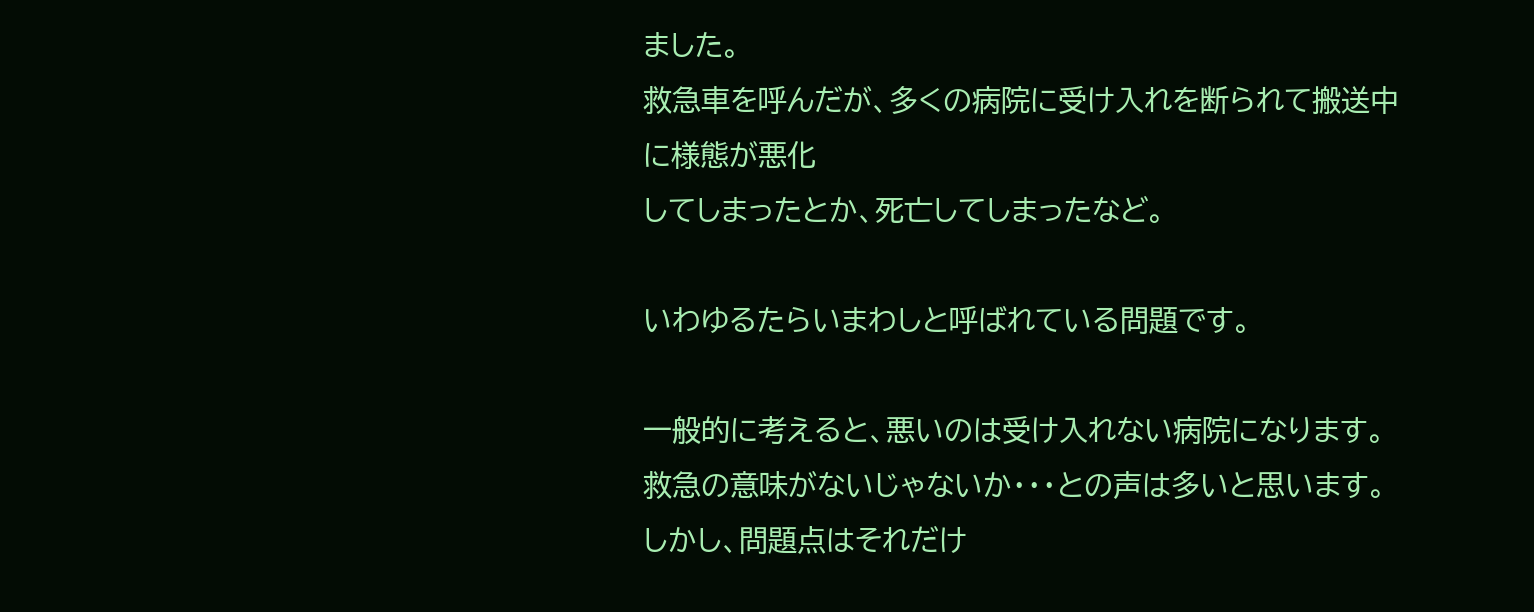ました。
救急車を呼んだが、多くの病院に受け入れを断られて搬送中に様態が悪化
してしまったとか、死亡してしまったなど。

いわゆるたらいまわしと呼ばれている問題です。

一般的に考えると、悪いのは受け入れない病院になります。
救急の意味がないじゃないか・・・との声は多いと思います。
しかし、問題点はそれだけ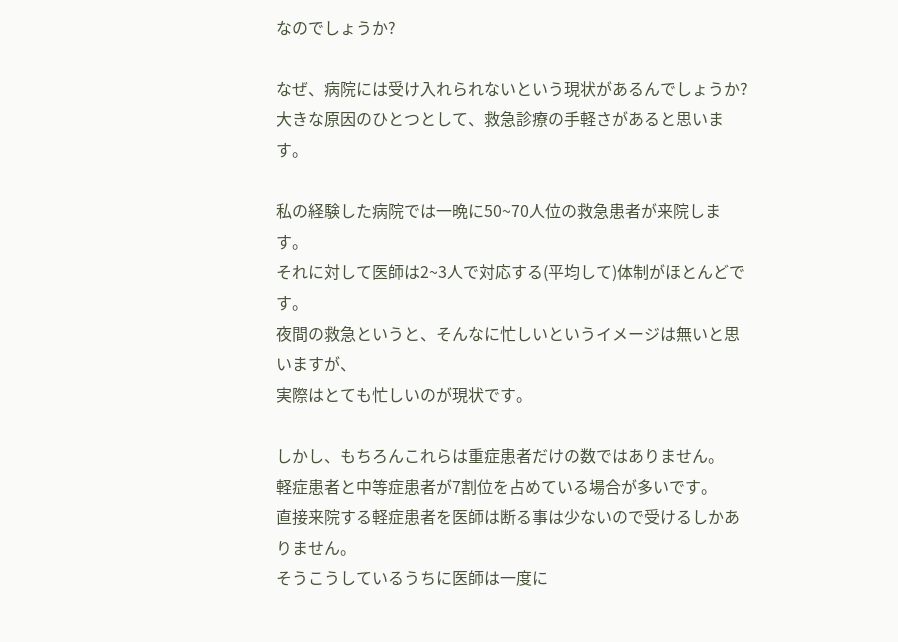なのでしょうか?

なぜ、病院には受け入れられないという現状があるんでしょうか?
大きな原因のひとつとして、救急診療の手軽さがあると思います。

私の経験した病院では一晩に50~70人位の救急患者が来院します。
それに対して医師は2~3人で対応する(平均して)体制がほとんどです。
夜間の救急というと、そんなに忙しいというイメージは無いと思いますが、
実際はとても忙しいのが現状です。

しかし、もちろんこれらは重症患者だけの数ではありません。
軽症患者と中等症患者が7割位を占めている場合が多いです。
直接来院する軽症患者を医師は断る事は少ないので受けるしかありません。
そうこうしているうちに医師は一度に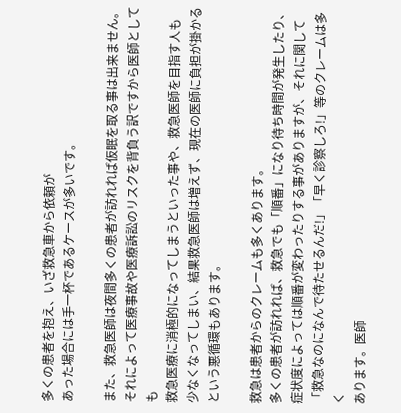多くの患者を抱え、いざ救急車から依頼が
あった場合には手一杯であるケースが多いです。

また、救急医師は夜間多くの患者が訪れれば仮眠を取る事は出来ません。
それによって医療事故や医療訴訟のリスクを背負う訳ですから医師としても
救急医療に消極的になってしまうといった事や、救急医師を目指す人も
少なくなってしまい、結果救急医師は増えず、現在の医師に負担が掛かる
という悪循環もあります。

救急は患者からのクレームも多くあります。
多くの患者が訪れれば、救急でも「順番」になり待ち時間が発生したり、
症状度によっては順番が変わったりする事がありますが、それに関して
「救急なのになんで待たせるんだ!」「早く診察しろ!」等のクレームは多く
あります。医師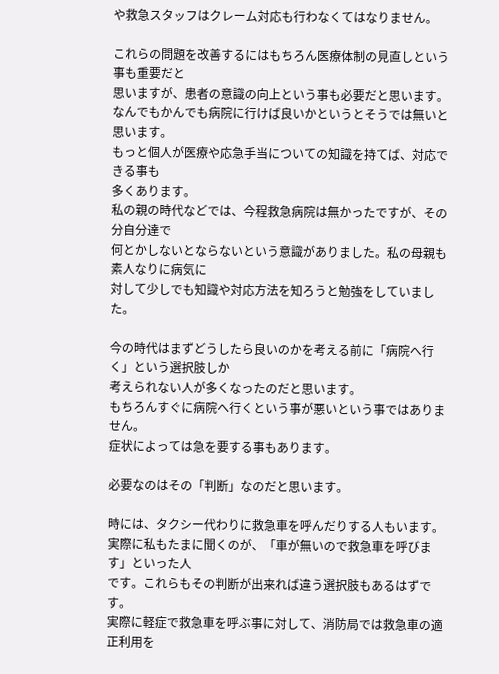や救急スタッフはクレーム対応も行わなくてはなりません。

これらの問題を改善するにはもちろん医療体制の見直しという事も重要だと
思いますが、患者の意識の向上という事も必要だと思います。
なんでもかんでも病院に行けば良いかというとそうでは無いと思います。
もっと個人が医療や応急手当についての知識を持てば、対応できる事も
多くあります。
私の親の時代などでは、今程救急病院は無かったですが、その分自分達で
何とかしないとならないという意識がありました。私の母親も素人なりに病気に
対して少しでも知識や対応方法を知ろうと勉強をしていました。

今の時代はまずどうしたら良いのかを考える前に「病院へ行く」という選択肢しか
考えられない人が多くなったのだと思います。
もちろんすぐに病院へ行くという事が悪いという事ではありません。
症状によっては急を要する事もあります。

必要なのはその「判断」なのだと思います。

時には、タクシー代わりに救急車を呼んだりする人もいます。
実際に私もたまに聞くのが、「車が無いので救急車を呼びます」といった人
です。これらもその判断が出来れば違う選択肢もあるはずです。
実際に軽症で救急車を呼ぶ事に対して、消防局では救急車の適正利用を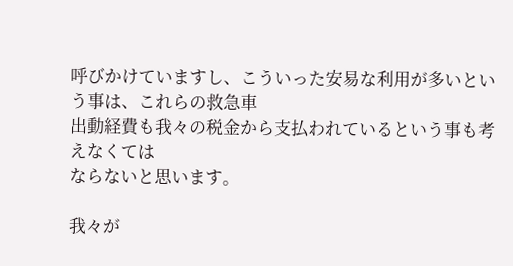呼びかけていますし、こういった安易な利用が多いという事は、これらの救急車
出動経費も我々の税金から支払われているという事も考えなくては
ならないと思います。

我々が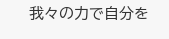我々の力で自分を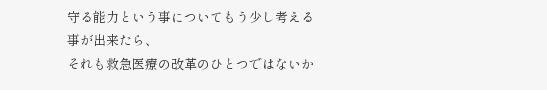守る能力という事についてもう少し考える事が出来たら、
それも救急医療の改革のひとつではないか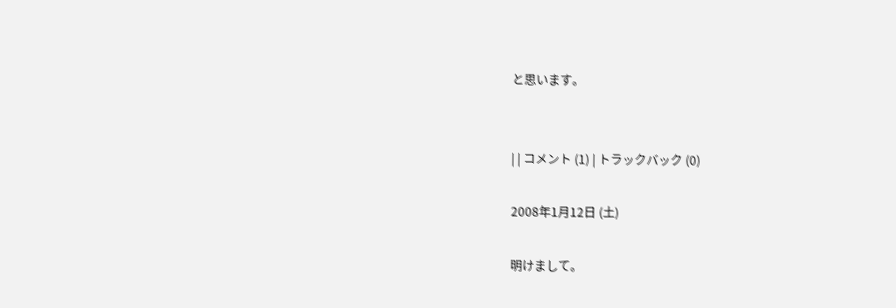と思います。


| | コメント (1) | トラックバック (0)

2008年1月12日 (土)

明けまして。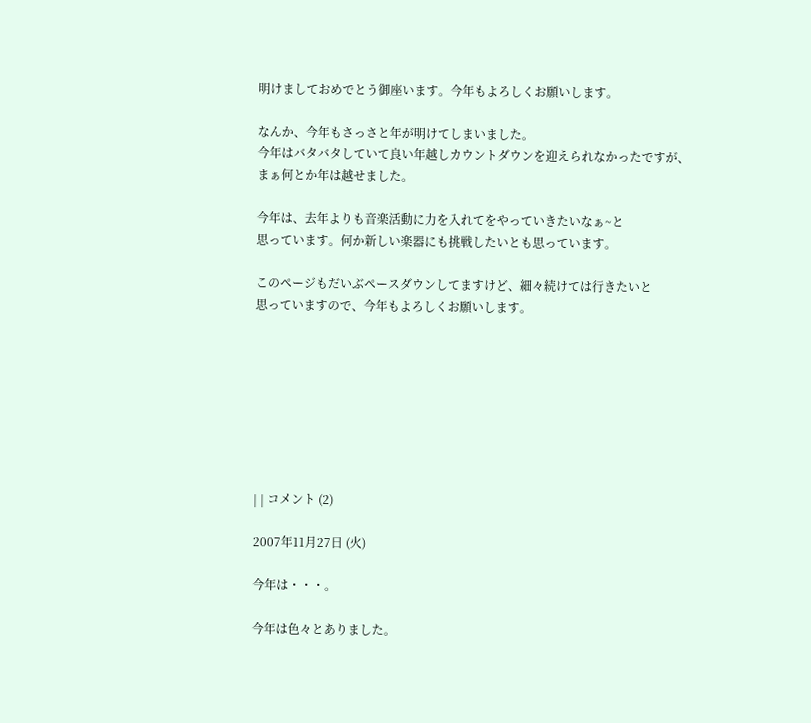明けましておめでとう御座います。今年もよろしくお願いします。

なんか、今年もさっさと年が明けてしまいました。
今年はバタバタしていて良い年越しカウントダウンを迎えられなかったですが、
まぁ何とか年は越せました。

今年は、去年よりも音楽活動に力を入れてをやっていきたいなぁ~と
思っています。何か新しい楽器にも挑戦したいとも思っています。

このページもだいぶペースダウンしてますけど、細々続けては行きたいと
思っていますので、今年もよろしくお願いします。








| | コメント (2)

2007年11月27日 (火)

今年は・・・。

今年は色々とありました。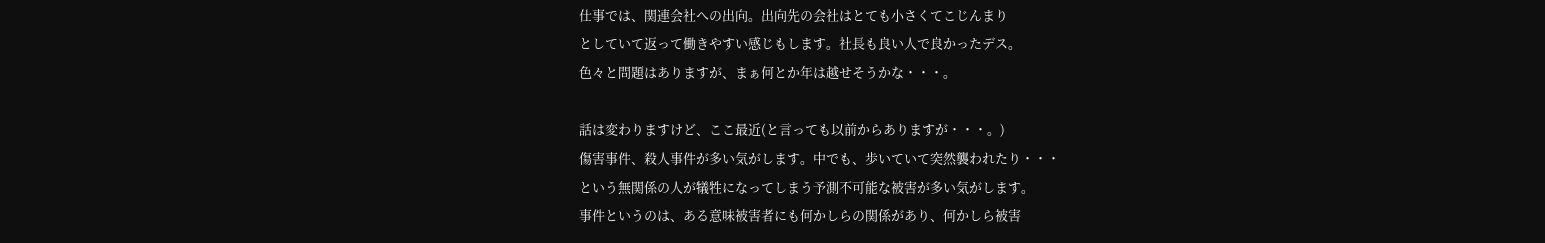仕事では、関連会社への出向。出向先の会社はとても小さくてこじんまり
としていて返って働きやすい感じもします。社長も良い人で良かったデス。
色々と問題はありますが、まぁ何とか年は越せそうかな・・・。

話は変わりますけど、ここ最近(と言っても以前からありますが・・・。)
傷害事件、殺人事件が多い気がします。中でも、歩いていて突然襲われたり・・・
という無関係の人が犠牲になってしまう予測不可能な被害が多い気がします。
事件というのは、ある意味被害者にも何かしらの関係があり、何かしら被害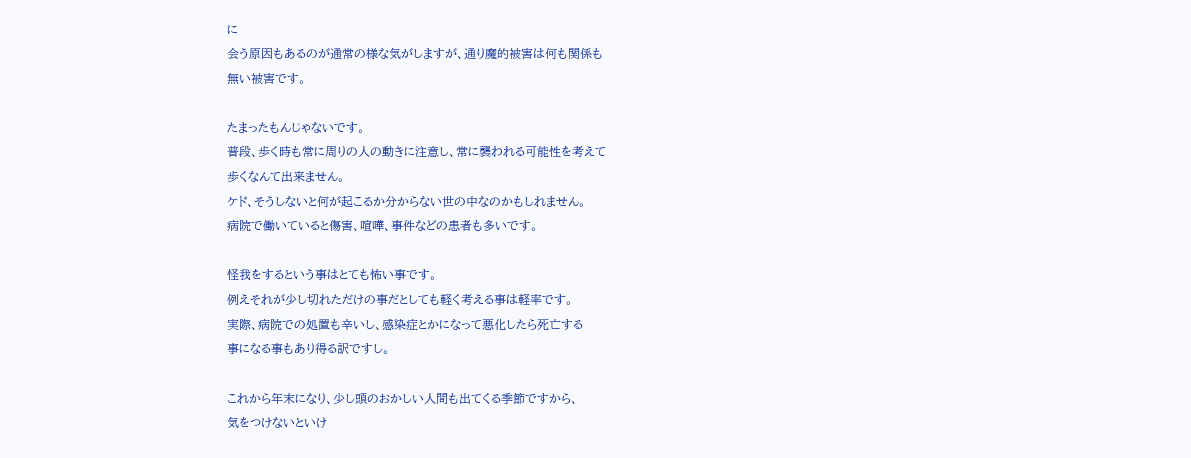に
会う原因もあるのが通常の様な気がしますが、通り魔的被害は何も関係も
無い被害です。

たまったもんじゃないです。
普段、歩く時も常に周りの人の動きに注意し、常に襲われる可能性を考えて
歩くなんて出来ません。
ケド、そうしないと何が起こるか分からない世の中なのかもしれません。
病院で働いていると傷害、喧嘩、事件などの患者も多いです。

怪我をするという事はとても怖い事です。
例えそれが少し切れただけの事だとしても軽く考える事は軽率です。
実際、病院での処置も辛いし、感染症とかになって悪化したら死亡する
事になる事もあり得る訳ですし。

これから年末になり、少し頭のおかしい人間も出てくる季節ですから、
気をつけないといけ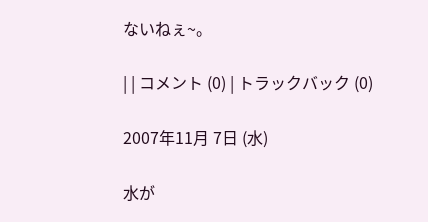ないねぇ~。

| | コメント (0) | トラックバック (0)

2007年11月 7日 (水)

水が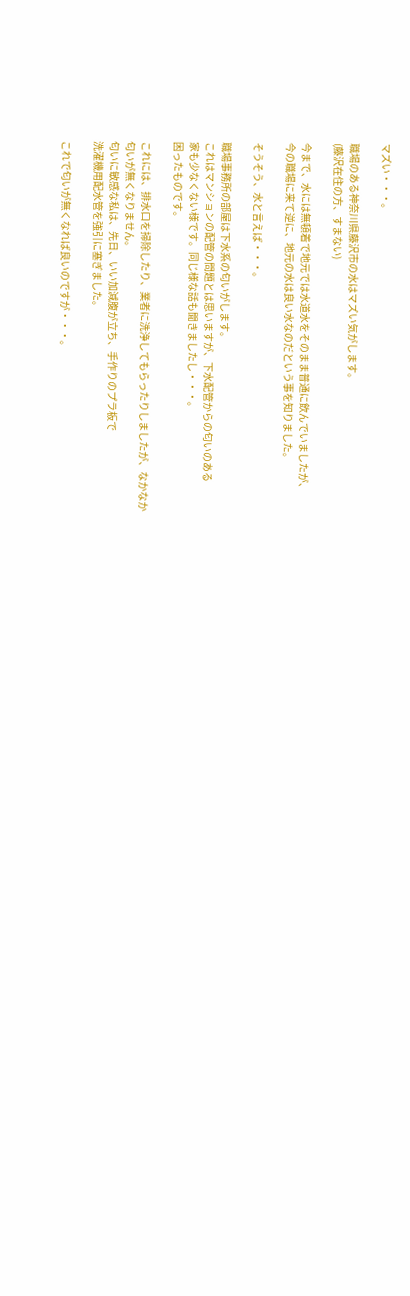マズい・・・。

職場のある神奈川県藤沢市の水はマズい気がします。
(藤沢在住の方、すまない)

今まで、水には無頓着で地元では水道水をそのまま普通に飲んでいましたが、
今の職場に来て逆に、地元の水は良い水なのだという事を知りました。

そうそう、水と言えば・・・。

職場事務所の部屋は下水系の匂いがします。
これはマンションの配管の問題とは思いますが、下水配管からの匂いのある
家も少なくない様です。同じ様な話も聞きましたし・・・。
困ったものです。

これには、排水口を掃除したり、業者に洗浄してもらったりしましたが、なかなか
匂いが無くなりません。
匂いに敏感な私は、先日、いい加減腹が立ち、手作りのプラ板で
洗濯機用配水管を強引に塞ぎました。

これで匂いが無くなれば良いのですが・・・。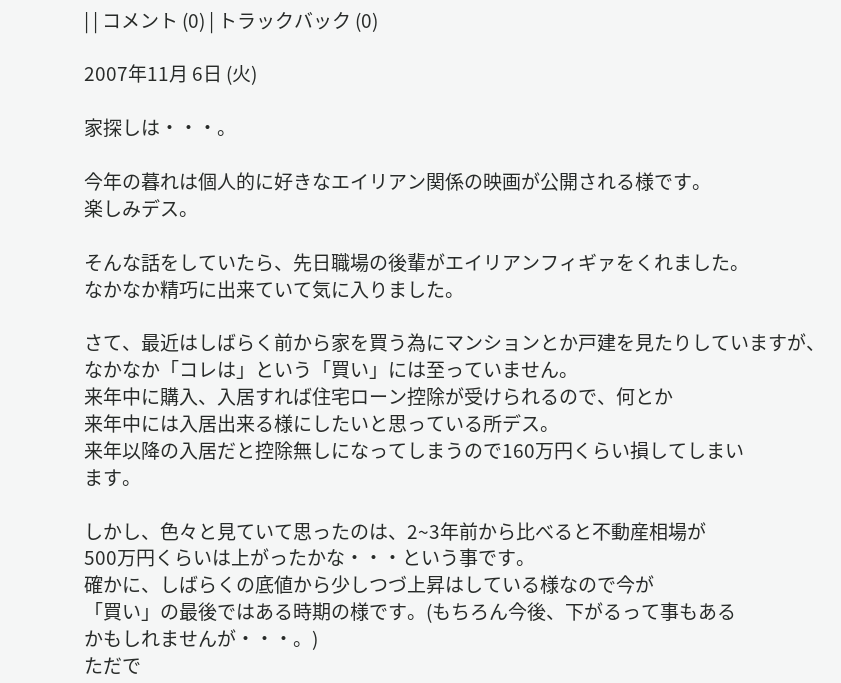| | コメント (0) | トラックバック (0)

2007年11月 6日 (火)

家探しは・・・。

今年の暮れは個人的に好きなエイリアン関係の映画が公開される様です。
楽しみデス。

そんな話をしていたら、先日職場の後輩がエイリアンフィギァをくれました。
なかなか精巧に出来ていて気に入りました。

さて、最近はしばらく前から家を買う為にマンションとか戸建を見たりしていますが、
なかなか「コレは」という「買い」には至っていません。
来年中に購入、入居すれば住宅ローン控除が受けられるので、何とか
来年中には入居出来る様にしたいと思っている所デス。
来年以降の入居だと控除無しになってしまうので160万円くらい損してしまい
ます。

しかし、色々と見ていて思ったのは、2~3年前から比べると不動産相場が
500万円くらいは上がったかな・・・という事です。
確かに、しばらくの底値から少しつづ上昇はしている様なので今が
「買い」の最後ではある時期の様です。(もちろん今後、下がるって事もある
かもしれませんが・・・。)
ただで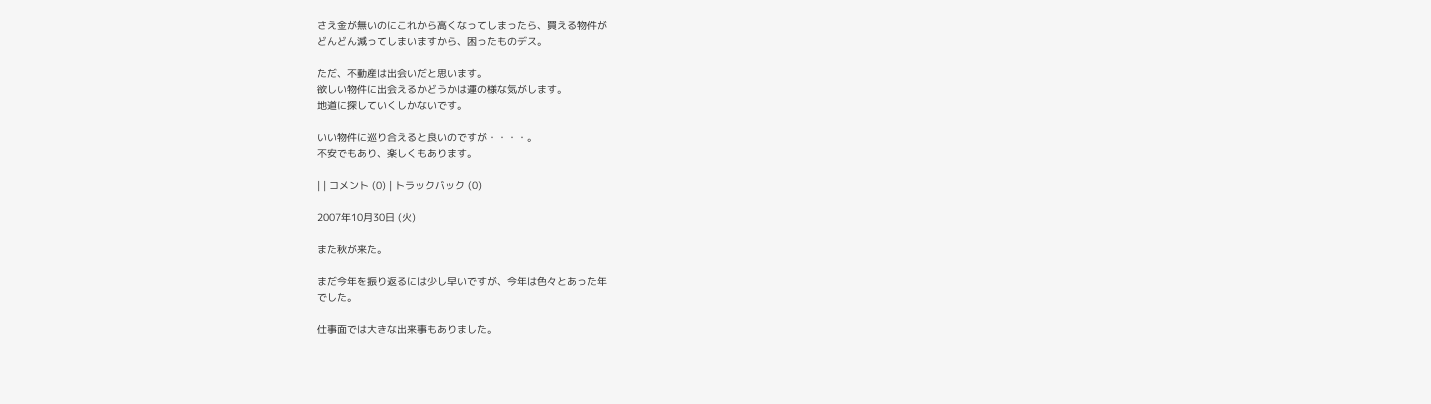さえ金が無いのにこれから高くなってしまったら、買える物件が
どんどん減ってしまいますから、困ったものデス。

ただ、不動産は出会いだと思います。
欲しい物件に出会えるかどうかは運の様な気がします。
地道に探していくしかないです。

いい物件に巡り合えると良いのですが・・・・。
不安でもあり、楽しくもあります。

| | コメント (0) | トラックバック (0)

2007年10月30日 (火)

また秋が来た。

まだ今年を振り返るには少し早いですが、今年は色々とあった年
でした。

仕事面では大きな出来事もありました。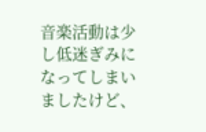音楽活動は少し低迷ぎみになってしまいましたけど、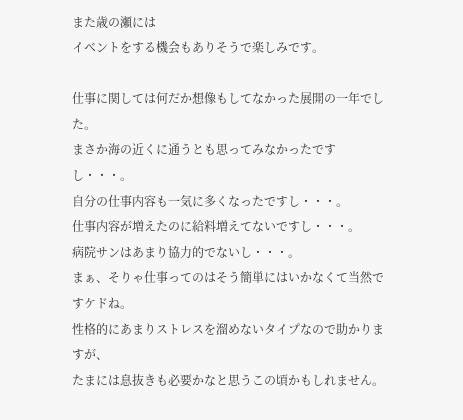また歳の瀬には
イベントをする機会もありそうで楽しみです。

仕事に関しては何だか想像もしてなかった展開の一年でした。
まさか海の近くに通うとも思ってみなかったですし・・・。
自分の仕事内容も一気に多くなったですし・・・。
仕事内容が増えたのに給料増えてないですし・・・。
病院サンはあまり協力的でないし・・・。
まぁ、そりゃ仕事ってのはそう簡単にはいかなくて当然ですケドね。
性格的にあまりストレスを溜めないタイプなので助かりますが、
たまには息抜きも必要かなと思うこの頃かもしれません。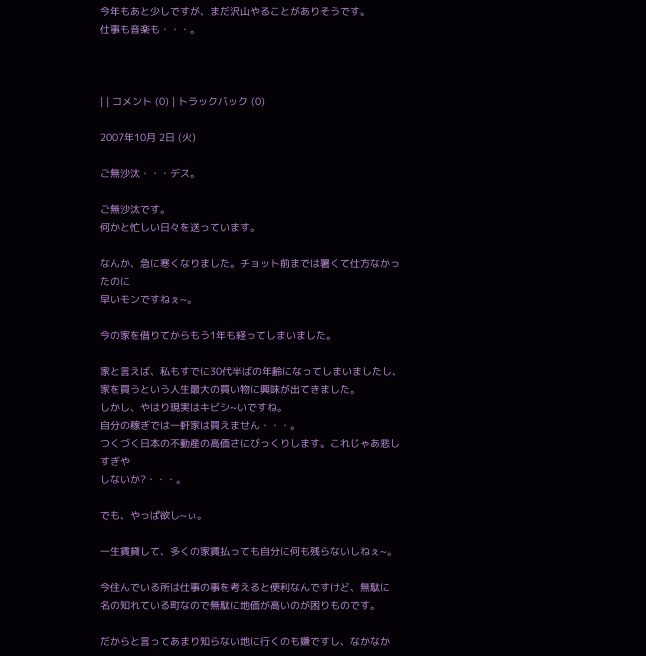今年もあと少しですが、まだ沢山やることがありそうです。
仕事も音楽も・・・。



| | コメント (0) | トラックバック (0)

2007年10月 2日 (火)

ご無沙汰・・・デス。

ご無沙汰です。
何かと忙しい日々を送っています。

なんか、急に寒くなりました。チョット前までは暑くて仕方なかったのに
早いモンですねぇ~。

今の家を借りてからもう1年も経ってしまいました。

家と言えば、私もすでに30代半ばの年齢になってしまいましたし、
家を買うという人生最大の買い物に興味が出てきました。
しかし、やはり現実はキビシ~いですね。
自分の稼ぎでは一軒家は買えません・・・。
つくづく日本の不動産の高価さにびっくりします。これじゃあ悲しすぎや
しないか?・・・。

でも、やっぱ欲し~ぃ。

一生賃貸して、多くの家賃払っても自分に何も残らないしねぇ~。

今住んでいる所は仕事の事を考えると便利なんですけど、無駄に
名の知れている町なので無駄に地価が高いのが困りものです。

だからと言ってあまり知らない地に行くのも嫌ですし、なかなか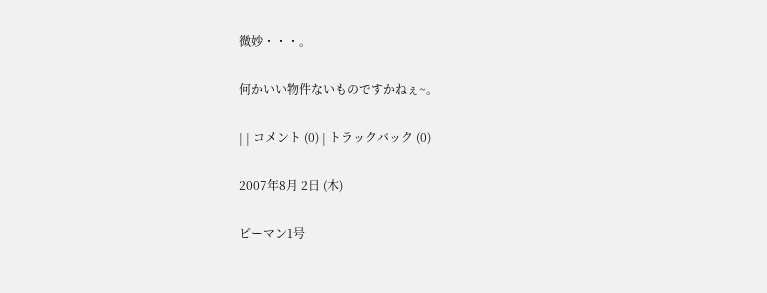微妙・・・。

何かいい物件ないものですかねぇ~。

| | コメント (0) | トラックバック (0)

2007年8月 2日 (木)

ピーマン1号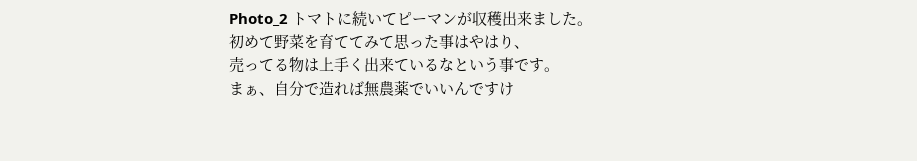Photo_2 トマトに続いてピーマンが収穫出来ました。
初めて野菜を育ててみて思った事はやはり、
売ってる物は上手く出来ているなという事です。
まぁ、自分で造れば無農薬でいいんですけ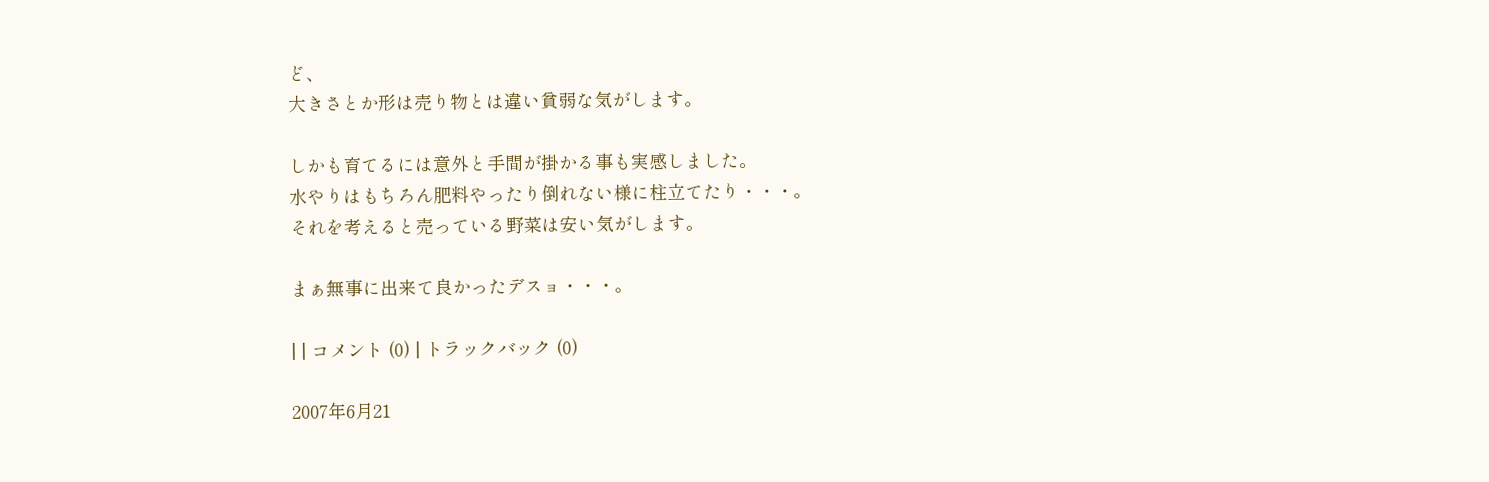ど、
大きさとか形は売り物とは違い貧弱な気がします。

しかも育てるには意外と手間が掛かる事も実感しました。
水やりはもちろん肥料やったり倒れない様に柱立てたり・・・。
それを考えると売っている野菜は安い気がします。

まぁ無事に出来て良かったデスョ・・・。

| | コメント (0) | トラックバック (0)

2007年6月21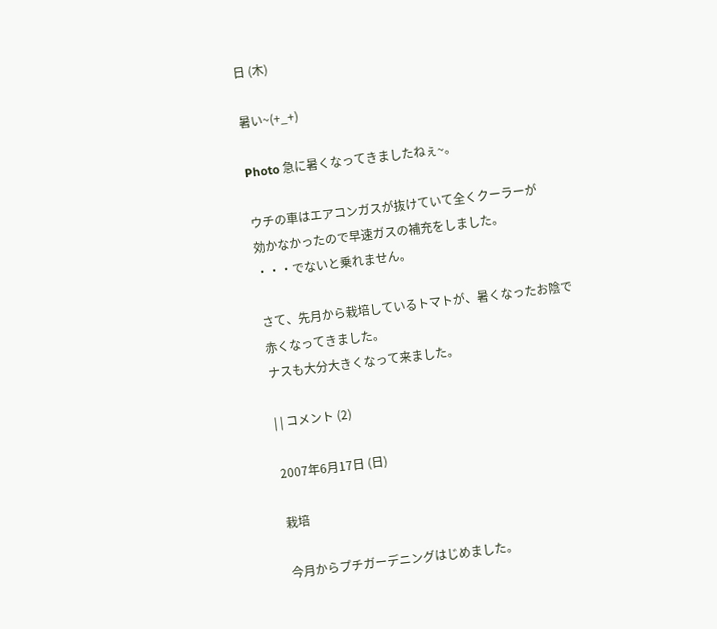日 (木)

暑い~(+_+)

Photo 急に暑くなってきましたねぇ~。

ウチの車はエアコンガスが抜けていて全くクーラーが
効かなかったので早速ガスの補充をしました。
・・・でないと乗れません。

さて、先月から栽培しているトマトが、暑くなったお陰で赤くなってきました。
ナスも大分大きくなって来ました。

| | コメント (2)

2007年6月17日 (日)

栽培

今月からプチガーデニングはじめました。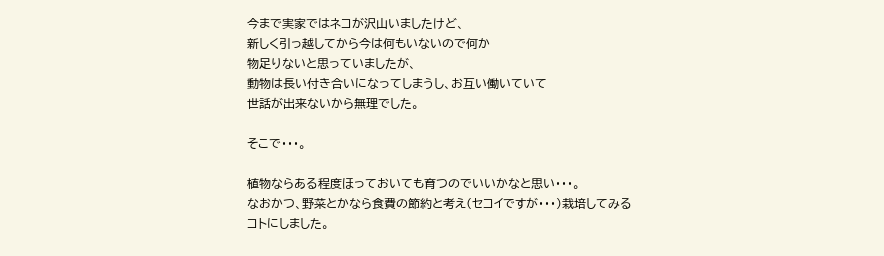今まで実家ではネコが沢山いましたけど、
新しく引っ越してから今は何もいないので何か
物足りないと思っていましたが、
動物は長い付き合いになってしまうし、お互い働いていて
世話が出来ないから無理でした。

そこで・・・。

植物ならある程度ほっておいても育つのでいいかなと思い・・・。
なおかつ、野菜とかなら食費の節約と考え(セコイですが・・・)栽培してみる
コトにしました。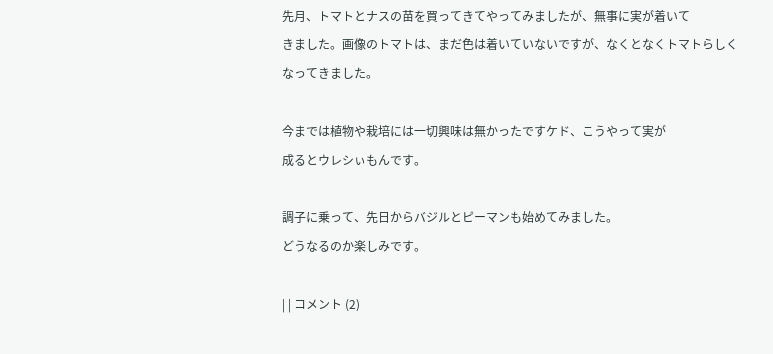先月、トマトとナスの苗を買ってきてやってみましたが、無事に実が着いて
きました。画像のトマトは、まだ色は着いていないですが、なくとなくトマトらしく
なってきました。

今までは植物や栽培には一切興味は無かったですケド、こうやって実が
成るとウレシぃもんです。

調子に乗って、先日からバジルとピーマンも始めてみました。
どうなるのか楽しみです。

| | コメント (2)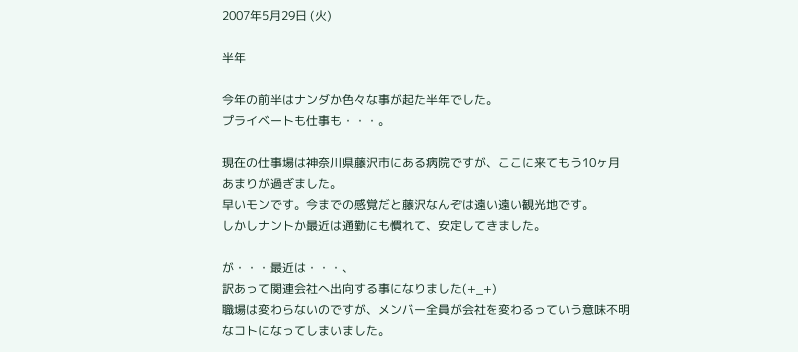2007年5月29日 (火)

半年

今年の前半はナンダか色々な事が起た半年でした。
プライベートも仕事も・・・。

現在の仕事場は神奈川県藤沢市にある病院ですが、ここに来てもう10ヶ月
あまりが過ぎました。
早いモンです。今までの感覚だと藤沢なんぞは遠い遠い観光地です。
しかしナントか最近は通勤にも慣れて、安定してきました。

が・・・最近は・・・、
訳あって関連会社へ出向する事になりました(+_+)
職場は変わらないのですが、メンバー全員が会社を変わるっていう意味不明
なコトになってしまいました。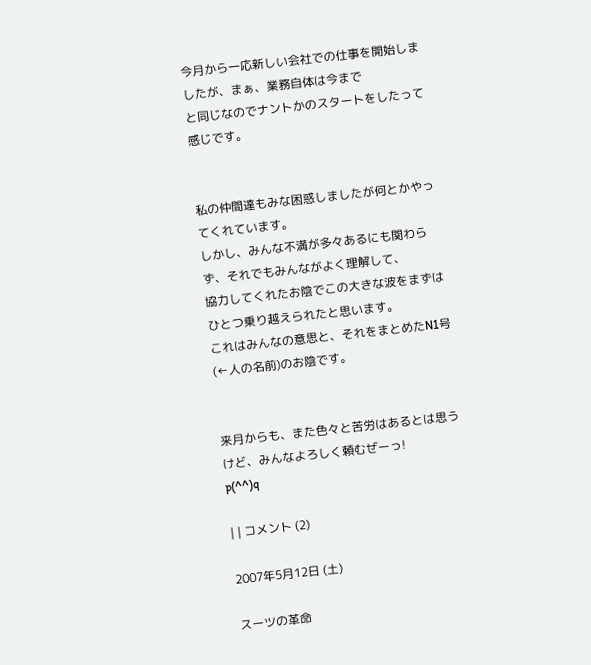今月から一応新しい会社での仕事を開始しましたが、まぁ、業務自体は今まで
と同じなのでナントかのスタートをしたって感じです。


私の仲間達もみな困惑しましたが何とかやってくれています。
しかし、みんな不満が多々あるにも関わらず、それでもみんながよく理解して、
協力してくれたお陰でこの大きな波をまずはひとつ乗り越えられたと思います。
これはみんなの意思と、それをまとめたN1号(←人の名前)のお陰です。


来月からも、また色々と苦労はあるとは思うけど、みんなよろしく頼むぜーっ!
p(^^)q

| | コメント (2)

2007年5月12日 (土)

スーツの革命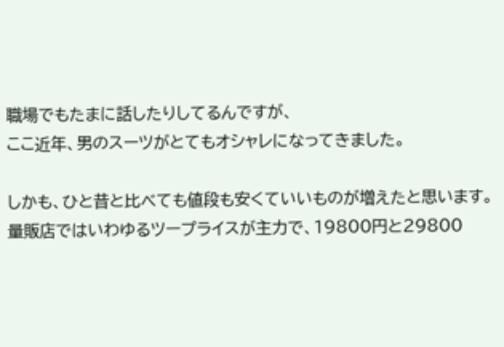職場でもたまに話したりしてるんですが、
ここ近年、男のスーツがとてもオシャレになってきました。

しかも、ひと昔と比べても値段も安くていいものが増えたと思います。
量販店ではいわゆるツープライスが主力で、19800円と29800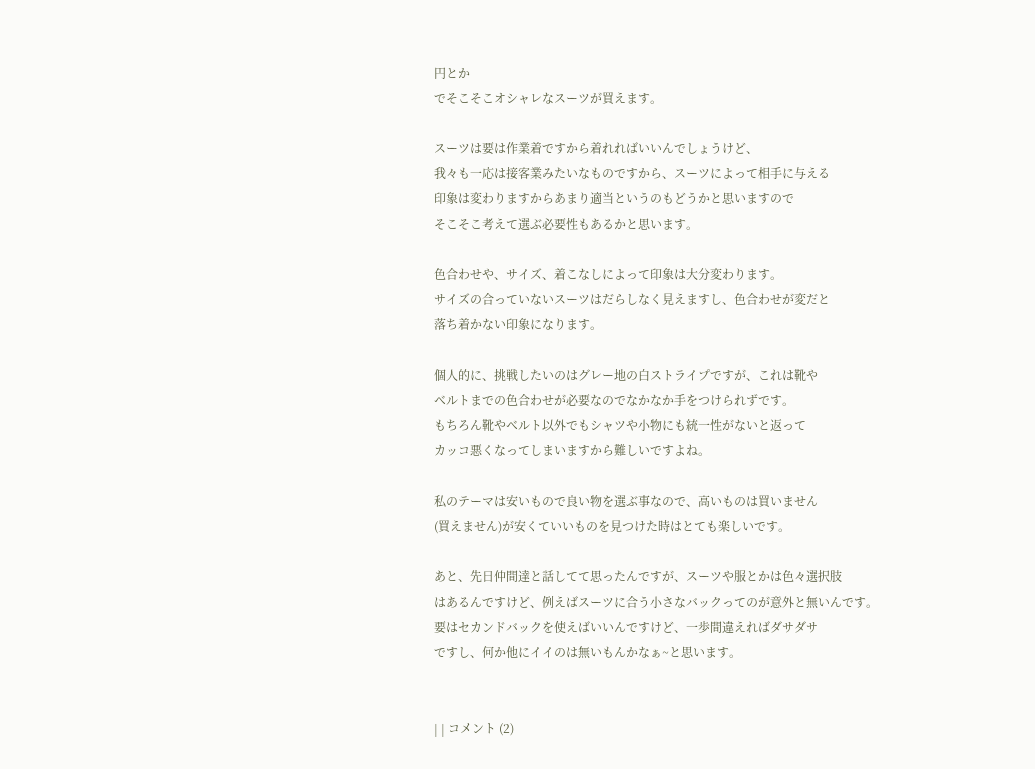円とか
でそこそこオシャレなスーツが買えます。

スーツは要は作業着ですから着れればいいんでしょうけど、
我々も一応は接客業みたいなものですから、スーツによって相手に与える
印象は変わりますからあまり適当というのもどうかと思いますので
そこそこ考えて選ぶ必要性もあるかと思います。

色合わせや、サイズ、着こなしによって印象は大分変わります。
サイズの合っていないスーツはだらしなく見えますし、色合わせが変だと
落ち着かない印象になります。

個人的に、挑戦したいのはグレー地の白ストライプですが、これは靴や
ベルトまでの色合わせが必要なのでなかなか手をつけられずです。
もちろん靴やベルト以外でもシャツや小物にも統一性がないと返って
カッコ悪くなってしまいますから難しいですよね。

私のテーマは安いもので良い物を選ぶ事なので、高いものは買いません
(買えません)が安くていいものを見つけた時はとても楽しいです。

あと、先日仲間達と話してて思ったんですが、スーツや服とかは色々選択肢
はあるんですけど、例えばスーツに合う小さなバックってのが意外と無いんです。
要はセカンドバックを使えばいいんですけど、一歩間違えればダサダサ
ですし、何か他にイイのは無いもんかなぁ~と思います。


| | コメント (2)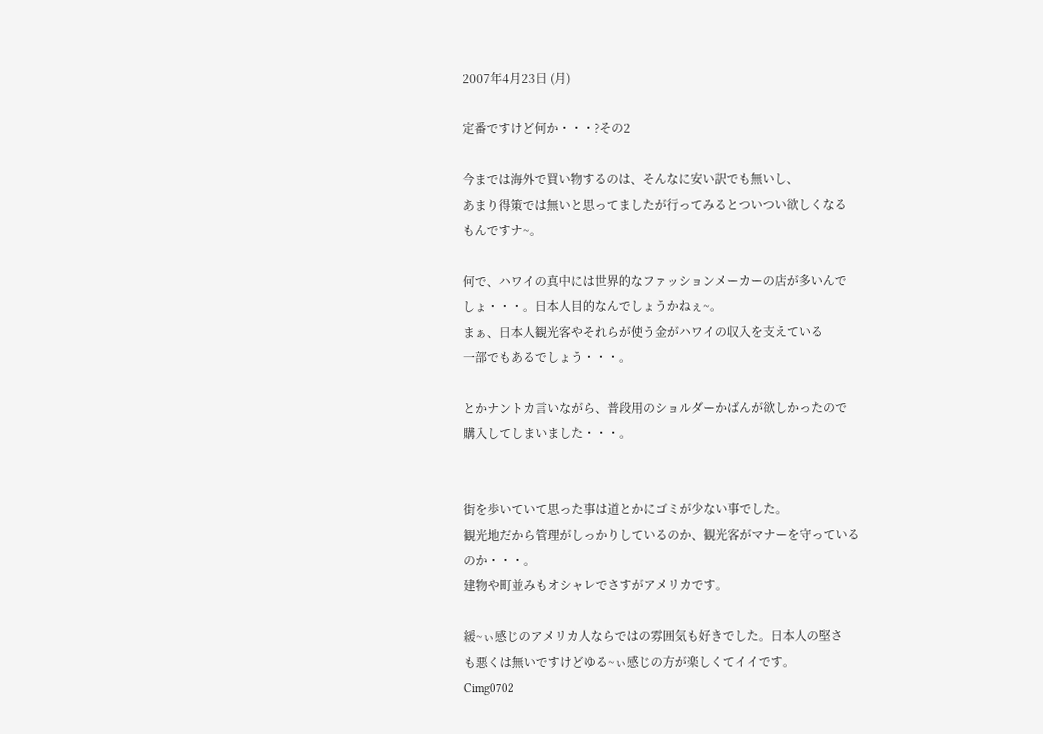2007年4月23日 (月)

定番ですけど何か・・・?その2

今までは海外で買い物するのは、そんなに安い訳でも無いし、
あまり得策では無いと思ってましたが行ってみるとついつい欲しくなる
もんですナ~。

何で、ハワイの真中には世界的なファッションメーカーの店が多いんで
しょ・・・。日本人目的なんでしょうかねぇ~。
まぁ、日本人観光客やそれらが使う金がハワイの収入を支えている
一部でもあるでしょう・・・。

とかナントカ言いながら、普段用のショルダーかばんが欲しかったので
購入してしまいました・・・。


街を歩いていて思った事は道とかにゴミが少ない事でした。
観光地だから管理がしっかりしているのか、観光客がマナーを守っている
のか・・・。
建物や町並みもオシャレでさすがアメリカです。

緩~ぃ感じのアメリカ人ならではの雰囲気も好きでした。日本人の堅さ
も悪くは無いですけどゆる~ぃ感じの方が楽しくてイイです。
Cimg0702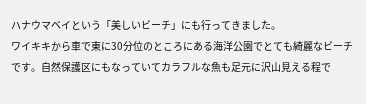ハナウマベイという「美しいビーチ」にも行ってきました。
ワイキキから車で東に30分位のところにある海洋公園でとても綺麗なビーチ
です。自然保護区にもなっていてカラフルな魚も足元に沢山見える程で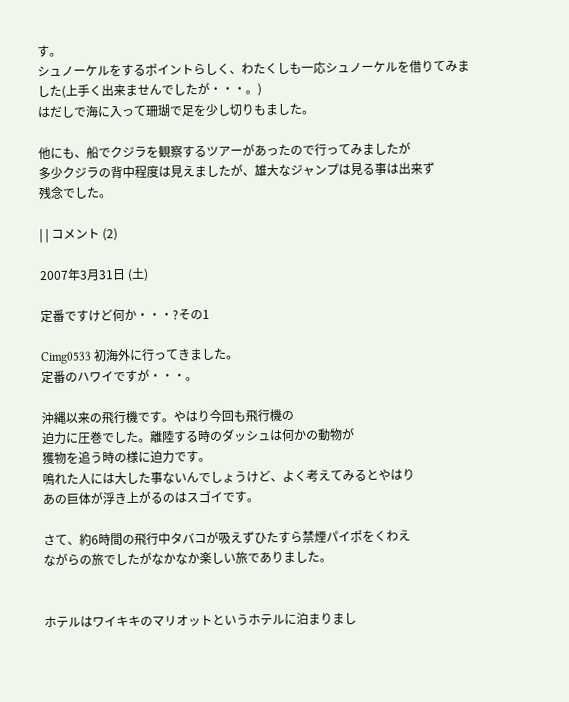す。
シュノーケルをするポイントらしく、わたくしも一応シュノーケルを借りてみま
した(上手く出来ませんでしたが・・・。)
はだしで海に入って珊瑚で足を少し切りもました。

他にも、船でクジラを観察するツアーがあったので行ってみましたが
多少クジラの背中程度は見えましたが、雄大なジャンプは見る事は出来ず
残念でした。

| | コメント (2)

2007年3月31日 (土)

定番ですけど何か・・・?その1

Cimg0533 初海外に行ってきました。
定番のハワイですが・・・。

沖縄以来の飛行機です。やはり今回も飛行機の
迫力に圧巻でした。離陸する時のダッシュは何かの動物が
獲物を追う時の様に迫力です。
鳴れた人には大した事ないんでしょうけど、よく考えてみるとやはり
あの巨体が浮き上がるのはスゴイです。

さて、約6時間の飛行中タバコが吸えずひたすら禁煙パイポをくわえ
ながらの旅でしたがなかなか楽しい旅でありました。


ホテルはワイキキのマリオットというホテルに泊まりまし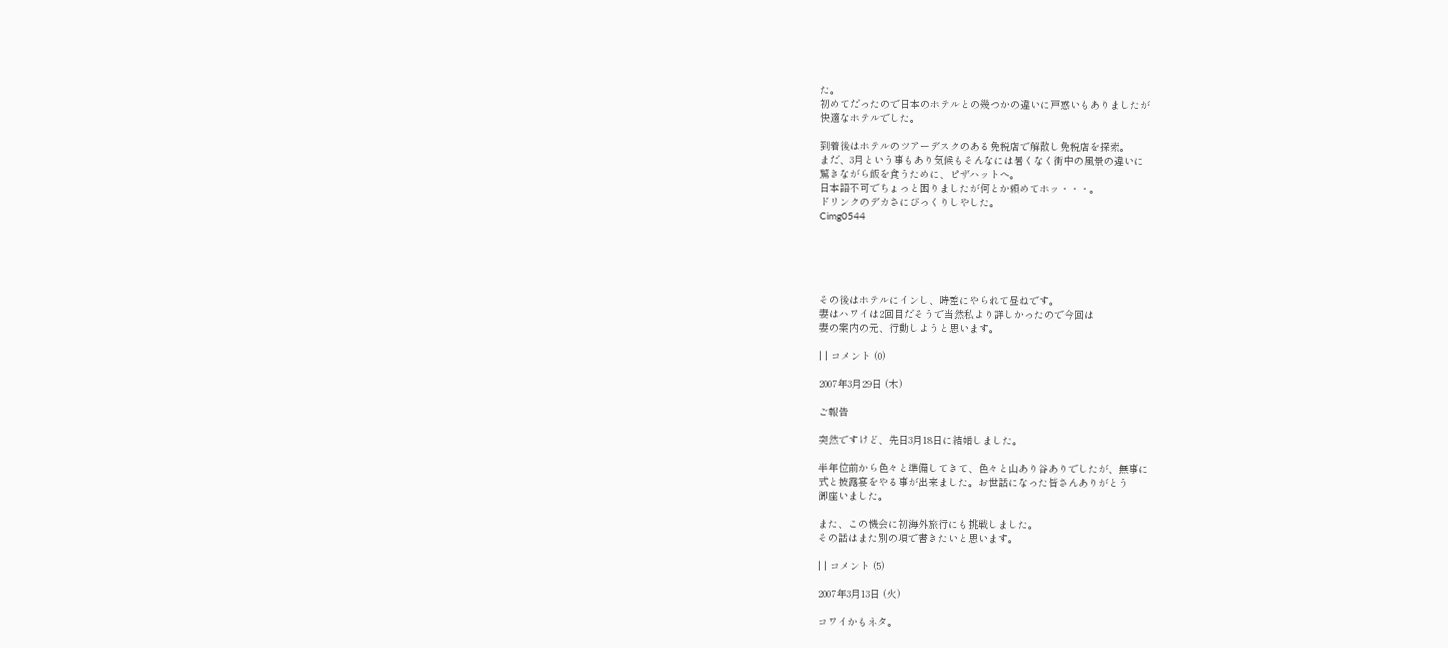た。
初めてだったので日本のホテルとの幾つかの違いに戸惑いもありましたが
快適なホテルでした。

到着後はホテルのツアーデスクのある免税店で解散し免税店を探索。
まだ、3月という事もあり気候もそんなには暑くなく街中の風景の違いに
驚きながら飯を食うために、ピザハットへ。
日本語不可でちょっと困りましたが何とか頼めてホッ・・・。
ドリンクのデカさにびっくりしやした。
Cimg0544





その後はホテルにインし、時差にやられて昼ねです。
妻はハワイは2回目だそうで当然私より詳しかったので今回は
妻の案内の元、行動しようと思います。

| | コメント (0)

2007年3月29日 (木)

ご報告

突然ですけど、先日3月18日に結婚しました。

半年位前から色々と準備してきて、色々と山あり谷ありでしたが、無事に
式と披露宴をやる事が出来ました。お世話になった皆さんありがとう
御座いました。

また、この機会に初海外旅行にも挑戦しました。
その話はまた別の項で書きたいと思います。

| | コメント (5)

2007年3月13日 (火)

コワイかもネタ。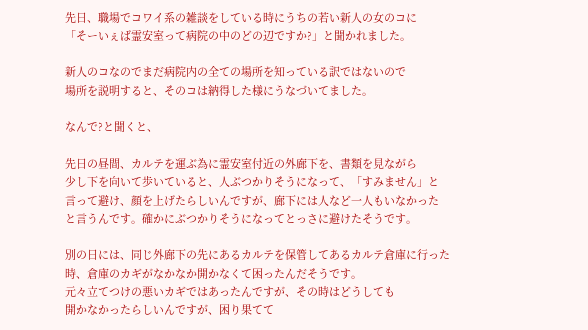先日、職場でコワイ系の雑談をしている時にうちの若い新人の女のコに
「そーいぇば霊安室って病院の中のどの辺ですか?」と聞かれました。

新人のコなのでまだ病院内の全ての場所を知っている訳ではないので
場所を説明すると、そのコは納得した様にうなづいてました。

なんで?と聞くと、

先日の昼間、カルテを運ぶ為に霊安室付近の外廊下を、書類を見ながら
少し下を向いて歩いていると、人ぶつかりそうになって、「すみません」と
言って避け、顔を上げたらしいんですが、廊下には人など一人もいなかった
と言うんです。確かにぶつかりそうになってとっさに避けたそうです。

別の日には、同じ外廊下の先にあるカルテを保管してあるカルテ倉庫に行った
時、倉庫のカギがなかなか開かなくて困ったんだそうです。
元々立てつけの悪いカギではあったんですが、その時はどうしても
開かなかったらしいんですが、困り果てて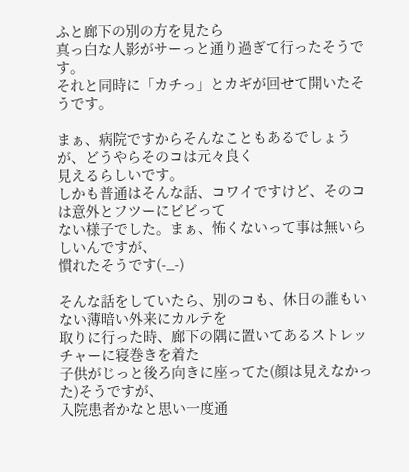ふと廊下の別の方を見たら
真っ白な人影がサーっと通り過ぎて行ったそうです。
それと同時に「カチっ」とカギが回せて開いたそうです。

まぁ、病院ですからそんなこともあるでしょうが、どうやらそのコは元々良く
見えるらしいです。
しかも普通はそんな話、コワイですけど、そのコは意外とフツーにビビって
ない様子でした。まぁ、怖くないって事は無いらしいんですが、
慣れたそうです(-_-)

そんな話をしていたら、別のコも、休日の誰もいない薄暗い外来にカルテを
取りに行った時、廊下の隅に置いてあるストレッチャーに寝巻きを着た
子供がじっと後ろ向きに座ってた(顔は見えなかった)そうですが、
入院患者かなと思い一度通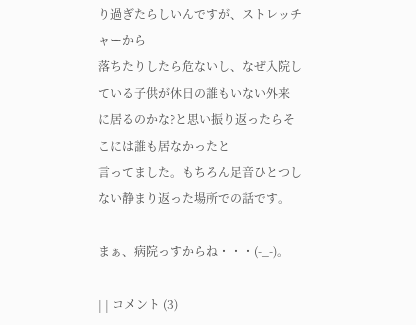り過ぎたらしいんですが、ストレッチャーから
落ちたりしたら危ないし、なぜ入院している子供が休日の誰もいない外来
に居るのかな?と思い振り返ったらそこには誰も居なかったと
言ってました。もちろん足音ひとつしない静まり返った場所での話です。

まぁ、病院っすからね・・・(-_-)。

| | コメント (3)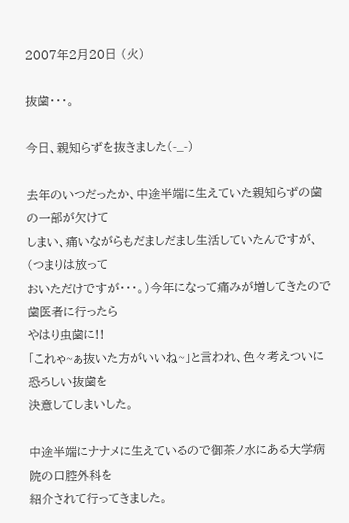2007年2月20日 (火)

抜歯・・・。

今日、親知らずを抜きました(-_-)

去年のいつだったか、中途半端に生えていた親知らずの歯の一部が欠けて
しまい、痛いながらもだましだまし生活していたんですが、(つまりは放って
おいただけですが・・・。)今年になって痛みが増してきたので歯医者に行ったら
やはり虫歯に!!
「これゃ~ぁ抜いた方がいいね~」と言われ、色々考えついに恐ろしい抜歯を
決意してしまいした。

中途半端にナナメに生えているので御茶ノ水にある大学病院の口腔外科を
紹介されて行ってきました。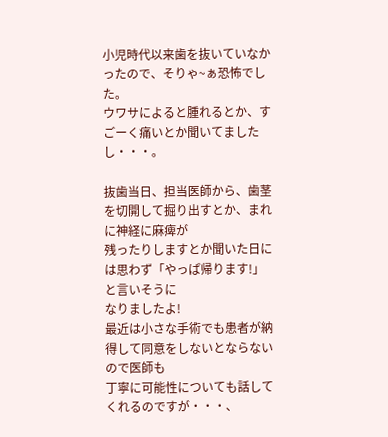小児時代以来歯を抜いていなかったので、そりゃ~ぁ恐怖でした。
ウワサによると腫れるとか、すごーく痛いとか聞いてましたし・・・。

抜歯当日、担当医師から、歯茎を切開して掘り出すとか、まれに神経に麻痺が
残ったりしますとか聞いた日には思わず「やっぱ帰ります!」と言いそうに
なりましたよ!
最近は小さな手術でも患者が納得して同意をしないとならないので医師も
丁寧に可能性についても話してくれるのですが・・・、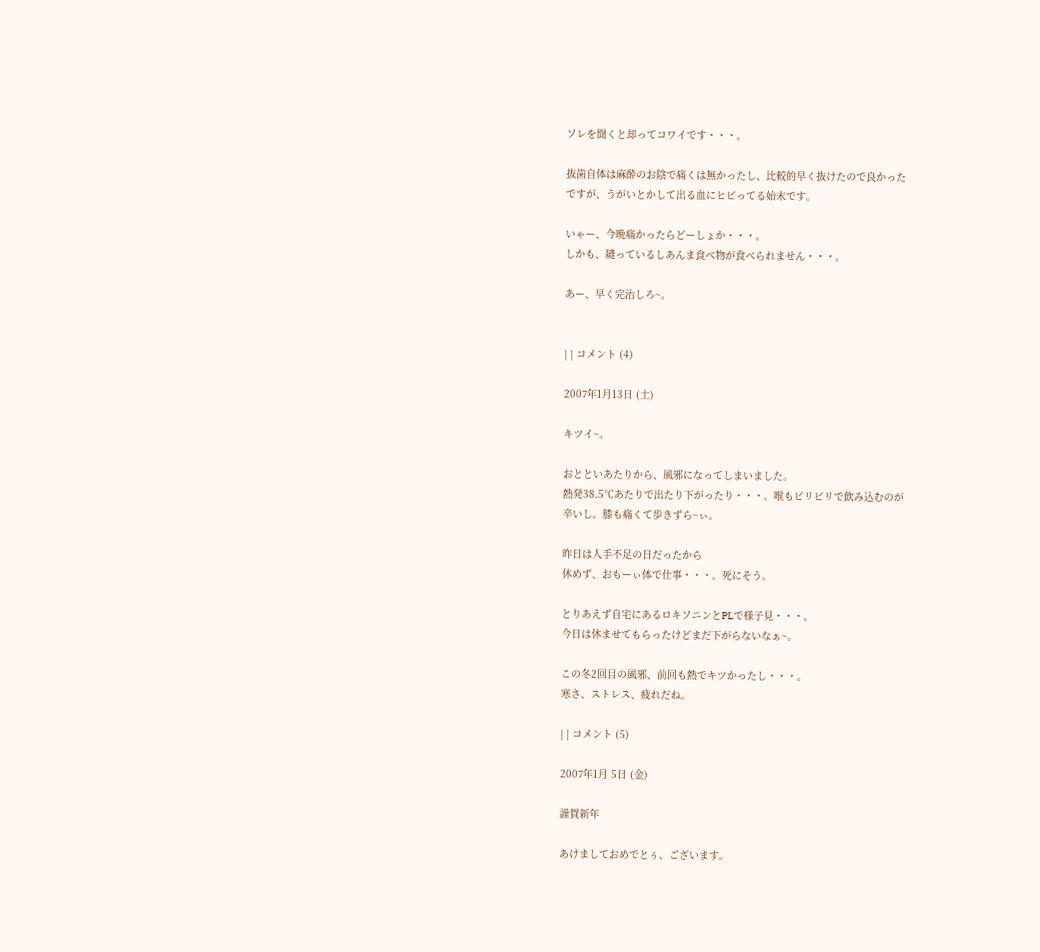ソレを聞くと却ってコワイです・・・。

抜歯自体は麻酔のお陰で痛くは無かったし、比較的早く抜けたので良かった
ですが、うがいとかして出る血にヒビってる始末です。

いゃー、今晩痛かったらどーしょか・・・。
しかも、縫っているしあんま食べ物が食べられません・・・。

あー、早く完治しろ~。


| | コメント (4)

2007年1月13日 (土)

キツイ~。

おとといあたりから、風邪になってしまいました。
熱発38.5℃あたりで出たり下がったり・・・。喉もビリビリで飲み込むのが
辛いし。膝も痛くて歩きずら~ぃ。

昨日は人手不足の日だったから
休めず、おもーぃ体で仕事・・・。死にそう。

とりあえず自宅にあるロキソニンとPLで様子見・・・。
今日は休ませてもらったけどまだ下がらないなぁ~。

この冬2回目の風邪、前回も熱でキツかったし・・・。
寒さ、ストレス、疲れだね。

| | コメント (5)

2007年1月 5日 (金)

謹賀新年

あけましておめでとぅ、ございます。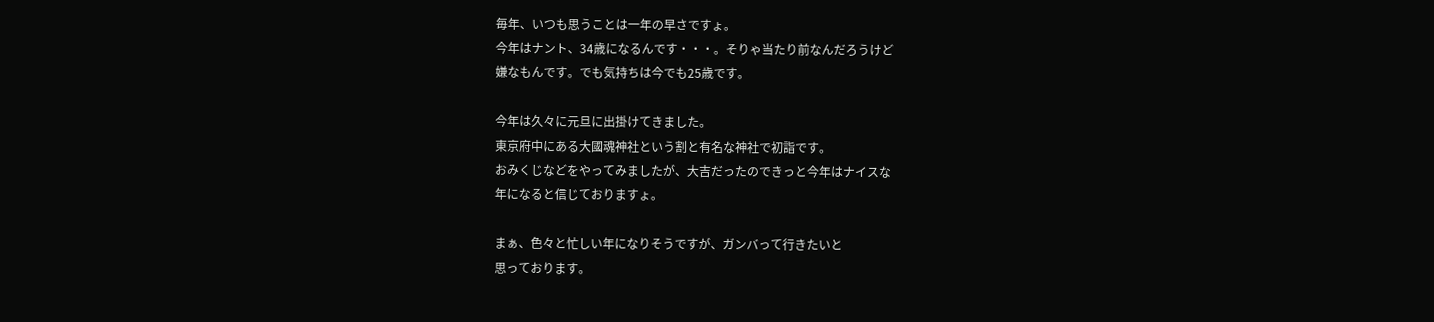毎年、いつも思うことは一年の早さですょ。
今年はナント、34歳になるんです・・・。そりゃ当たり前なんだろうけど
嫌なもんです。でも気持ちは今でも25歳です。

今年は久々に元旦に出掛けてきました。
東京府中にある大國魂神社という割と有名な神社で初詣です。
おみくじなどをやってみましたが、大吉だったのできっと今年はナイスな
年になると信じておりますょ。

まぁ、色々と忙しい年になりそうですが、ガンバって行きたいと
思っております。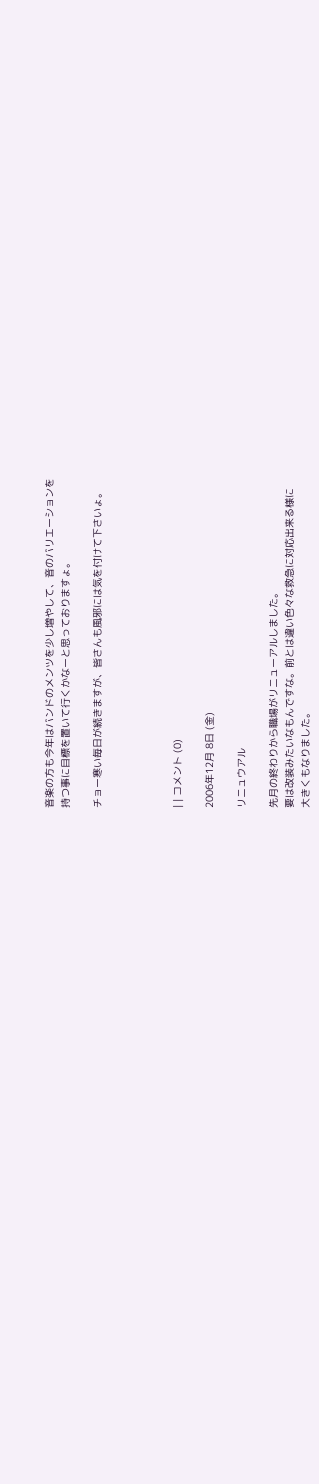音楽の方も今年はバンドのメンツを少し増やして、音のバリエーションを
持つ事に目標を置いて行くかなーと思っておりますょ。

チョー寒い毎日が続きますが、皆さんも風邪には気を付けて下さいょ。




| | コメント (0)

2006年12月 8日 (金)

リニュウアル

先月の終わりから職場がリニューアルしました。
要は改装みたいなもんですな。前とは違い色々な救急に対応出来る様に
大きくもなりました。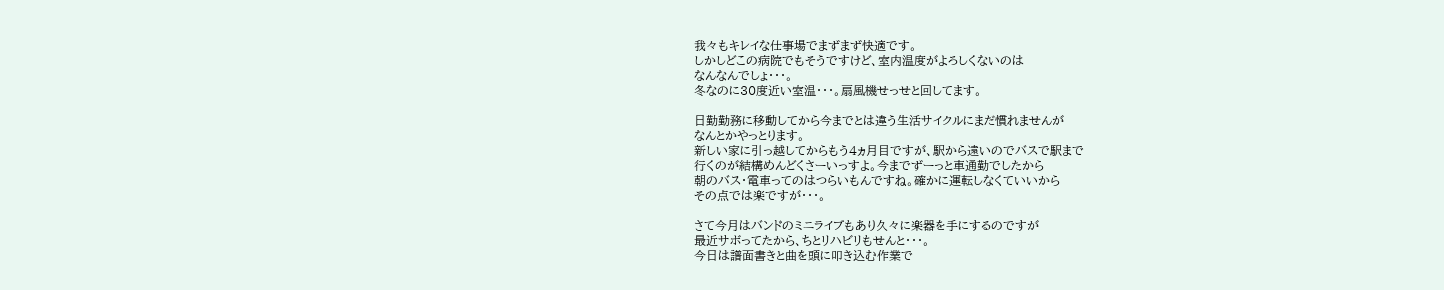我々もキレイな仕事場でまずまず快適です。
しかしどこの病院でもそうですけど、室内温度がよろしくないのは
なんなんでしょ・・・。
冬なのに30度近い室温・・・。扇風機せっせと回してます。

日勤勤務に移動してから今までとは違う生活サイクルにまだ慣れませんが
なんとかやっとります。
新しい家に引っ越してからもう4ヵ月目ですが、駅から遠いのでバスで駅まで
行くのが結構めんどくさーいっすよ。今までずーっと車通勤でしたから
朝のバス・電車ってのはつらいもんですね。確かに運転しなくていいから
その点では楽ですが・・・。

さて今月はバンドのミニライブもあり久々に楽器を手にするのですが
最近サボってたから、ちとリハビリもせんと・・・。
今日は譜面書きと曲を頭に叩き込む作業で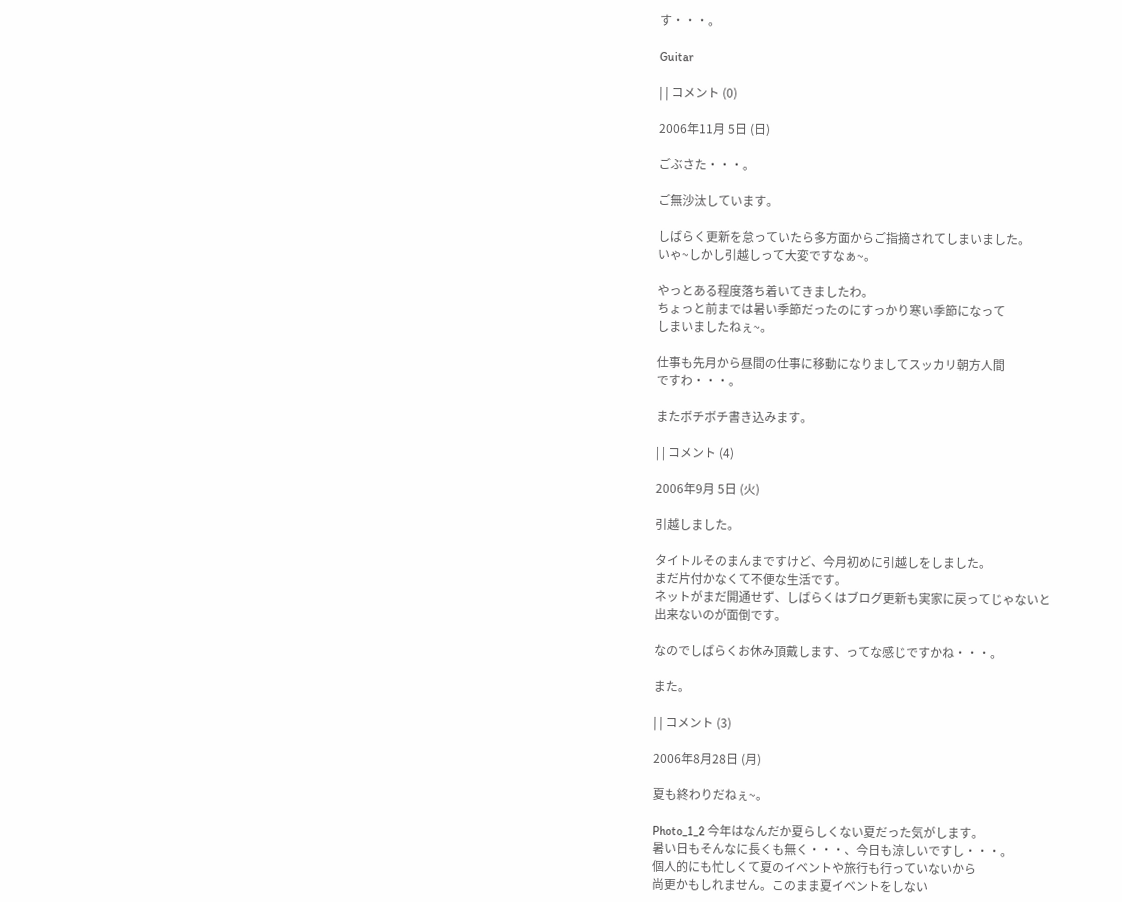す・・・。

Guitar

| | コメント (0)

2006年11月 5日 (日)

ごぶさた・・・。

ご無沙汰しています。

しばらく更新を怠っていたら多方面からご指摘されてしまいました。
いゃ~しかし引越しって大変ですなぁ~。

やっとある程度落ち着いてきましたわ。
ちょっと前までは暑い季節だったのにすっかり寒い季節になって
しまいましたねぇ~。

仕事も先月から昼間の仕事に移動になりましてスッカリ朝方人間
ですわ・・・。

またボチボチ書き込みます。

| | コメント (4)

2006年9月 5日 (火)

引越しました。

タイトルそのまんまですけど、今月初めに引越しをしました。
まだ片付かなくて不便な生活です。
ネットがまだ開通せず、しばらくはブログ更新も実家に戻ってじゃないと
出来ないのが面倒です。

なのでしばらくお休み頂戴します、ってな感じですかね・・・。

また。

| | コメント (3)

2006年8月28日 (月)

夏も終わりだねぇ~。

Photo_1_2 今年はなんだか夏らしくない夏だった気がします。
暑い日もそんなに長くも無く・・・、今日も涼しいですし・・・。
個人的にも忙しくて夏のイベントや旅行も行っていないから
尚更かもしれません。このまま夏イベントをしない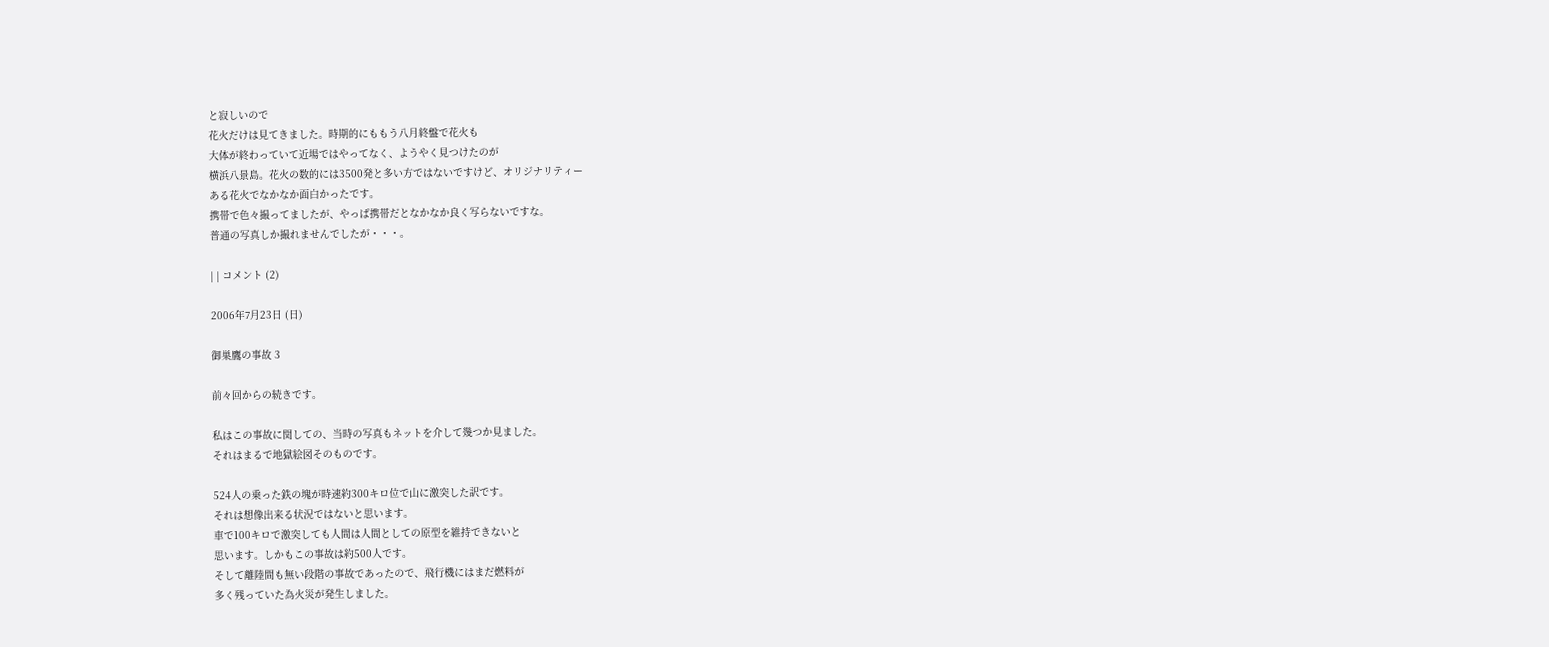と寂しいので
花火だけは見てきました。時期的にももう八月終盤で花火も
大体が終わっていて近場ではやってなく、ようやく見つけたのが
横浜八景島。花火の数的には3500発と多い方ではないですけど、オリジナリティー
ある花火でなかなか面白かったです。
携帯で色々撮ってましたが、やっぱ携帯だとなかなか良く写らないですな。
普通の写真しか撮れませんでしたが・・・。

| | コメント (2)

2006年7月23日 (日)

御巣鷹の事故 3

前々回からの続きです。

私はこの事故に関しての、当時の写真もネットを介して幾つか見ました。
それはまるで地獄絵図そのものです。

524人の乗った鉄の塊が時速約300キロ位で山に激突した訳です。
それは想像出来る状況ではないと思います。
車で100キロで激突しても人間は人間としての原型を維持できないと
思います。しかもこの事故は約500人です。
そして離陸間も無い段階の事故であったので、飛行機にはまだ燃料が
多く残っていた為火災が発生しました。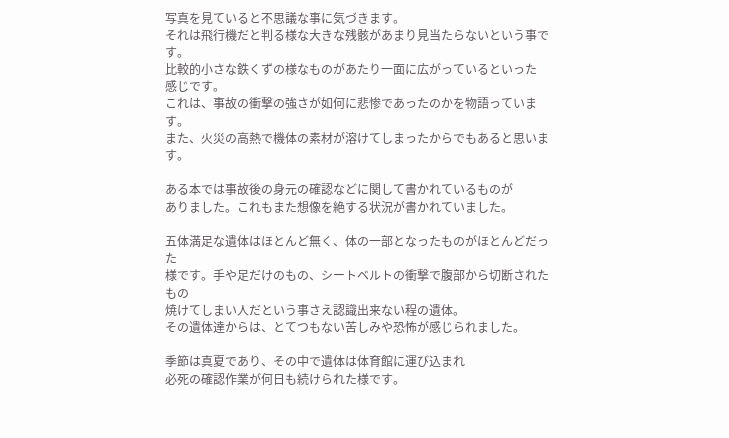写真を見ていると不思議な事に気づきます。
それは飛行機だと判る様な大きな残骸があまり見当たらないという事です。
比較的小さな鉄くずの様なものがあたり一面に広がっているといった
感じです。
これは、事故の衝撃の強さが如何に悲惨であったのかを物語っています。
また、火災の高熱で機体の素材が溶けてしまったからでもあると思います。

ある本では事故後の身元の確認などに関して書かれているものが
ありました。これもまた想像を絶する状況が書かれていました。

五体満足な遺体はほとんど無く、体の一部となったものがほとんどだった
様です。手や足だけのもの、シートベルトの衝撃で腹部から切断されたもの
焼けてしまい人だという事さえ認識出来ない程の遺体。
その遺体達からは、とてつもない苦しみや恐怖が感じられました。

季節は真夏であり、その中で遺体は体育館に運び込まれ
必死の確認作業が何日も続けられた様です。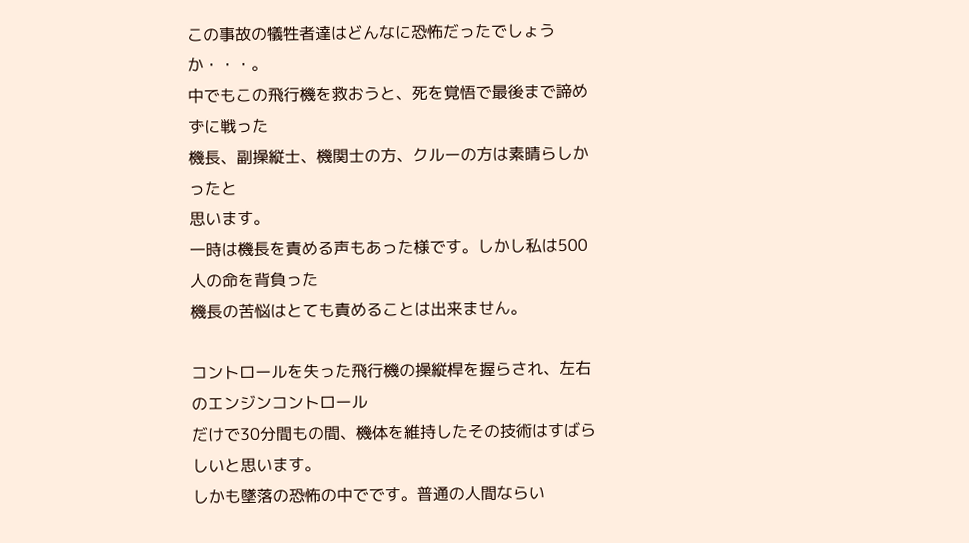この事故の犠牲者達はどんなに恐怖だったでしょうか・・・。
中でもこの飛行機を救おうと、死を覚悟で最後まで諦めずに戦った
機長、副操縦士、機関士の方、クルーの方は素晴らしかったと
思います。
一時は機長を責める声もあった様です。しかし私は500人の命を背負った
機長の苦悩はとても責めることは出来ません。

コントロールを失った飛行機の操縦桿を握らされ、左右のエンジンコントロール
だけで30分間もの間、機体を維持したその技術はすばらしいと思います。
しかも墜落の恐怖の中でです。普通の人間ならい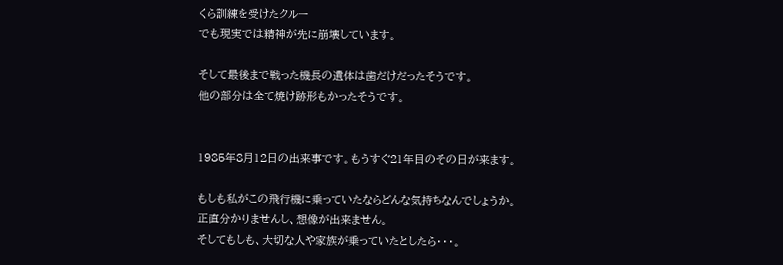くら訓練を受けたクルー
でも現実では精神が先に崩壊しています。

そして最後まで戦った機長の遺体は歯だけだったそうです。
他の部分は全て焼け跡形もかったそうです。


1985年8月12日の出来事です。もうすぐ21年目のその日が来ます。

もしも私がこの飛行機に乗っていたならどんな気持ちなんでしょうか。
正直分かりませんし、想像が出来ません。
そしてもしも、大切な人や家族が乗っていたとしたら・・・。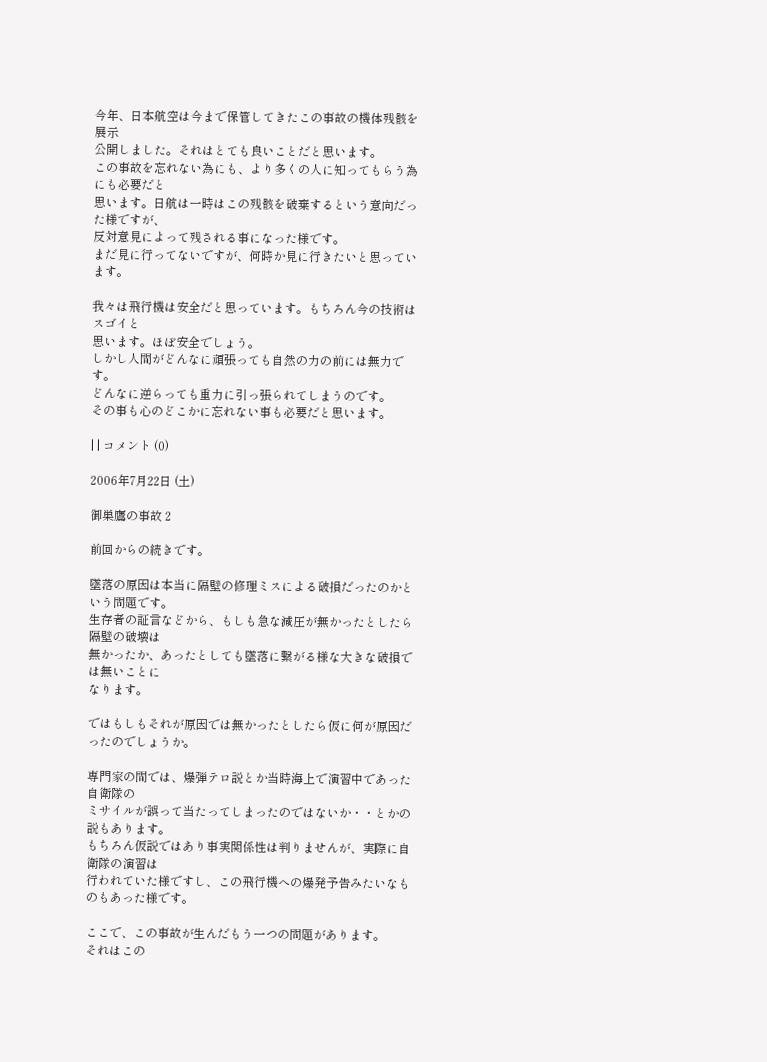今年、日本航空は今まで保管してきたこの事故の機体残骸を展示
公開しました。それはとても良いことだと思います。
この事故を忘れない為にも、より多くの人に知ってもらう為にも必要だと
思います。日航は一時はこの残骸を破棄するという意向だった様ですが、
反対意見によって残される事になった様です。
まだ見に行ってないですが、何時か見に行きたいと思っています。

我々は飛行機は安全だと思っています。もちろん今の技術はスゴイと
思います。ほぼ安全でしょう。
しかし人間がどんなに頑張っても自然の力の前には無力です。
どんなに逆らっても重力に引っ張られてしまうのです。
その事も心のどこかに忘れない事も必要だと思います。

| | コメント (0)

2006年7月22日 (土)

御巣鷹の事故 2

前回からの続きです。

墜落の原因は本当に隔壁の修理ミスによる破損だったのかという問題です。
生存者の証言などから、もしも急な減圧が無かったとしたら隔壁の破壊は
無かったか、あったとしても墜落に繋がる様な大きな破損では無いことに
なります。

ではもしもそれが原因では無かったとしたら仮に何が原因だったのでしょうか。

専門家の間では、爆弾テロ説とか当時海上で演習中であった自衛隊の
ミサイルが誤って当たってしまったのではないか・・とかの説もあります。
もちろん仮説ではあり事実関係性は判りませんが、実際に自衛隊の演習は
行われていた様ですし、この飛行機への爆発予告みたいなものもあった様です。

ここで、この事故が生んだもう一つの問題があります。
それはこの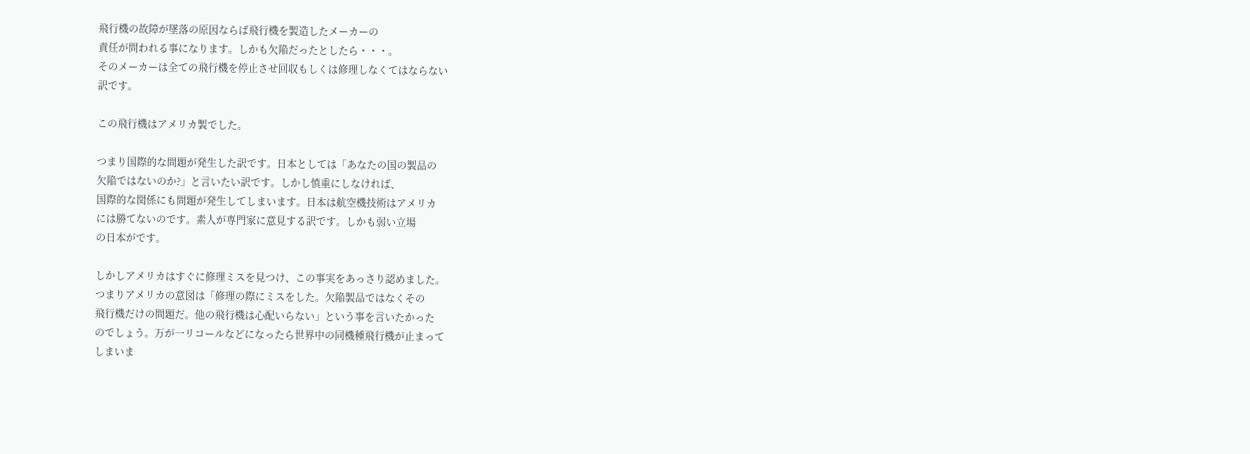飛行機の故障が墜落の原因ならば飛行機を製造したメーカーの
責任が問われる事になります。しかも欠陥だったとしたら・・・。
そのメーカーは全ての飛行機を停止させ回収もしくは修理しなくてはならない
訳です。

この飛行機はアメリカ製でした。

つまり国際的な問題が発生した訳です。日本としては「あなたの国の製品の
欠陥ではないのか?」と言いたい訳です。しかし慎重にしなければ、
国際的な関係にも問題が発生してしまいます。日本は航空機技術はアメリカ
には勝てないのです。素人が専門家に意見する訳です。しかも弱い立場
の日本がです。

しかしアメリカはすぐに修理ミスを見つけ、この事実をあっさり認めました。
つまりアメリカの意図は「修理の際にミスをした。欠陥製品ではなくその
飛行機だけの問題だ。他の飛行機は心配いらない」という事を言いたかった
のでしょう。万が一リコールなどになったら世界中の同機種飛行機が止まって
しまいま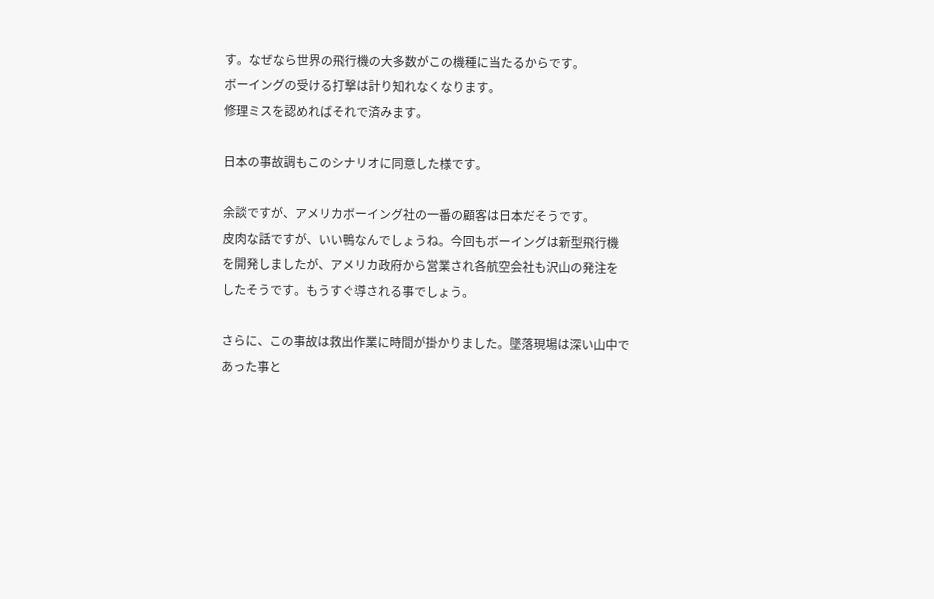す。なぜなら世界の飛行機の大多数がこの機種に当たるからです。
ボーイングの受ける打撃は計り知れなくなります。
修理ミスを認めればそれで済みます。

日本の事故調もこのシナリオに同意した様です。

余談ですが、アメリカボーイング社の一番の顧客は日本だそうです。
皮肉な話ですが、いい鴨なんでしょうね。今回もボーイングは新型飛行機
を開発しましたが、アメリカ政府から営業され各航空会社も沢山の発注を
したそうです。もうすぐ導される事でしょう。

さらに、この事故は救出作業に時間が掛かりました。墜落現場は深い山中で
あった事と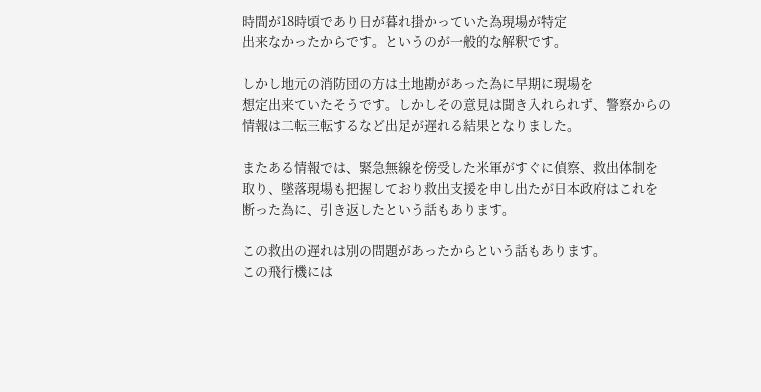時間が18時頃であり日が暮れ掛かっていた為現場が特定
出来なかったからです。というのが一般的な解釈です。

しかし地元の消防団の方は土地勘があった為に早期に現場を
想定出来ていたそうです。しかしその意見は聞き入れられず、警察からの
情報は二転三転するなど出足が遅れる結果となりました。

またある情報では、緊急無線を傍受した米軍がすぐに偵察、救出体制を
取り、墜落現場も把握しており救出支援を申し出たが日本政府はこれを
断った為に、引き返したという話もあります。

この救出の遅れは別の問題があったからという話もあります。
この飛行機には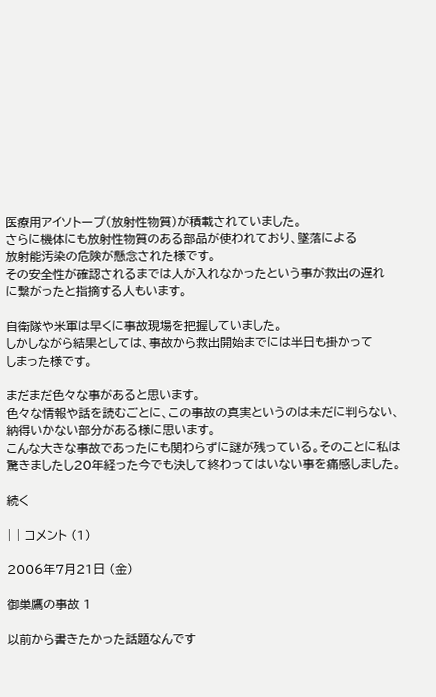医療用アイソトープ(放射性物質)が積載されていました。
さらに機体にも放射性物質のある部品が使われており、墜落による
放射能汚染の危険が懸念された様です。
その安全性が確認されるまでは人が入れなかったという事が救出の遅れ
に繋がったと指摘する人もいます。

自衛隊や米軍は早くに事故現場を把握していました。
しかしながら結果としては、事故から救出開始までには半日も掛かって
しまった様です。

まだまだ色々な事があると思います。
色々な情報や話を読むごとに、この事故の真実というのは未だに判らない、
納得いかない部分がある様に思います。
こんな大きな事故であったにも関わらずに謎が残っている。そのことに私は
驚きましたし20年経った今でも決して終わってはいない事を痛感しました。

続く

| | コメント (1)

2006年7月21日 (金)

御巣鷹の事故 1

以前から書きたかった話題なんです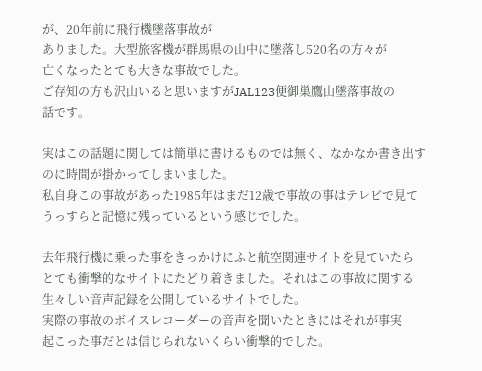が、20年前に飛行機墜落事故が
ありました。大型旅客機が群馬県の山中に墜落し520名の方々が
亡くなったとても大きな事故でした。
ご存知の方も沢山いると思いますがJAL123便御巣鷹山墜落事故の
話です。

実はこの話題に関しては簡単に書けるものでは無く、なかなか書き出す
のに時間が掛かってしまいました。
私自身この事故があった1985年はまだ12歳で事故の事はテレビで見て
うっすらと記憶に残っているという感じでした。

去年飛行機に乗った事をきっかけにふと航空関連サイトを見ていたら
とても衝撃的なサイトにたどり着きました。それはこの事故に関する
生々しい音声記録を公開しているサイトでした。
実際の事故のボイスレコーダーの音声を聞いたときにはそれが事実
起こった事だとは信じられないくらい衝撃的でした。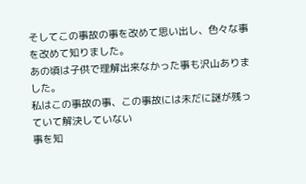そしてこの事故の事を改めて思い出し、色々な事を改めて知りました。
あの頃は子供で理解出来なかった事も沢山ありました。
私はこの事故の事、この事故には未だに謎が残っていて解決していない
事を知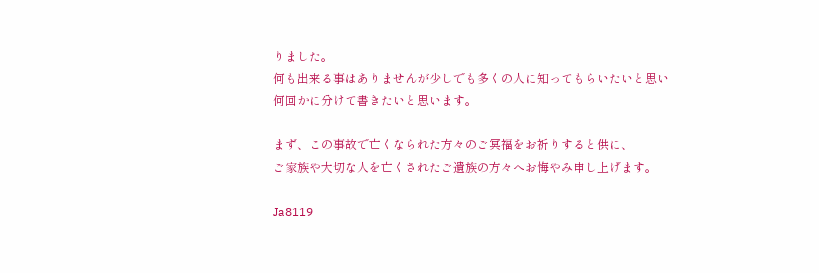りました。
何も出来る事はありませんが少しでも多くの人に知ってもらいたいと思い
何回かに分けて書きたいと思います。

まず、この事故で亡くなられた方々のご冥福をお祈りすると供に、
ご家族や大切な人を亡くされたご遺族の方々へお悔やみ申し上げます。

Ja8119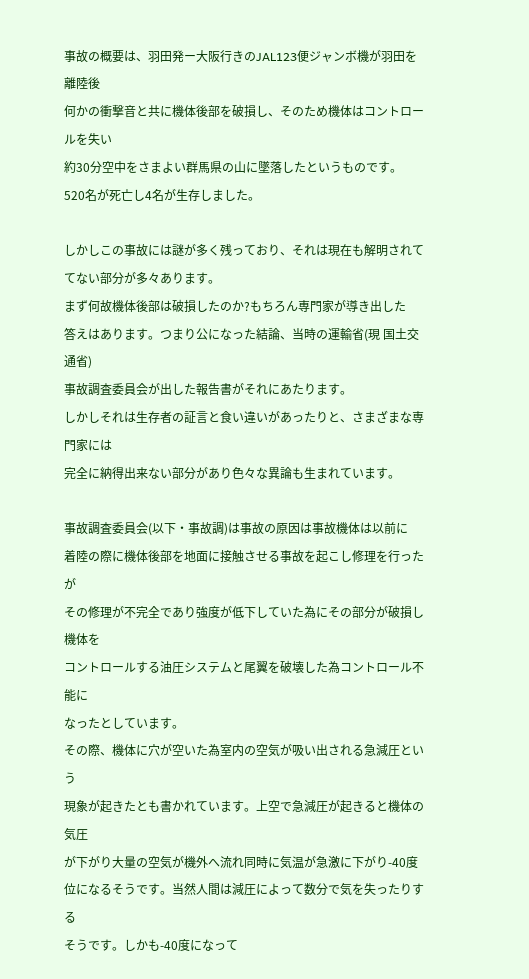事故の概要は、羽田発ー大阪行きのJAL123便ジャンボ機が羽田を離陸後
何かの衝撃音と共に機体後部を破損し、そのため機体はコントロールを失い
約30分空中をさまよい群馬県の山に墜落したというものです。
520名が死亡し4名が生存しました。

しかしこの事故には謎が多く残っており、それは現在も解明されて
てない部分が多々あります。
まず何故機体後部は破損したのか?もちろん専門家が導き出した
答えはあります。つまり公になった結論、当時の運輸省(現 国土交通省)
事故調査委員会が出した報告書がそれにあたります。
しかしそれは生存者の証言と食い違いがあったりと、さまざまな専門家には
完全に納得出来ない部分があり色々な異論も生まれています。

事故調査委員会(以下・事故調)は事故の原因は事故機体は以前に
着陸の際に機体後部を地面に接触させる事故を起こし修理を行ったが
その修理が不完全であり強度が低下していた為にその部分が破損し機体を
コントロールする油圧システムと尾翼を破壊した為コントロール不能に
なったとしています。
その際、機体に穴が空いた為室内の空気が吸い出される急減圧という
現象が起きたとも書かれています。上空で急減圧が起きると機体の気圧
が下がり大量の空気が機外へ流れ同時に気温が急激に下がり-40度
位になるそうです。当然人間は減圧によって数分で気を失ったりする
そうです。しかも-40度になって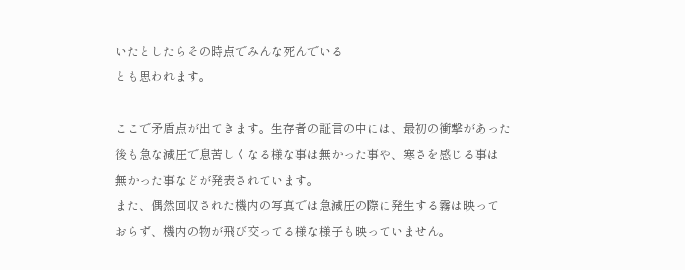いたとしたらその時点でみんな死んでいる
とも思われます。

ここで矛盾点が出てきます。生存者の証言の中には、最初の衝撃があった
後も急な減圧で息苦しくなる様な事は無かった事や、寒さを感じる事は
無かった事などが発表されています。
また、偶然回収された機内の写真では急減圧の際に発生する霧は映って
おらず、機内の物が飛び交ってる様な様子も映っていません。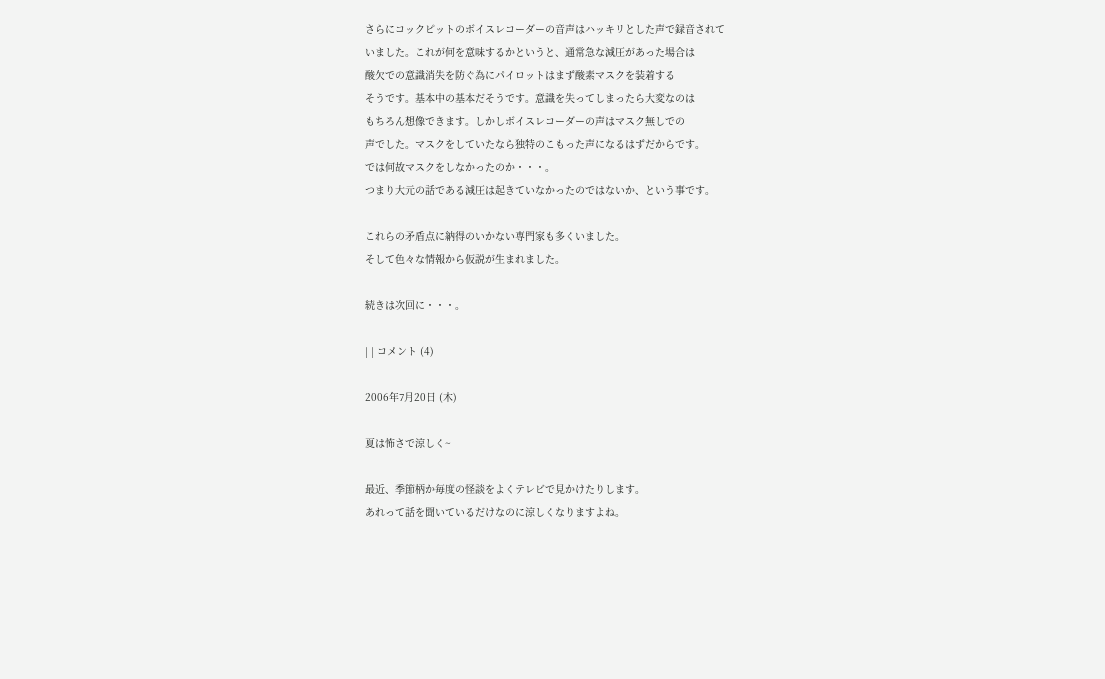さらにコックピットのボイスレコーダーの音声はハッキリとした声で録音されて
いました。これが何を意味するかというと、通常急な減圧があった場合は
酸欠での意識消失を防ぐ為にパイロットはまず酸素マスクを装着する
そうです。基本中の基本だそうです。意識を失ってしまったら大変なのは
もちろん想像できます。しかしボイスレコーダーの声はマスク無しでの
声でした。マスクをしていたなら独特のこもった声になるはずだからです。
では何故マスクをしなかったのか・・・。
つまり大元の話である減圧は起きていなかったのではないか、という事です。

これらの矛盾点に納得のいかない専門家も多くいました。
そして色々な情報から仮説が生まれました。

続きは次回に・・・。

| | コメント (4)

2006年7月20日 (木)

夏は怖さで涼しく~

最近、季節柄か毎度の怪談をよくテレビで見かけたりします。
あれって話を聞いているだけなのに涼しくなりますよね。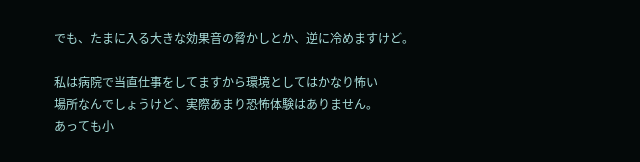でも、たまに入る大きな効果音の脅かしとか、逆に冷めますけど。

私は病院で当直仕事をしてますから環境としてはかなり怖い
場所なんでしょうけど、実際あまり恐怖体験はありません。
あっても小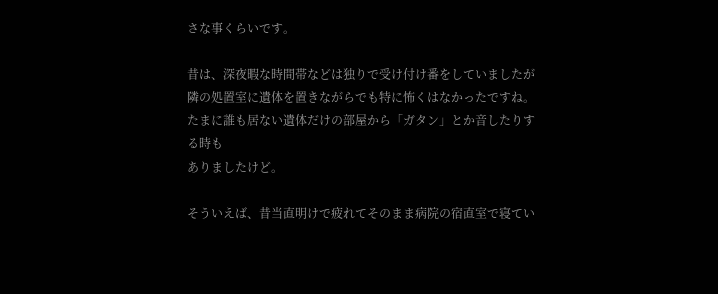さな事くらいです。

昔は、深夜暇な時間帯などは独りで受け付け番をしていましたが
隣の処置室に遺体を置きながらでも特に怖くはなかったですね。
たまに誰も居ない遺体だけの部屋から「ガタン」とか音したりする時も
ありましたけど。

そういえば、昔当直明けで疲れてそのまま病院の宿直室で寝てい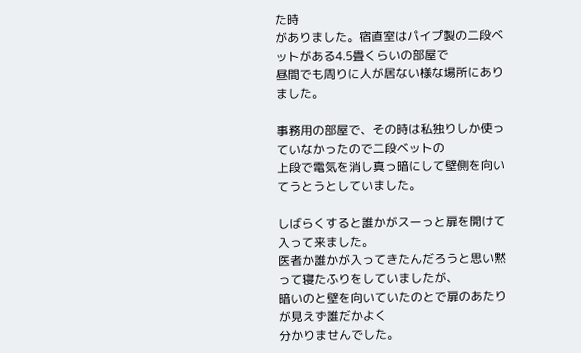た時
がありました。宿直室はパイプ製の二段ベットがある4.5畳くらいの部屋で
昼間でも周りに人が居ない様な場所にありました。

事務用の部屋で、その時は私独りしか使っていなかったので二段ベットの
上段で電気を消し真っ暗にして壁側を向いてうとうとしていました。

しばらくすると誰かがスーっと扉を開けて入って来ました。
医者か誰かが入ってきたんだろうと思い黙って寝たふりをしていましたが、
暗いのと壁を向いていたのとで扉のあたりが見えず誰だかよく
分かりませんでした。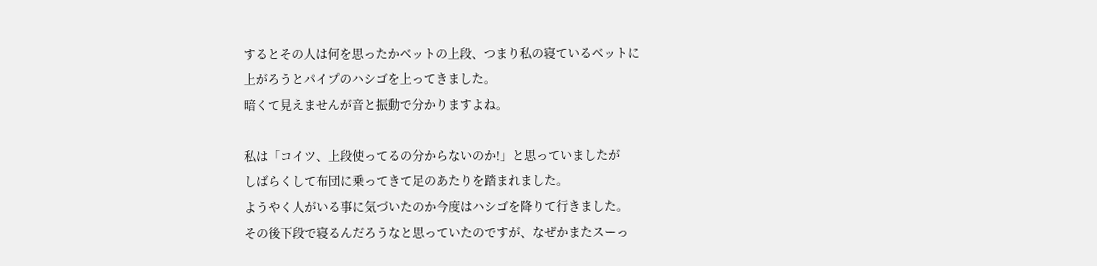するとその人は何を思ったかベットの上段、つまり私の寝ているベットに
上がろうとパイプのハシゴを上ってきました。
暗くて見えませんが音と振動で分かりますよね。

私は「コイツ、上段使ってるの分からないのか!」と思っていましたが
しばらくして布団に乗ってきて足のあたりを踏まれました。
ようやく人がいる事に気づいたのか今度はハシゴを降りて行きました。
その後下段で寝るんだろうなと思っていたのですが、なぜかまたスーっ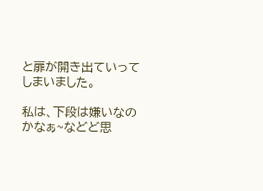と扉が開き出ていってしまいました。

私は、下段は嫌いなのかなぁ~などど思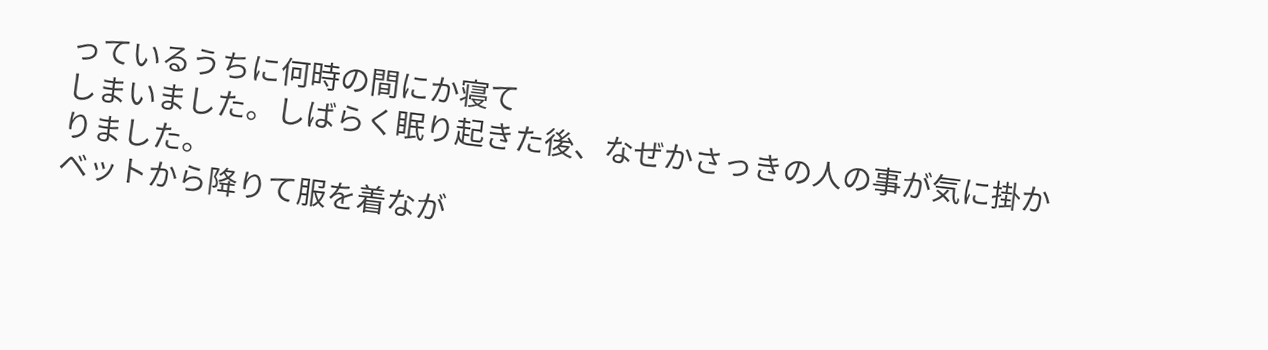っているうちに何時の間にか寝て
しまいました。しばらく眠り起きた後、なぜかさっきの人の事が気に掛かりました。
ベットから降りて服を着なが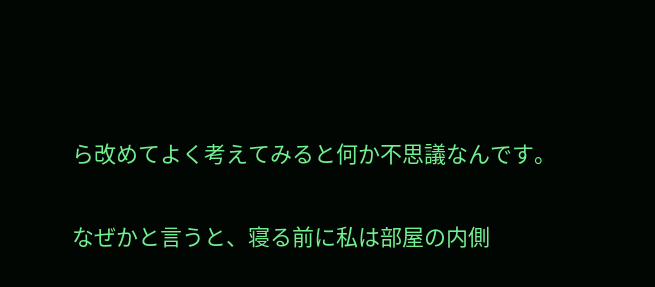ら改めてよく考えてみると何か不思議なんです。

なぜかと言うと、寝る前に私は部屋の内側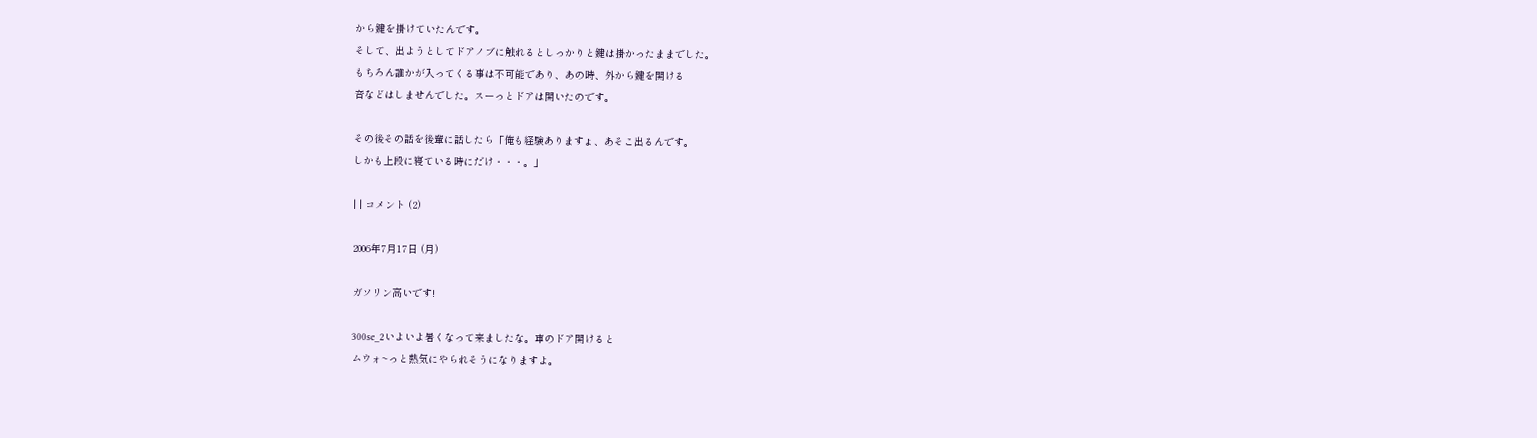から鍵を掛けていたんです。
そして、出ようとしてドアノブに触れるとしっかりと鍵は掛かったままでした。
もちろん誰かが入ってくる事は不可能であり、あの時、外から鍵を開ける
音などはしませんでした。スーっとドアは開いたのです。

その後その話を後輩に話したら「俺も経験ありますょ、あそこ出るんです。
しかも上段に寝ている時にだけ・・・。」

| | コメント (2)

2006年7月17日 (月)

ガソリン高いです!

300se_2いよいよ暑くなって来ましたな。車のドア開けると
ムウォ~っと熱気にやられそうになりますよ。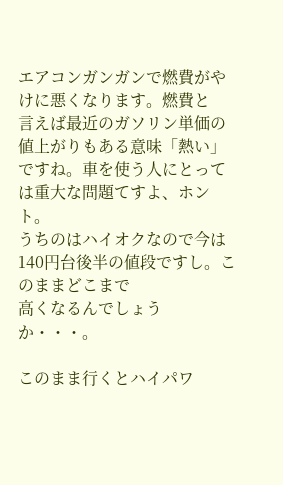エアコンガンガンで燃費がやけに悪くなります。燃費と
言えば最近のガソリン単価の値上がりもある意味「熱い」
ですね。車を使う人にとっては重大な問題てすよ、ホント。
うちのはハイオクなので今は140円台後半の値段ですし。このままどこまで
高くなるんでしょうか・・・。

このまま行くとハイパワ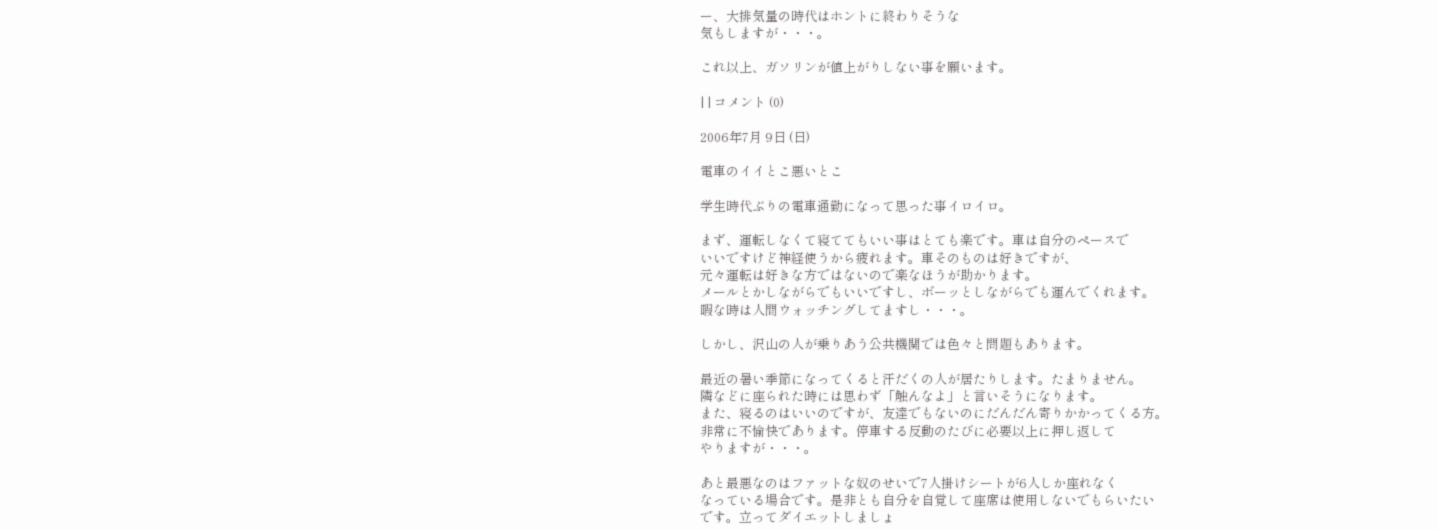ー、大排気量の時代はホントに終わりそうな
気もしますが・・・。

これ以上、ガソリンが値上がりしない事を願います。

| | コメント (0)

2006年7月 9日 (日)

電車のイイとこ悪いとこ

学生時代ぶりの電車通勤になって思った事イロイロ。

まず、運転しなくて寝ててもいい事はとても楽です。車は自分のペースで
いいですけど神経使うから疲れます。車そのものは好きですが、
元々運転は好きな方ではないので楽なほうが助かります。
メールとかしながらでもいいですし、ボーッとしながらでも運んでくれます。
暇な時は人間ウォッチングしてますし・・・。

しかし、沢山の人が乗りあう公共機関では色々と問題もあります。

最近の暑い季節になってくると汗だくの人が居たりします。たまりません。
隣などに座られた時には思わず「触んなよ」と言いそうになります。
また、寝るのはいいのですが、友達でもないのにだんだん寄りかかってくる方。
非常に不愉快であります。停車する反動のたびに必要以上に押し返して
やりますが・・・。

あと最悪なのはファットな奴のせいで7人掛けシートが6人しか座れなく
なっている場合です。是非とも自分を自覚して座席は使用しないでもらいたい
です。立ってダイエットしましょ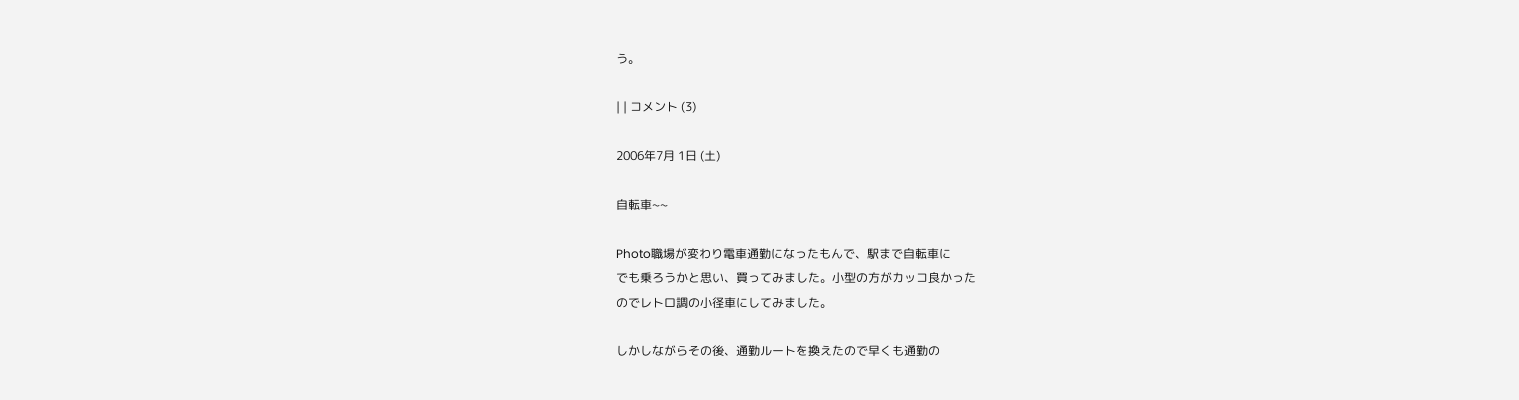う。

| | コメント (3)

2006年7月 1日 (土)

自転車~~

Photo職場が変わり電車通勤になったもんで、駅まで自転車に
でも乗ろうかと思い、買ってみました。小型の方がカッコ良かった
のでレトロ調の小径車にしてみました。

しかしながらその後、通勤ルートを換えたので早くも通勤の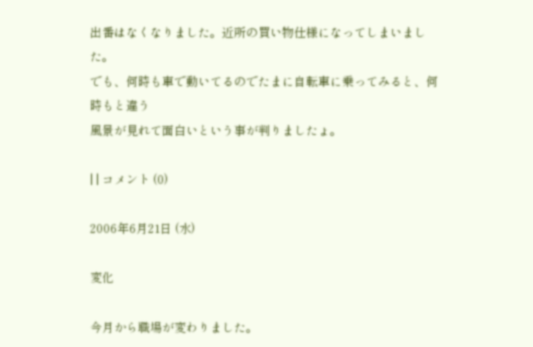出番はなくなりました。近所の買い物仕様になってしまいました。
でも、何時も車で動いてるのでたまに自転車に乗ってみると、何時もと違う
風景が見れて面白いという事が判りましたょ。

| | コメント (0)

2006年6月21日 (水)

変化

今月から職場が変わりました。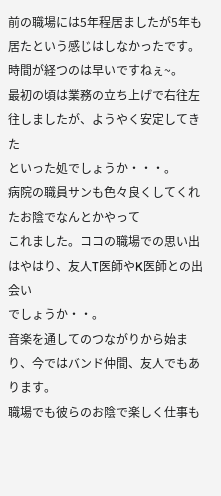前の職場には5年程居ましたが5年も居たという感じはしなかったです。
時間が経つのは早いですねぇ~。
最初の頃は業務の立ち上げで右往左往しましたが、ようやく安定してきた
といった処でしょうか・・・。
病院の職員サンも色々良くしてくれたお陰でなんとかやって
これました。ココの職場での思い出はやはり、友人T医師やK医師との出会い
でしょうか・・。
音楽を通してのつながりから始まり、今ではバンド仲間、友人でもあります。
職場でも彼らのお陰で楽しく仕事も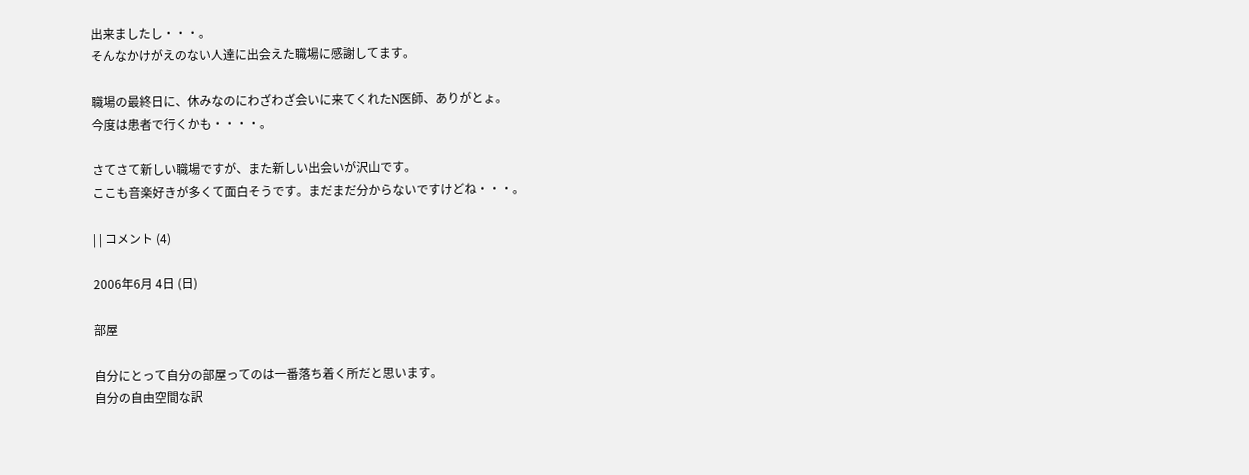出来ましたし・・・。
そんなかけがえのない人達に出会えた職場に感謝してます。

職場の最終日に、休みなのにわざわざ会いに来てくれたN医師、ありがとょ。
今度は患者で行くかも・・・・。

さてさて新しい職場ですが、また新しい出会いが沢山です。
ここも音楽好きが多くて面白そうです。まだまだ分からないですけどね・・・。

| | コメント (4)

2006年6月 4日 (日)

部屋

自分にとって自分の部屋ってのは一番落ち着く所だと思います。
自分の自由空間な訳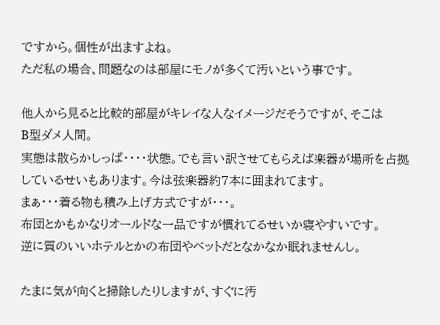ですから。個性が出ますよね。
ただ私の場合、問題なのは部屋にモノが多くて汚いという事です。

他人から見ると比較的部屋がキレイな人なイメージだそうですが、そこは
B型ダメ人間。
実態は散らかしっぱ・・・・状態。でも言い訳させてもらえば楽器が場所を占拠
しているせいもあります。今は弦楽器約7本に囲まれてます。
まぁ・・・着る物も積み上げ方式ですが・・・。
布団とかもかなりオールドな一品ですが慣れてるせいか寝やすいです。
逆に質のいいホテルとかの布団やベットだとなかなか眠れませんし。

たまに気が向くと掃除したりしますが、すぐに汚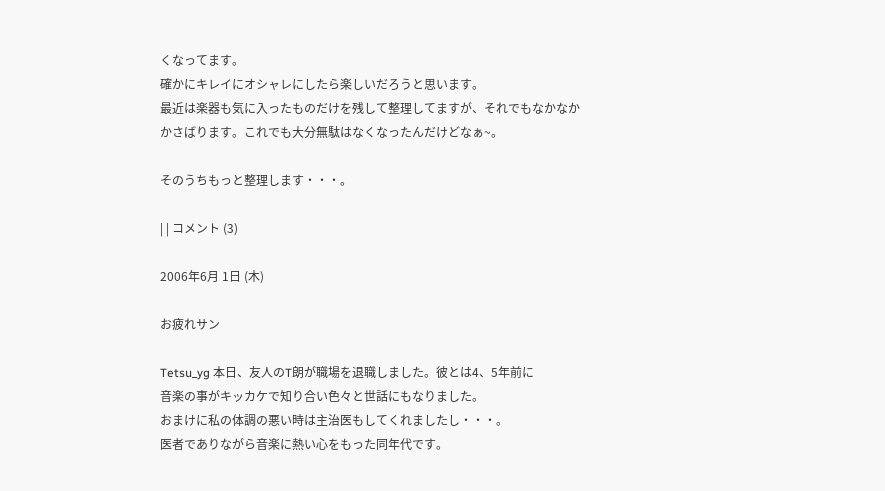くなってます。
確かにキレイにオシャレにしたら楽しいだろうと思います。
最近は楽器も気に入ったものだけを残して整理してますが、それでもなかなか
かさばります。これでも大分無駄はなくなったんだけどなぁ~。

そのうちもっと整理します・・・。

| | コメント (3)

2006年6月 1日 (木)

お疲れサン

Tetsu_yg 本日、友人のT朗が職場を退職しました。彼とは4、5年前に
音楽の事がキッカケで知り合い色々と世話にもなりました。
おまけに私の体調の悪い時は主治医もしてくれましたし・・・。
医者でありながら音楽に熱い心をもった同年代です。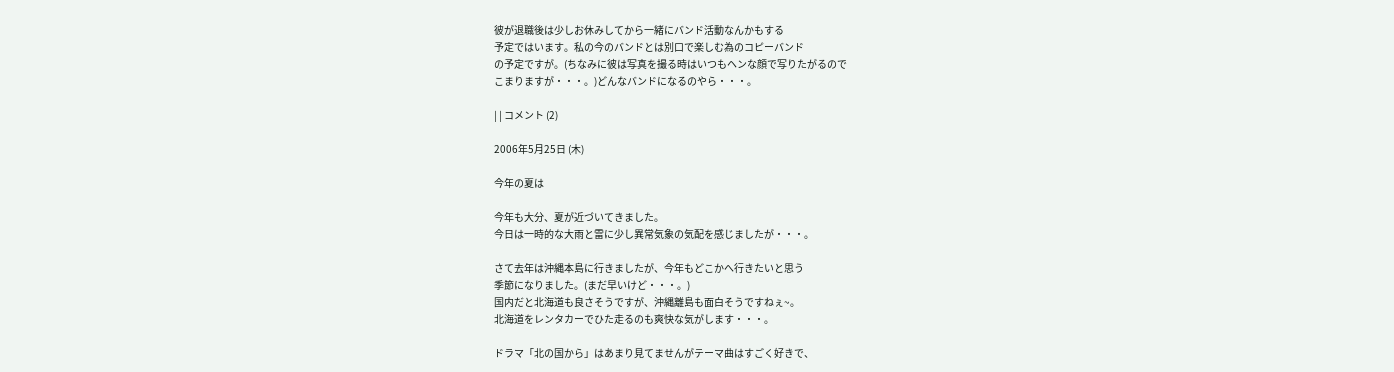彼が退職後は少しお休みしてから一緒にバンド活動なんかもする
予定ではいます。私の今のバンドとは別口で楽しむ為のコピーバンド
の予定ですが。(ちなみに彼は写真を撮る時はいつもヘンな顔で写りたがるので
こまりますが・・・。)どんなバンドになるのやら・・・。

| | コメント (2)

2006年5月25日 (木)

今年の夏は

今年も大分、夏が近づいてきました。
今日は一時的な大雨と雷に少し異常気象の気配を感じましたが・・・。

さて去年は沖縄本島に行きましたが、今年もどこかへ行きたいと思う
季節になりました。(まだ早いけど・・・。)
国内だと北海道も良さそうですが、沖縄離島も面白そうですねぇ~。
北海道をレンタカーでひた走るのも爽快な気がします・・・。

ドラマ「北の国から」はあまり見てませんがテーマ曲はすごく好きで、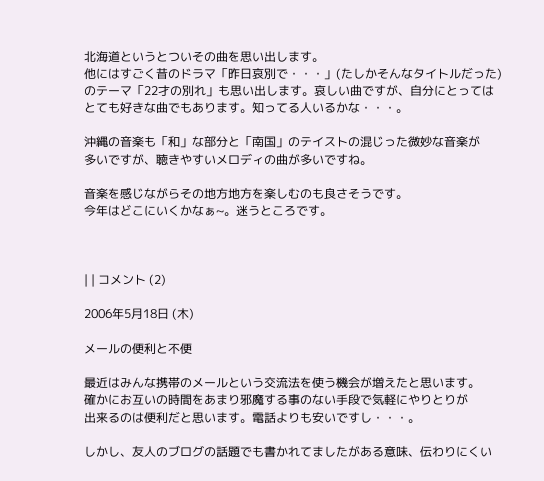北海道というとついその曲を思い出します。
他にはすごく昔のドラマ「昨日哀別で・・・」(たしかそんなタイトルだった)
のテーマ「22才の別れ」も思い出します。哀しい曲ですが、自分にとっては
とても好きな曲でもあります。知ってる人いるかな・・・。

沖縄の音楽も「和」な部分と「南国」のテイストの混じった微妙な音楽が
多いですが、聴きやすいメロディの曲が多いですね。

音楽を感じながらその地方地方を楽しむのも良さそうです。
今年はどこにいくかなぁ~。迷うところです。



| | コメント (2)

2006年5月18日 (木)

メールの便利と不便

最近はみんな携帯のメールという交流法を使う機会が増えたと思います。
確かにお互いの時間をあまり邪魔する事のない手段で気軽にやりとりが
出来るのは便利だと思います。電話よりも安いですし・・・。

しかし、友人のブログの話題でも書かれてましたがある意味、伝わりにくい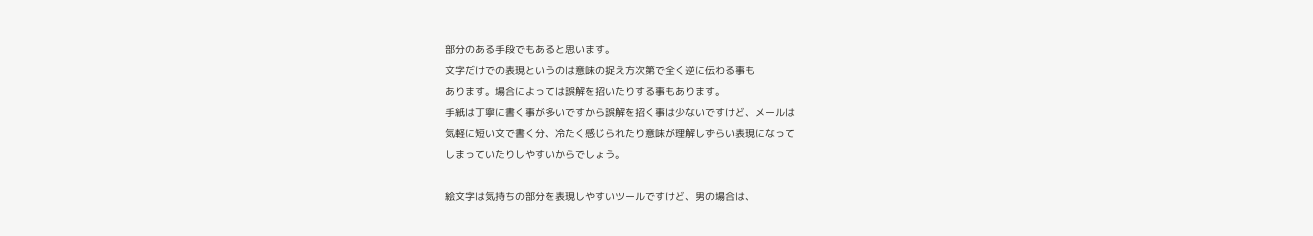部分のある手段でもあると思います。
文字だけでの表現というのは意味の捉え方次第で全く逆に伝わる事も
あります。場合によっては誤解を招いたりする事もあります。
手紙は丁寧に書く事が多いですから誤解を招く事は少ないですけど、メールは
気軽に短い文で書く分、冷たく感じられたり意味が理解しずらい表現になって
しまっていたりしやすいからでしょう。

絵文字は気持ちの部分を表現しやすいツールですけど、男の場合は、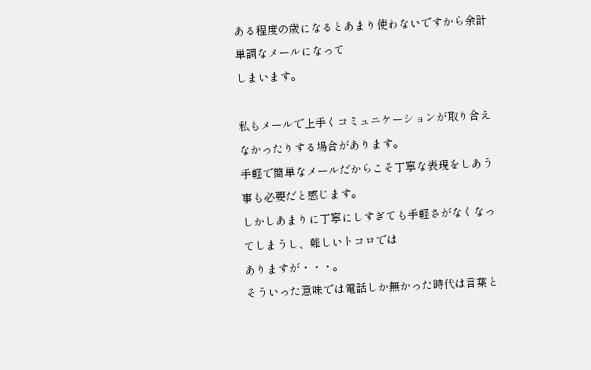ある程度の歳になるとあまり使わないですから余計単調なメールになって
しまいます。

私もメールで上手くコミュニケーションが取り合えなかったりする場合があります。
手軽で簡単なメールだからこそ丁寧な表現をしあう事も必要だと感じます。
しかしあまりに丁寧にしすぎても手軽さがなくなってしまうし、難しいトコロでは
ありますが・・・。
そういった意味では電話しか無かった時代は言葉と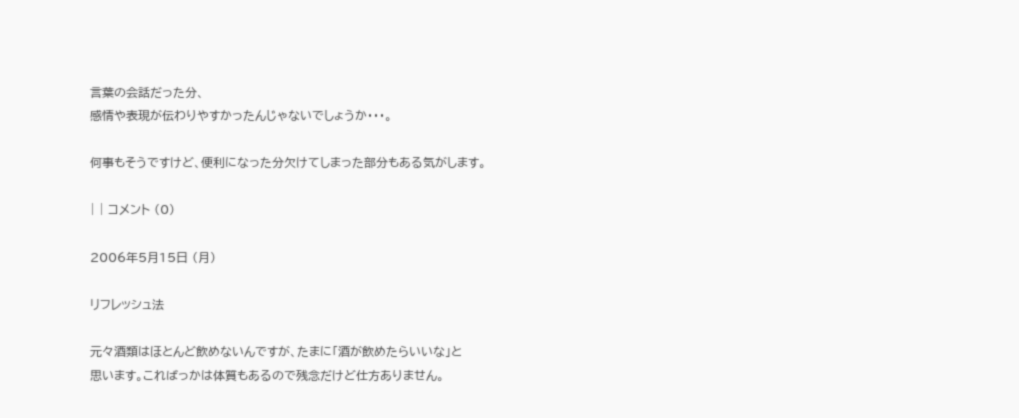言葉の会話だった分、
感情や表現が伝わりやすかったんじゃないでしょうか・・・。

何事もそうですけど、便利になった分欠けてしまった部分もある気がします。

| | コメント (0)

2006年5月15日 (月)

リフレッシュ法

元々酒類はほとんど飲めないんですが、たまに「酒が飲めたらいいな」と
思います。こればっかは体質もあるので残念だけど仕方ありません。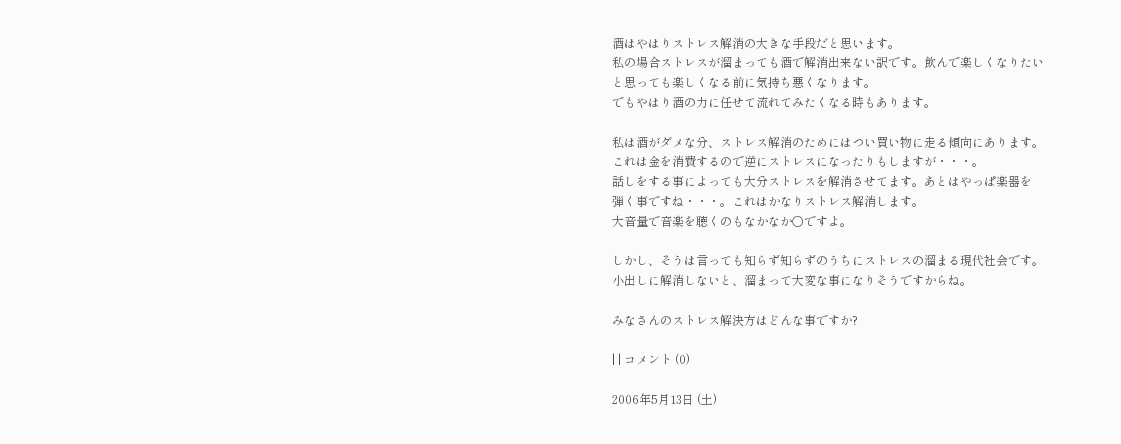酒はやはりストレス解消の大きな手段だと思います。
私の場合ストレスが溜まっても酒で解消出来ない訳です。飲んで楽しくなりたい
と思っても楽しくなる前に気持ち悪くなります。
でもやはり酒の力に任せて流れてみたくなる時もあります。

私は酒がダメな分、ストレス解消のためにはつい買い物に走る傾向にあります。
これは金を消費するので逆にストレスになったりもしますが・・・。
話しをする事によっても大分ストレスを解消させてます。あとはやっぱ楽器を
弾く事ですね・・・。これはかなりストレス解消します。
大音量で音楽を聴くのもなかなか○ですよ。

しかし、そうは言っても知らず知らずのうちにストレスの溜まる現代社会です。
小出しに解消しないと、溜まって大変な事になりそうですからね。

みなさんのストレス解決方はどんな事ですか?

| | コメント (0)

2006年5月13日 (土)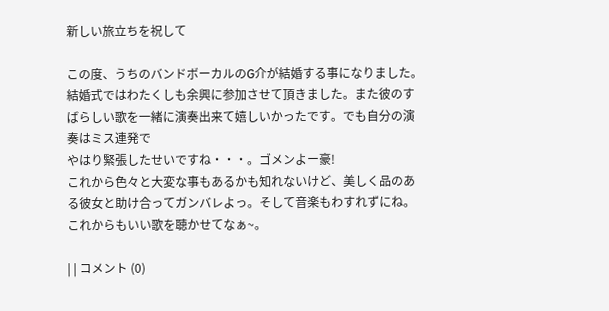新しい旅立ちを祝して

この度、うちのバンドボーカルのG介が結婚する事になりました。
結婚式ではわたくしも余興に参加させて頂きました。また彼のすばらしい歌を一緒に演奏出来て嬉しいかったです。でも自分の演奏はミス連発で
やはり緊張したせいですね・・・。ゴメンよー豪!
これから色々と大変な事もあるかも知れないけど、美しく品のある彼女と助け合ってガンバレよっ。そして音楽もわすれずにね。これからもいい歌を聴かせてなぁ~。

| | コメント (0)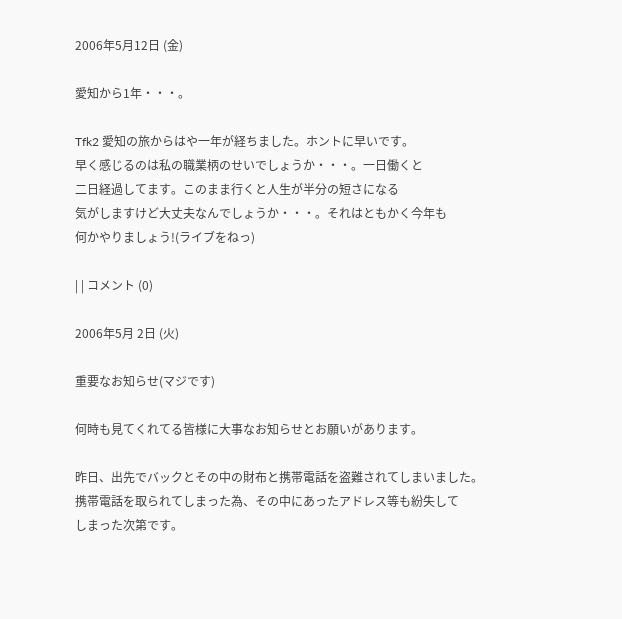2006年5月12日 (金)

愛知から1年・・・。

Tfk2 愛知の旅からはや一年が経ちました。ホントに早いです。
早く感じるのは私の職業柄のせいでしょうか・・・。一日働くと
二日経過してます。このまま行くと人生が半分の短さになる
気がしますけど大丈夫なんでしょうか・・・。それはともかく今年も
何かやりましょう!(ライブをねっ)

| | コメント (0)

2006年5月 2日 (火)

重要なお知らせ(マジです)

何時も見てくれてる皆様に大事なお知らせとお願いがあります。

昨日、出先でバックとその中の財布と携帯電話を盗難されてしまいました。
携帯電話を取られてしまった為、その中にあったアドレス等も紛失して
しまった次第です。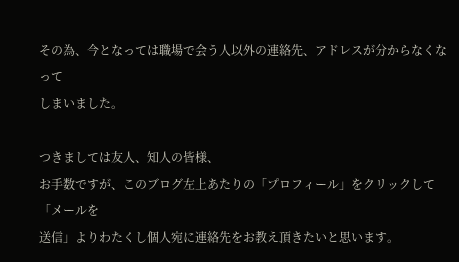その為、今となっては職場で会う人以外の連絡先、アドレスが分からなくなって
しまいました。

つきましては友人、知人の皆様、
お手数ですが、このブログ左上あたりの「プロフィール」をクリックして「メールを
送信」よりわたくし個人宛に連絡先をお教え頂きたいと思います。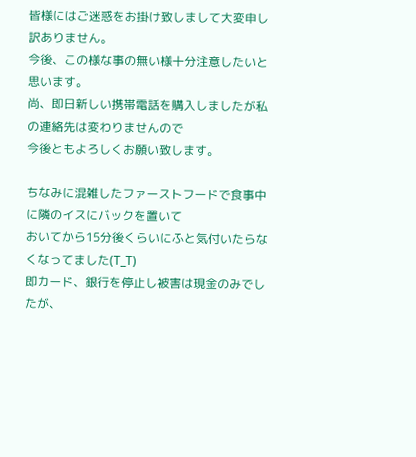皆様にはご迷惑をお掛け致しまして大変申し訳ありません。
今後、この様な事の無い様十分注意したいと思います。
尚、即日新しい携帯電話を購入しましたが私の連絡先は変わりませんので
今後ともよろしくお願い致します。

ちなみに混雑したファーストフードで食事中に隣のイスにバックを置いて
おいてから15分後くらいにふと気付いたらなくなってました(T_T)
即カード、銀行を停止し被害は現金のみでしたが、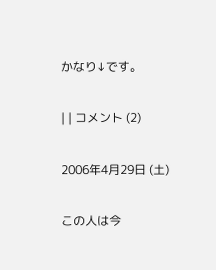かなり↓です。

| | コメント (2)

2006年4月29日 (土)

この人は今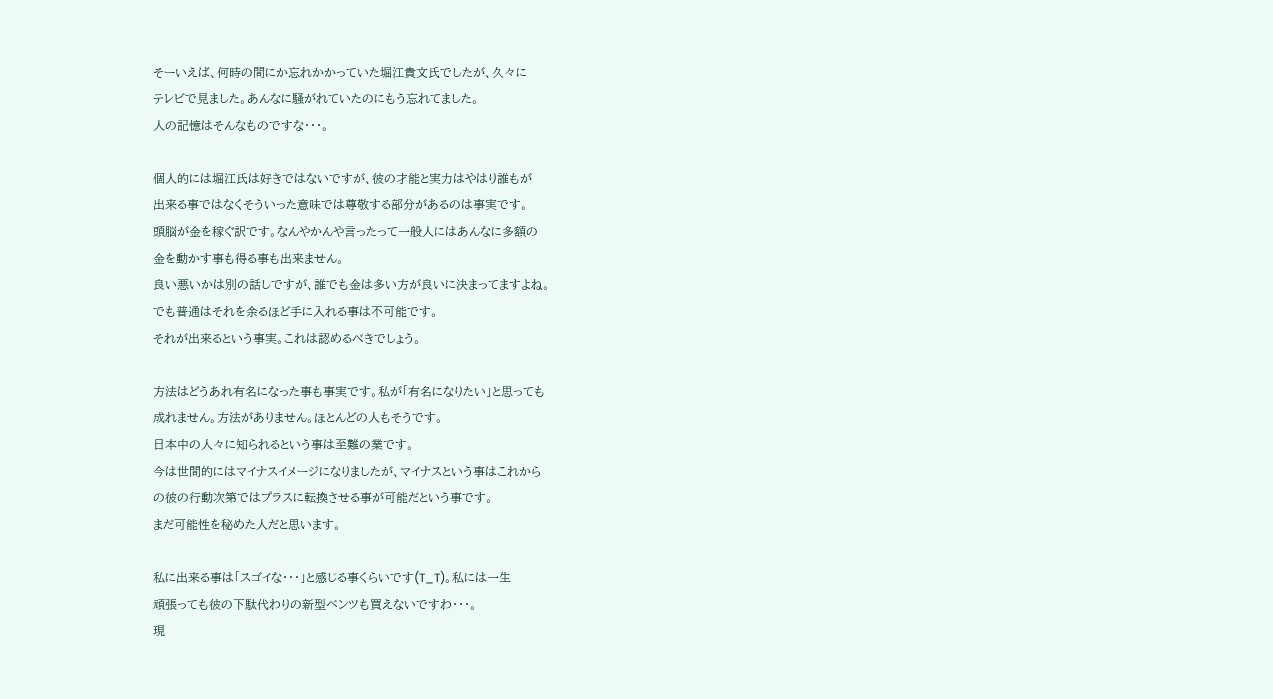そーいえば、何時の間にか忘れかかっていた堀江貴文氏でしたが、久々に
テレビで見ました。あんなに騒がれていたのにもう忘れてました。
人の記憶はそんなものですな・・・。

個人的には堀江氏は好きではないですが、彼の才能と実力はやはり誰もが
出来る事ではなくそういった意味では尊敬する部分があるのは事実です。
頭脳が金を稼ぐ訳です。なんやかんや言ったって一般人にはあんなに多額の
金を動かす事も得る事も出来ません。
良い悪いかは別の話しですが、誰でも金は多い方が良いに決まってますよね。
でも普通はそれを余るほど手に入れる事は不可能です。
それが出来るという事実。これは認めるべきでしょう。

方法はどうあれ有名になった事も事実です。私が「有名になりたい」と思っても
成れません。方法がありません。ほとんどの人もそうです。
日本中の人々に知られるという事は至難の業です。
今は世間的にはマイナスイメージになりましたが、マイナスという事はこれから
の彼の行動次第ではプラスに転換させる事が可能だという事です。
まだ可能性を秘めた人だと思います。

私に出来る事は「スゴイな・・・」と感じる事くらいです(T_T)。私には一生
頑張っても彼の下駄代わりの新型ベンツも買えないですわ・・・。
現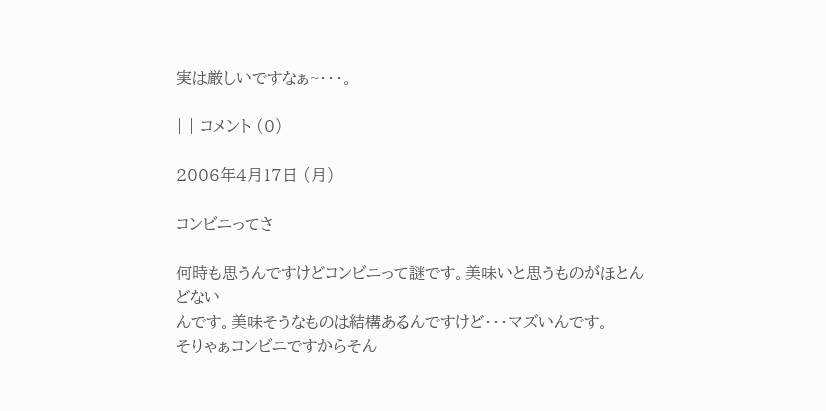実は厳しいですなぁ~・・・。

| | コメント (0)

2006年4月17日 (月)

コンビニってさ

何時も思うんですけどコンビニって謎です。美味いと思うものがほとんどない
んです。美味そうなものは結構あるんですけど・・・マズいんです。
そりゃぁコンビニですからそん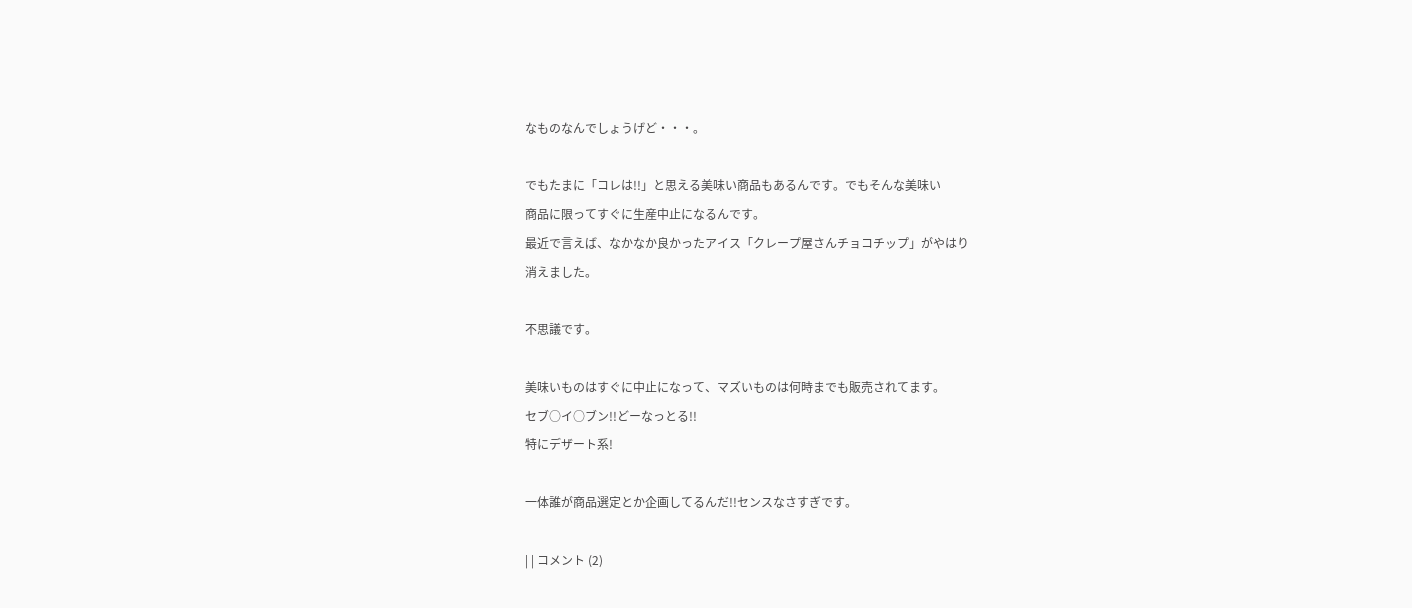なものなんでしょうげど・・・。

でもたまに「コレは!!」と思える美味い商品もあるんです。でもそんな美味い
商品に限ってすぐに生産中止になるんです。
最近で言えば、なかなか良かったアイス「クレープ屋さんチョコチップ」がやはり
消えました。

不思議です。

美味いものはすぐに中止になって、マズいものは何時までも販売されてます。
セブ○イ○ブン!!どーなっとる!!
特にデザート系!

一体誰が商品選定とか企画してるんだ!!センスなさすぎです。

| | コメント (2)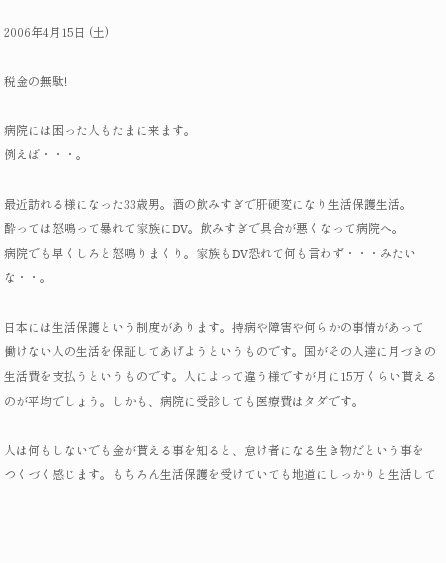2006年4月15日 (土)

税金の無駄!

病院には困った人もたまに来ます。
例えば・・・。

最近訪れる様になった33歳男。酒の飲みすぎで肝硬変になり生活保護生活。
酔っては怒鳴って暴れて家族にDV。飲みすぎで具合が悪くなって病院へ。
病院でも早くしろと怒鳴りまくり。家族もDV恐れて何も言わず・・・みたいな・・。

日本には生活保護という制度があります。持病や障害や何らかの事情があって
働けない人の生活を保証してあげようというものです。国がその人達に月づきの
生活費を支払うというものです。人によって違う様ですが月に15万くらい貰える
のが平均でしょう。しかも、病院に受診しても医療費はタダです。

人は何もしないでも金が貰える事を知ると、怠け者になる生き物だという事を
つくづく感じます。もちろん生活保護を受けていても地道にしっかりと生活して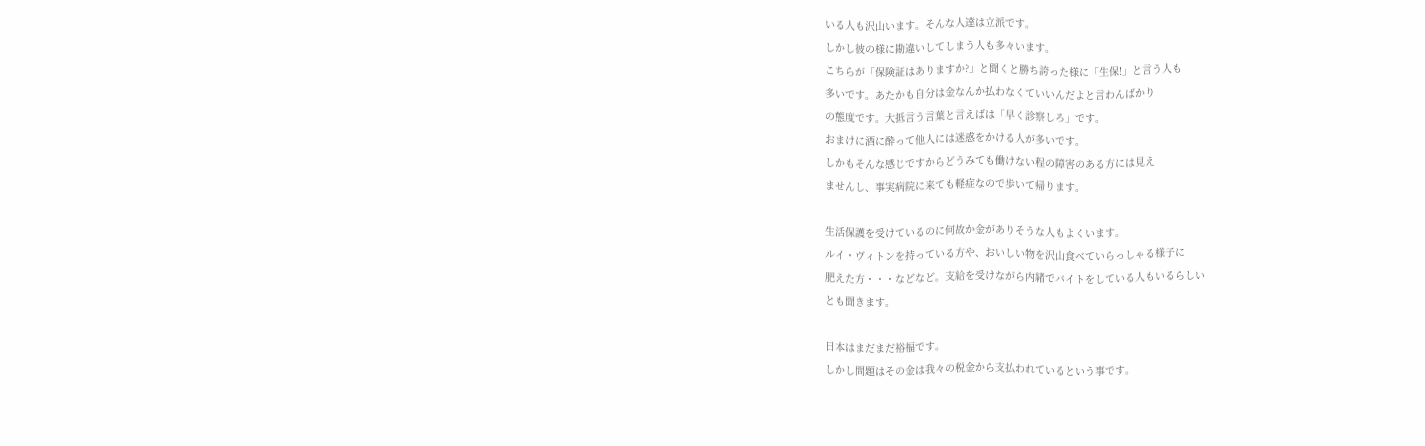いる人も沢山います。そんな人達は立派です。
しかし彼の様に勘違いしてしまう人も多々います。
こちらが「保険証はありますか?」と聞くと勝ち誇った様に「生保!」と言う人も
多いです。あたかも自分は金なんか払わなくていいんだよと言わんばかり
の態度です。大抵言う言葉と言えばは「早く診察しろ」です。
おまけに酒に酔って他人には迷惑をかける人が多いです。
しかもそんな感じですからどうみても働けない程の障害のある方には見え
ませんし、事実病院に来ても軽症なので歩いて帰ります。

生活保護を受けているのに何故か金がありそうな人もよくいます。
ルイ・ヴィトンを持っている方や、おいしい物を沢山食べていらっしゃる様子に
肥えた方・・・などなど。支給を受けながら内緒でバイトをしている人もいるらしい
とも聞きます。

日本はまだまだ裕福です。
しかし問題はその金は我々の税金から支払われているという事です。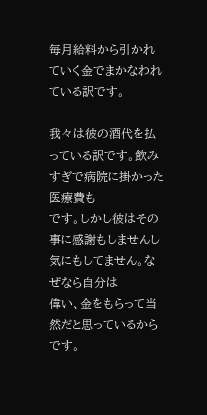毎月給料から引かれていく金でまかなわれている訳です。

我々は彼の酒代を払っている訳です。飲みすぎで病院に掛かった医療費も
です。しかし彼はその事に感謝もしませんし気にもしてません。なぜなら自分は
偉い、金をもらって当然だと思っているからです。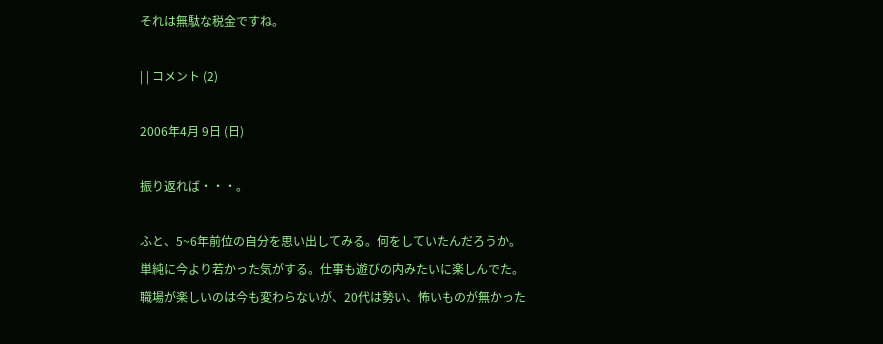それは無駄な税金ですね。

| | コメント (2)

2006年4月 9日 (日)

振り返れば・・・。

ふと、5~6年前位の自分を思い出してみる。何をしていたんだろうか。
単純に今より若かった気がする。仕事も遊びの内みたいに楽しんでた。
職場が楽しいのは今も変わらないが、20代は勢い、怖いものが無かった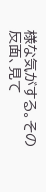様な気がする。その反面、見て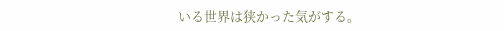いる世界は狭かった気がする。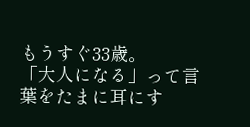もうすぐ33歳。
「大人になる」って言葉をたまに耳にす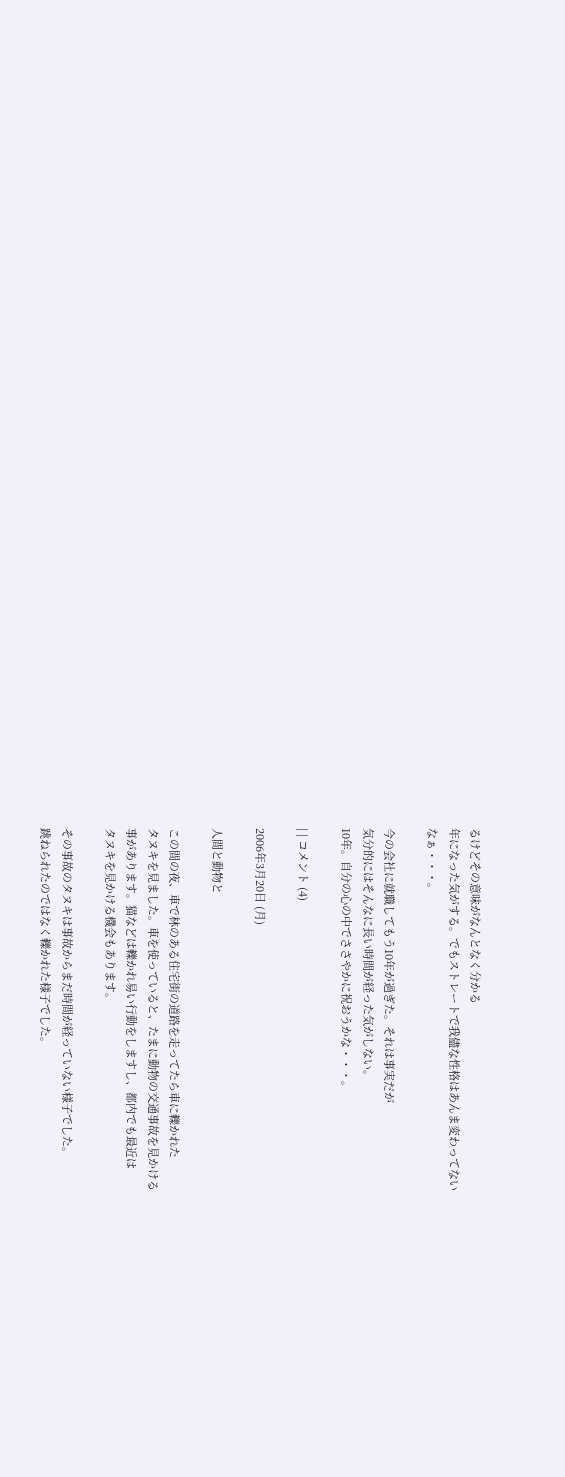るけどその意味がなんとなく分かる
年になった気がする。でもストレートで我儘な性格はあんま変わってない
なぁ・・・。

今の会社に就職してもう10年が過ぎた。それは事実だが
気分的にはそんなに長い時間が経った気がしない。
10年。自分の心の中でささやかに祝おうかな・・・。

| | コメント (4)

2006年3月20日 (月)

人間と動物と

この間の夜、車で林のある住宅街の道路を走ってたら車に轢かれた
タヌキを見ました。車を使っていると、たまに動物の交通事故を見かける
事があります。猫などは轢かれ易い行動をしますし、都内でも最近は
タヌキを見かける機会もあります。

その事故のタヌキは事故からまだ時間が経っていない様子でした。
跳ねられたのではなく轢かれた様子でした。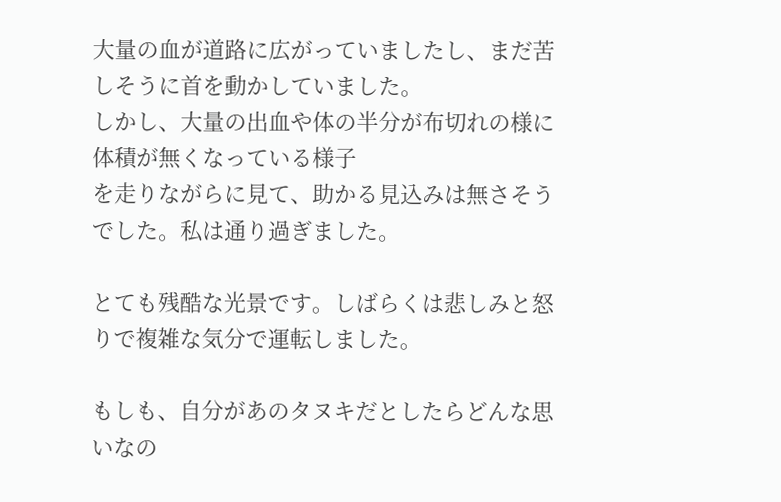大量の血が道路に広がっていましたし、まだ苦しそうに首を動かしていました。
しかし、大量の出血や体の半分が布切れの様に体積が無くなっている様子
を走りながらに見て、助かる見込みは無さそうでした。私は通り過ぎました。

とても残酷な光景です。しばらくは悲しみと怒りで複雑な気分で運転しました。

もしも、自分があのタヌキだとしたらどんな思いなの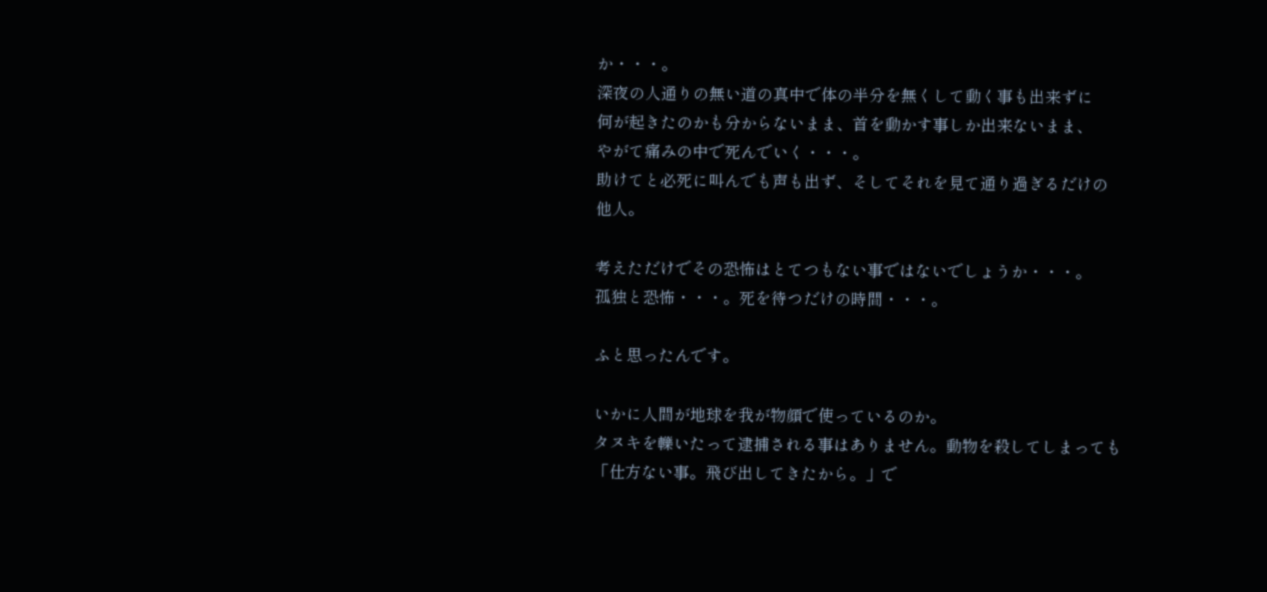か・・・。
深夜の人通りの無い道の真中で体の半分を無くして動く事も出来ずに
何が起きたのかも分からないまま、首を動かす事しか出来ないまま、
やがて痛みの中で死んでいく・・・。
助けてと必死に叫んでも声も出ず、そしてそれを見て通り過ぎるだけの
他人。

考えただけでその恐怖はとてつもない事ではないでしょうか・・・。
孤独と恐怖・・・。死を待つだけの時間・・・。

ふと思ったんです。

いかに人間が地球を我が物顔で使っているのか。
タヌキを轢いたって逮捕される事はありません。動物を殺してしまっても
「仕方ない事。飛び出してきたから。」で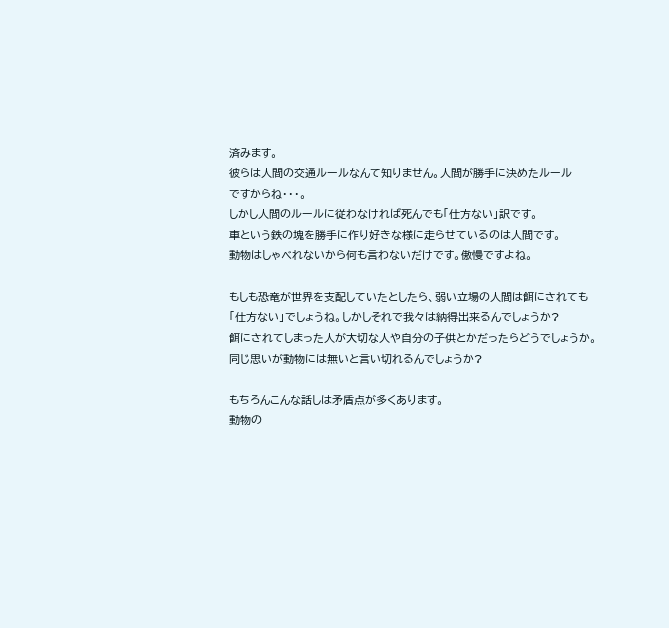済みます。
彼らは人間の交通ルールなんて知りません。人間が勝手に決めたルール
ですからね・・・。
しかし人間のルールに従わなければ死んでも「仕方ない」訳です。
車という鉄の塊を勝手に作り好きな様に走らせているのは人間です。
動物はしゃべれないから何も言わないだけです。傲慢ですよね。

もしも恐竜が世界を支配していたとしたら、弱い立場の人間は餌にされても
「仕方ない」でしょうね。しかしそれで我々は納得出来るんでしょうか?
餌にされてしまった人が大切な人や自分の子供とかだったらどうでしょうか。
同じ思いが動物には無いと言い切れるんでしょうか?

もちろんこんな話しは矛盾点が多くあります。
動物の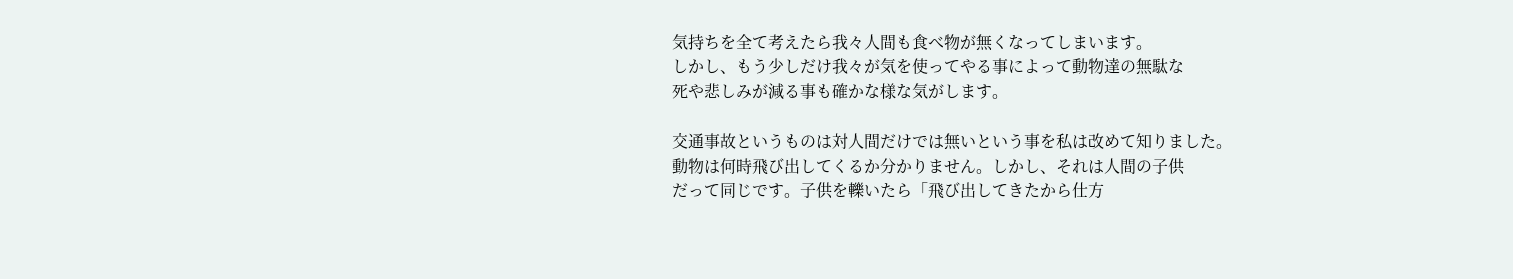気持ちを全て考えたら我々人間も食べ物が無くなってしまいます。
しかし、もう少しだけ我々が気を使ってやる事によって動物達の無駄な
死や悲しみが減る事も確かな様な気がします。

交通事故というものは対人間だけでは無いという事を私は改めて知りました。
動物は何時飛び出してくるか分かりません。しかし、それは人間の子供
だって同じです。子供を轢いたら「飛び出してきたから仕方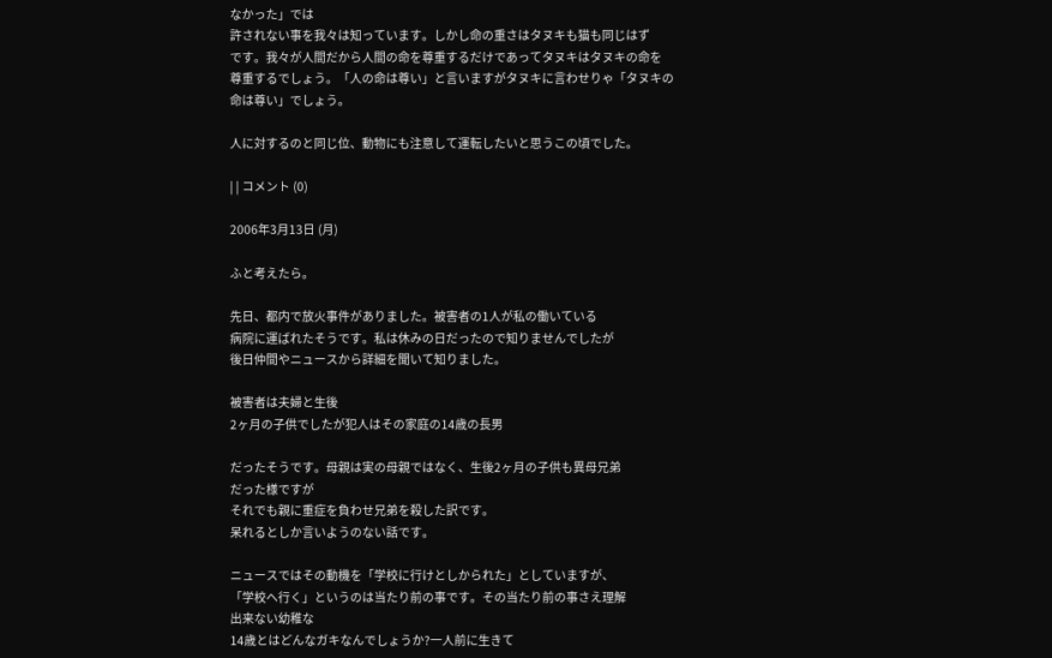なかった」では
許されない事を我々は知っています。しかし命の重さはタヌキも猫も同じはず
です。我々が人間だから人間の命を尊重するだけであってタヌキはタヌキの命を
尊重するでしょう。「人の命は尊い」と言いますがタヌキに言わせりゃ「タヌキの
命は尊い」でしょう。

人に対するのと同じ位、動物にも注意して運転したいと思うこの頃でした。

| | コメント (0)

2006年3月13日 (月)

ふと考えたら。

先日、都内で放火事件がありました。被害者の1人が私の働いている
病院に運ばれたそうです。私は休みの日だったので知りませんでしたが
後日仲間やニュースから詳細を聞いて知りました。

被害者は夫婦と生後
2ヶ月の子供でしたが犯人はその家庭の14歳の長男

だったそうです。母親は実の母親ではなく、生後2ヶ月の子供も異母兄弟
だった様ですが
それでも親に重症を負わせ兄弟を殺した訳です。
呆れるとしか言いようのない話です。

ニュースではその動機を「学校に行けとしかられた」としていますが、
「学校へ行く」というのは当たり前の事です。その当たり前の事さえ理解
出来ない幼稚な
14歳とはどんなガキなんでしょうか?一人前に生きて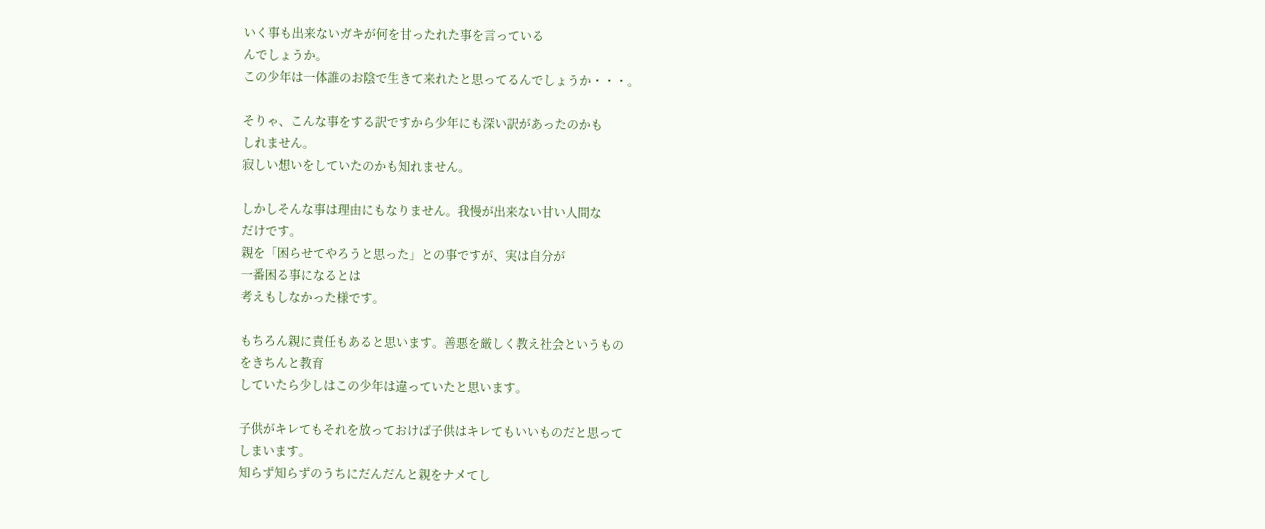いく事も出来ないガキが何を甘ったれた事を言っている
んでしょうか。
この少年は一体誰のお陰で生きて来れたと思ってるんでしょうか・・・。

そりゃ、こんな事をする訳ですから少年にも深い訳があったのかも
しれません。
寂しい想いをしていたのかも知れません。

しかしそんな事は理由にもなりません。我慢が出来ない甘い人間な
だけです。
親を「困らせてやろうと思った」との事ですが、実は自分が
一番困る事になるとは
考えもしなかった様です。

もちろん親に責任もあると思います。善悪を厳しく教え社会というもの
をきちんと教育
していたら少しはこの少年は違っていたと思います。

子供がキレてもそれを放っておけば子供はキレてもいいものだと思って
しまいます。
知らず知らずのうちにだんだんと親をナメてし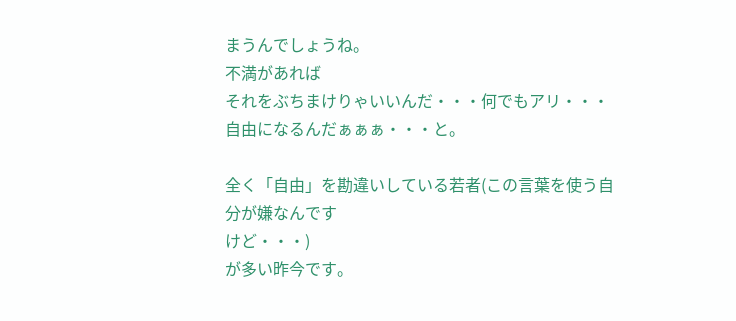まうんでしょうね。
不満があれば
それをぶちまけりゃいいんだ・・・何でもアリ・・・
自由になるんだぁぁぁ・・・と。

全く「自由」を勘違いしている若者(この言葉を使う自分が嫌なんです
けど・・・)
が多い昨今です。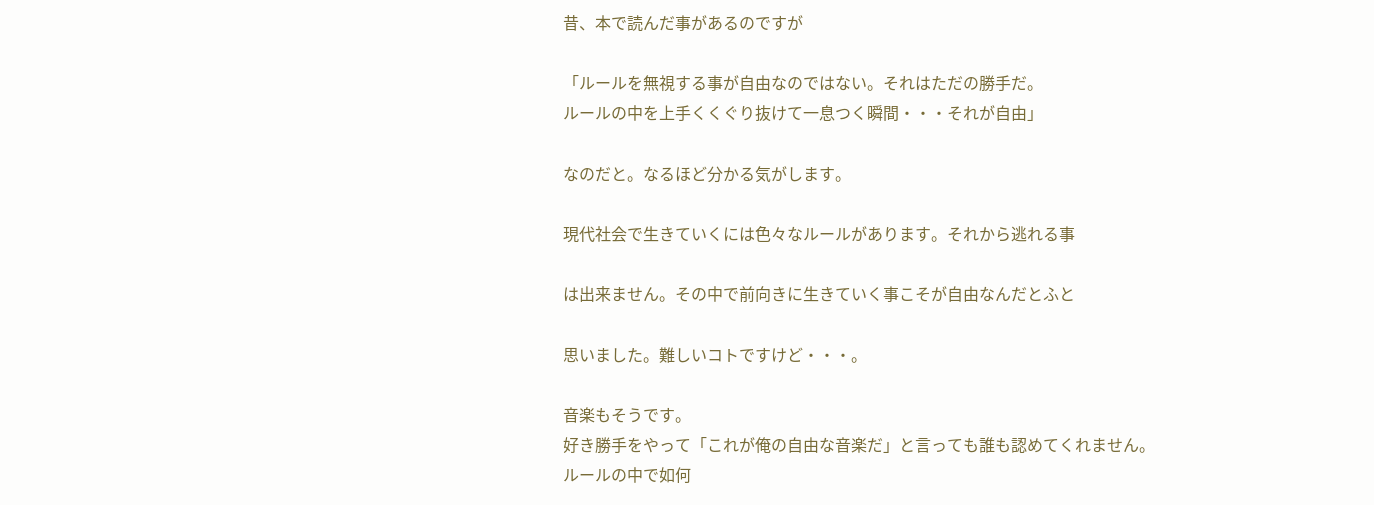昔、本で読んだ事があるのですが

「ルールを無視する事が自由なのではない。それはただの勝手だ。
ルールの中を上手くくぐり抜けて一息つく瞬間・・・それが自由」

なのだと。なるほど分かる気がします。

現代社会で生きていくには色々なルールがあります。それから逃れる事

は出来ません。その中で前向きに生きていく事こそが自由なんだとふと

思いました。難しいコトですけど・・・。

音楽もそうです。
好き勝手をやって「これが俺の自由な音楽だ」と言っても誰も認めてくれません。
ルールの中で如何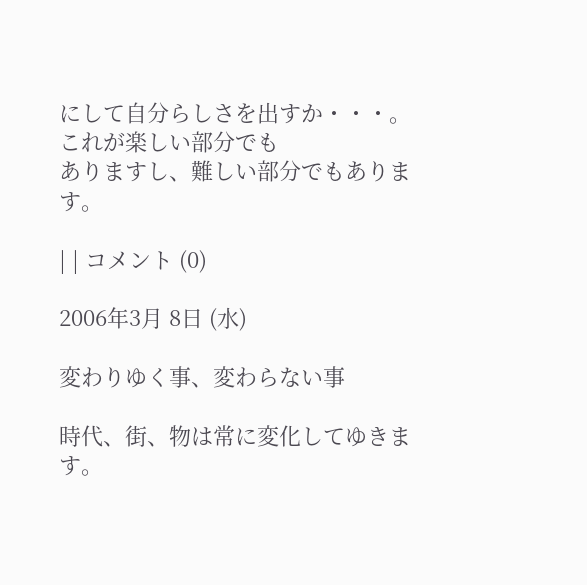にして自分らしさを出すか・・・。これが楽しい部分でも
ありますし、難しい部分でもあります。

| | コメント (0)

2006年3月 8日 (水)

変わりゆく事、変わらない事

時代、街、物は常に変化してゆきます。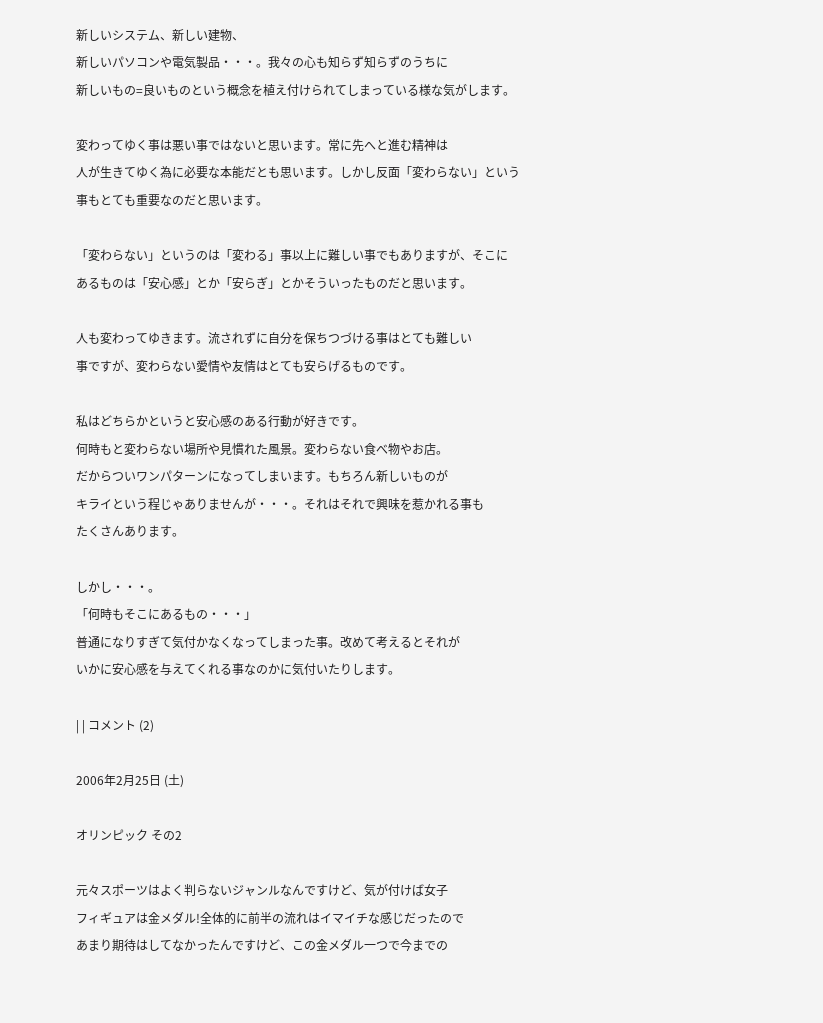新しいシステム、新しい建物、
新しいパソコンや電気製品・・・。我々の心も知らず知らずのうちに
新しいもの=良いものという概念を植え付けられてしまっている様な気がします。

変わってゆく事は悪い事ではないと思います。常に先へと進む精神は
人が生きてゆく為に必要な本能だとも思います。しかし反面「変わらない」という
事もとても重要なのだと思います。

「変わらない」というのは「変わる」事以上に難しい事でもありますが、そこに
あるものは「安心感」とか「安らぎ」とかそういったものだと思います。

人も変わってゆきます。流されずに自分を保ちつづける事はとても難しい
事ですが、変わらない愛情や友情はとても安らげるものです。

私はどちらかというと安心感のある行動が好きです。
何時もと変わらない場所や見慣れた風景。変わらない食べ物やお店。
だからついワンパターンになってしまいます。もちろん新しいものが
キライという程じゃありませんが・・・。それはそれで興味を惹かれる事も
たくさんあります。

しかし・・・。
「何時もそこにあるもの・・・」
普通になりすぎて気付かなくなってしまった事。改めて考えるとそれが
いかに安心感を与えてくれる事なのかに気付いたりします。

| | コメント (2)

2006年2月25日 (土)

オリンピック その2

元々スポーツはよく判らないジャンルなんですけど、気が付けば女子
フィギュアは金メダル!全体的に前半の流れはイマイチな感じだったので
あまり期待はしてなかったんですけど、この金メダル一つで今までの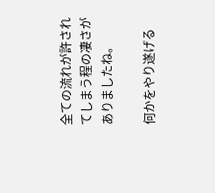全ての流れが許されてしまう程の凄さがありましたね。

何かをやり遂げる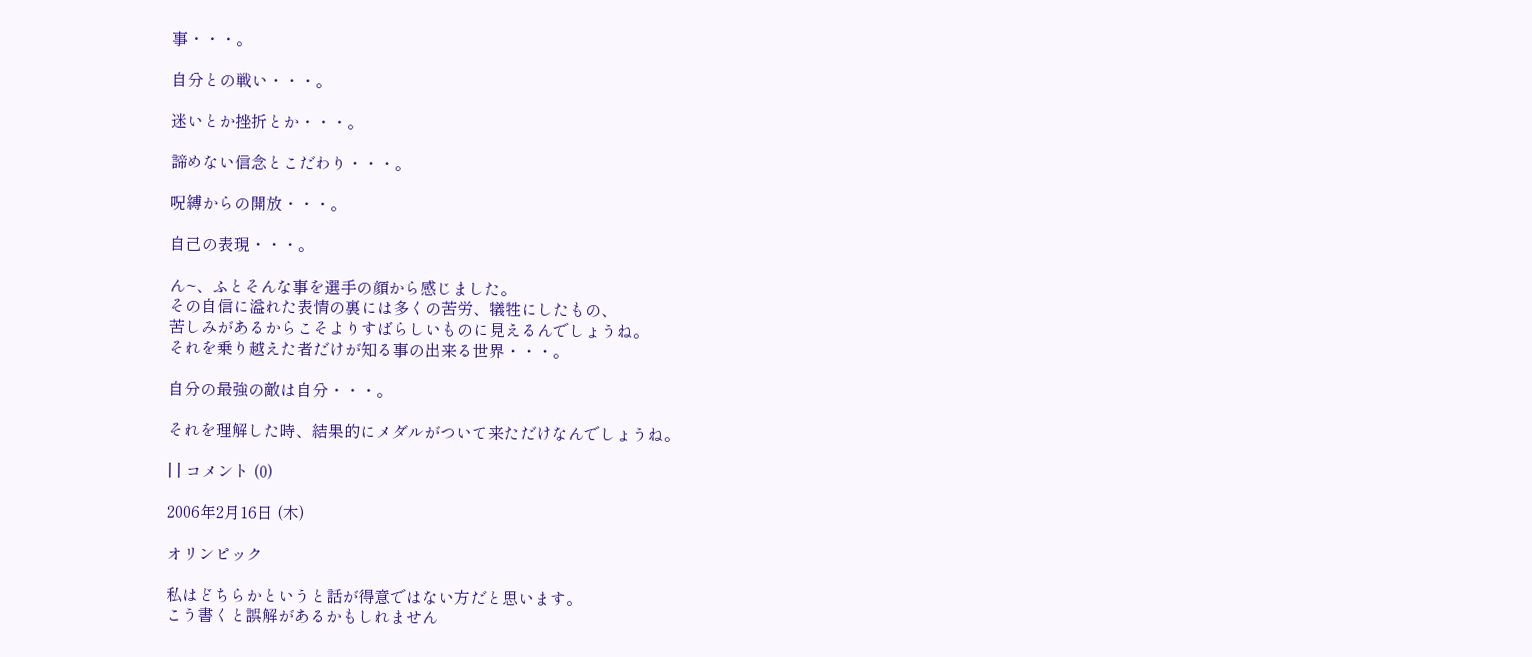事・・・。

自分との戦い・・・。

迷いとか挫折とか・・・。

諦めない信念とこだわり・・・。

呪縛からの開放・・・。

自己の表現・・・。

ん~、ふとそんな事を選手の顔から感じました。
その自信に溢れた表情の裏には多くの苦労、犠牲にしたもの、
苦しみがあるからこそよりすばらしいものに見えるんでしょうね。
それを乗り越えた者だけが知る事の出来る世界・・・。

自分の最強の敵は自分・・・。

それを理解した時、結果的にメダルがついて来ただけなんでしょうね。

| | コメント (0)

2006年2月16日 (木)

オリンピック

私はどちらかというと話が得意ではない方だと思います。
こう書くと誤解があるかもしれません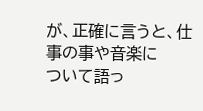が、正確に言うと、仕事の事や音楽に
ついて語っ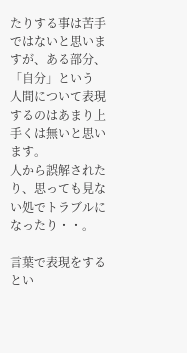たりする事は苦手ではないと思いますが、ある部分、「自分」という
人間について表現するのはあまり上手くは無いと思います。
人から誤解されたり、思っても見ない処でトラブルになったり・・。

言葉で表現をするとい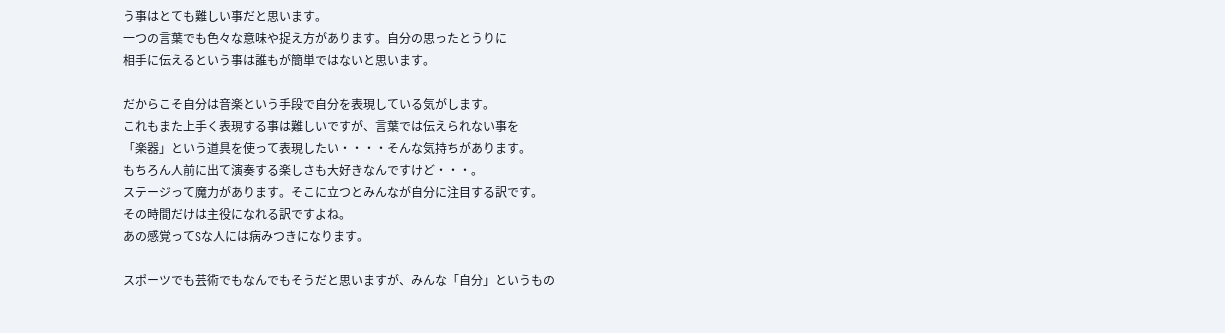う事はとても難しい事だと思います。
一つの言葉でも色々な意味や捉え方があります。自分の思ったとうりに
相手に伝えるという事は誰もが簡単ではないと思います。

だからこそ自分は音楽という手段で自分を表現している気がします。
これもまた上手く表現する事は難しいですが、言葉では伝えられない事を
「楽器」という道具を使って表現したい・・・・そんな気持ちがあります。
もちろん人前に出て演奏する楽しさも大好きなんですけど・・・。
ステージって魔力があります。そこに立つとみんなが自分に注目する訳です。
その時間だけは主役になれる訳ですよね。
あの感覚ってSな人には病みつきになります。

スポーツでも芸術でもなんでもそうだと思いますが、みんな「自分」というもの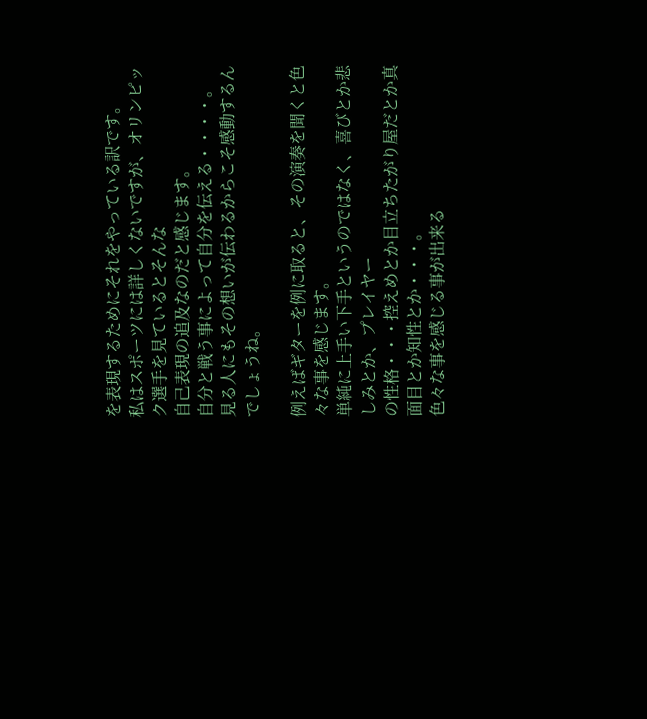を表現するためにそれをやっている訳です。
私はスポーツには詳しくないですが、オリンピック選手を見ているとそんな
自己表現の追及なのだと感じます。
自分と戦う事によって自分を伝える・・・・。
見る人にもその想いが伝わるからこそ感動するんでしょうね。

例えばギターを例に取ると、その演奏を聞くと色々な事を感じます。
単純に上手い下手というのではなく、喜びとか悲しみとか、プレイヤー
の性格・・・控えめとか目立ちたがり屋だとか真面目とか知性とか・・・。
色々な事を感じる事が出来る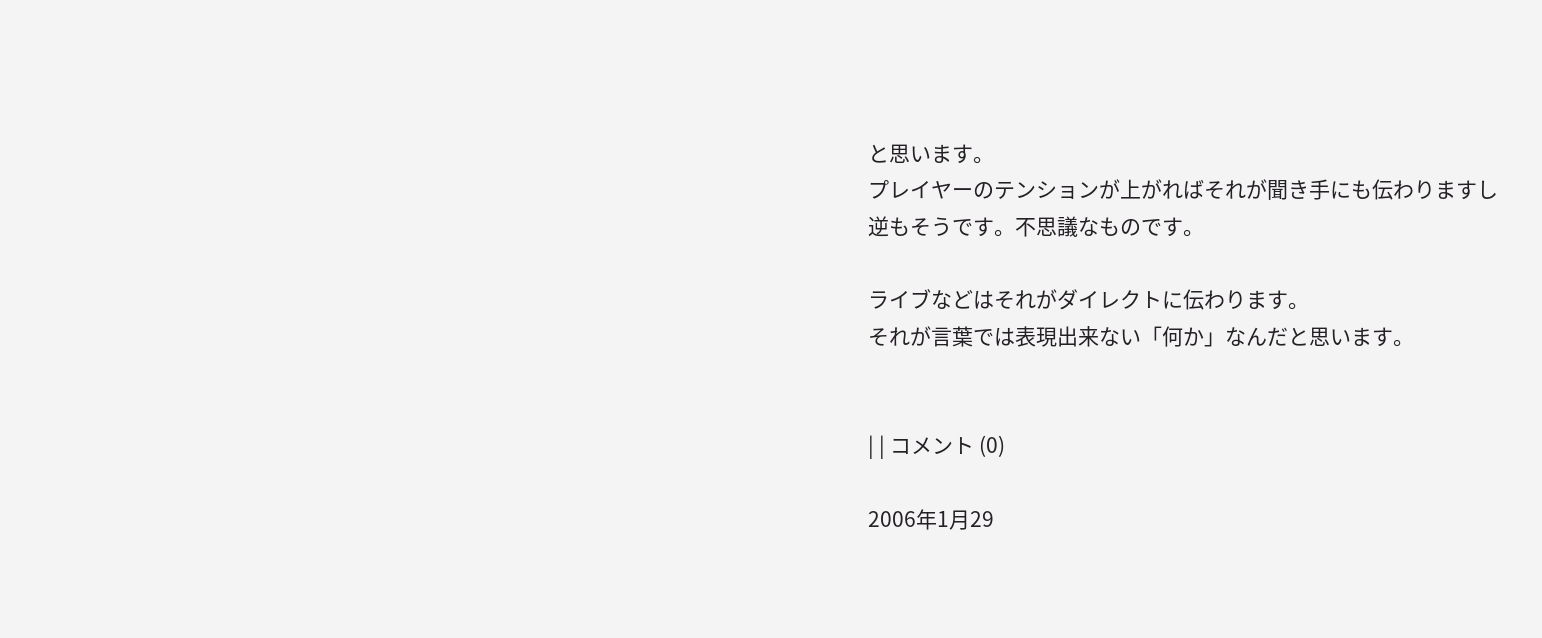と思います。
プレイヤーのテンションが上がればそれが聞き手にも伝わりますし
逆もそうです。不思議なものです。

ライブなどはそれがダイレクトに伝わります。
それが言葉では表現出来ない「何か」なんだと思います。


| | コメント (0)

2006年1月29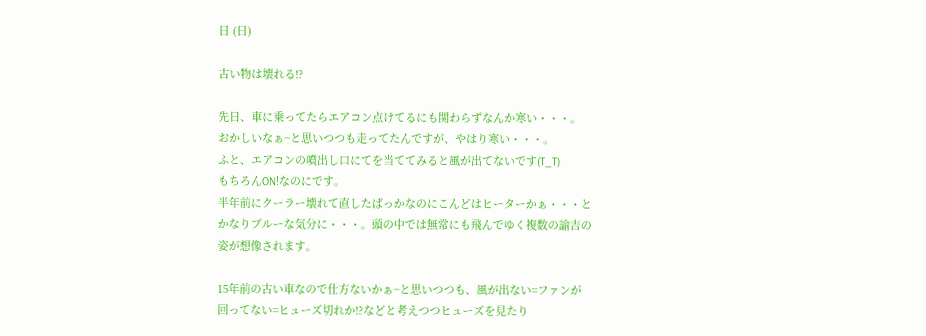日 (日)

古い物は壊れる!?

先日、車に乗ってたらエアコン点けてるにも関わらずなんか寒い・・・。
おかしいなぁ~と思いつつも走ってたんですが、やはり寒い・・・。
ふと、エアコンの噴出し口にてを当ててみると風が出てないです(T_T)
もちろんON!なのにです。
半年前にクーラー壊れて直したばっかなのにこんどはヒーターかぁ・・・と
かなりブルーな気分に・・・。頭の中では無常にも飛んでゆく複数の諭吉の
姿が想像されます。

15年前の古い車なので仕方ないかぁ~と思いつつも、風が出ない=ファンが
回ってない=ヒューズ切れか!?などと考えつつヒューズを見たり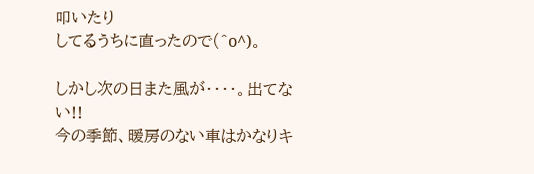叩いたり
してるうちに直ったので(^o^)。

しかし次の日また風が・・・・。出てない!!
今の季節、暖房のない車はかなりキ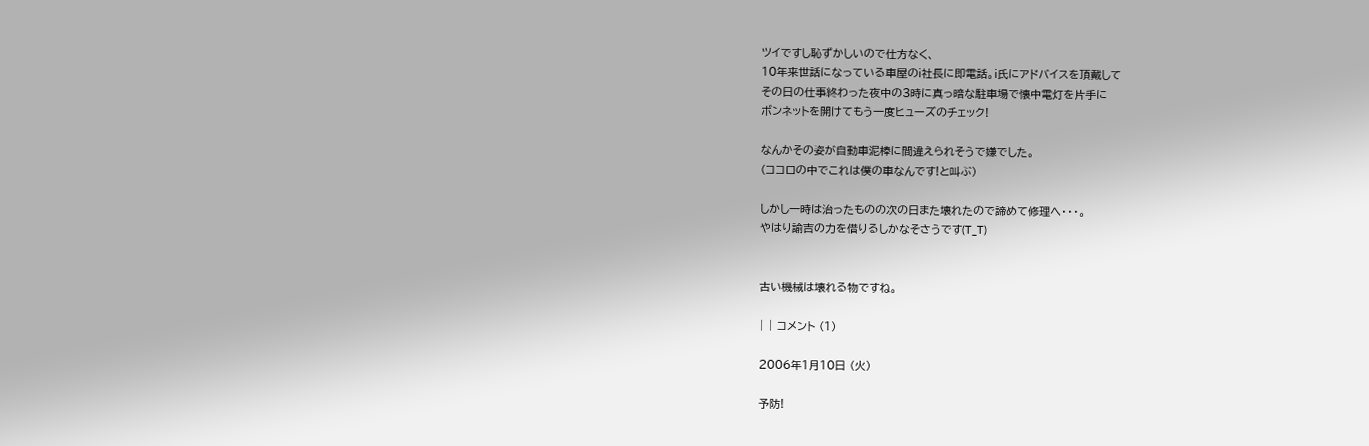ツイですし恥ずかしいので仕方なく、
10年来世話になっている車屋のi社長に即電話。i氏にアドバイスを頂戴して
その日の仕事終わった夜中の3時に真っ暗な駐車場で懐中電灯を片手に
ボンネットを開けてもう一度ヒューズのチェック!

なんかその姿が自動車泥棒に間違えられそうで嫌でした。
(ココロの中でこれは僕の車なんです!と叫ぶ)

しかし一時は治ったものの次の日また壊れたので諦めて修理へ・・・。
やはり諭吉の力を借りるしかなそさうです(T_T)


古い機械は壊れる物ですね。

| | コメント (1)

2006年1月10日 (火)

予防!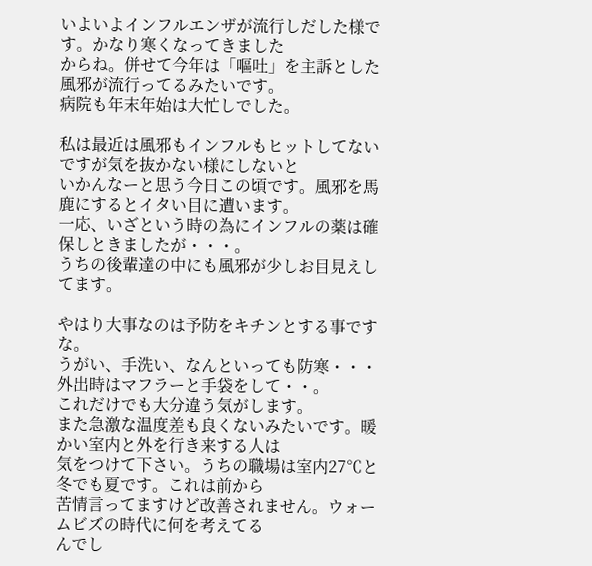いよいよインフルエンザが流行しだした様です。かなり寒くなってきました
からね。併せて今年は「嘔吐」を主訴とした風邪が流行ってるみたいです。
病院も年末年始は大忙しでした。

私は最近は風邪もインフルもヒットしてないですが気を抜かない様にしないと
いかんなーと思う今日この頃です。風邪を馬鹿にするとイタい目に遭います。
一応、いざという時の為にインフルの薬は確保しときましたが・・・。
うちの後輩達の中にも風邪が少しお目見えしてます。

やはり大事なのは予防をキチンとする事ですな。
うがい、手洗い、なんといっても防寒・・・外出時はマフラーと手袋をして・・。
これだけでも大分違う気がします。
また急激な温度差も良くないみたいです。暖かい室内と外を行き来する人は
気をつけて下さい。うちの職場は室内27℃と冬でも夏です。これは前から
苦情言ってますけど改善されません。ウォームビズの時代に何を考えてる
んでし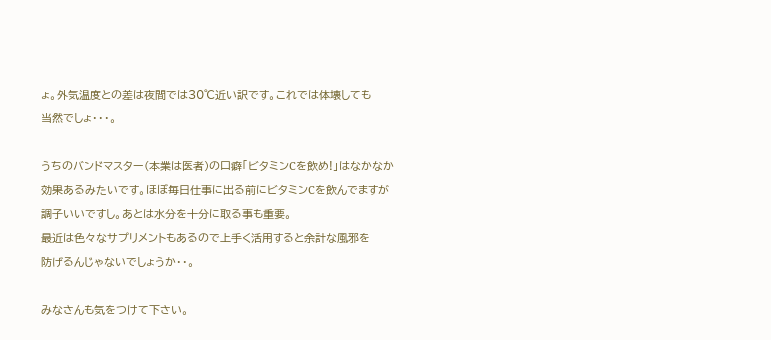ょ。外気温度との差は夜間では30℃近い訳です。これでは体壊しても
当然でしょ・・・。

うちのバンドマスター(本業は医者)の口癖「ビタミンCを飲め!」はなかなか
効果あるみたいです。ほぼ毎日仕事に出る前にビタミンCを飲んでますが
調子いいですし。あとは水分を十分に取る事も重要。
最近は色々なサプリメントもあるので上手く活用すると余計な風邪を
防げるんじゃないでしょうか・・。

みなさんも気をつけて下さい。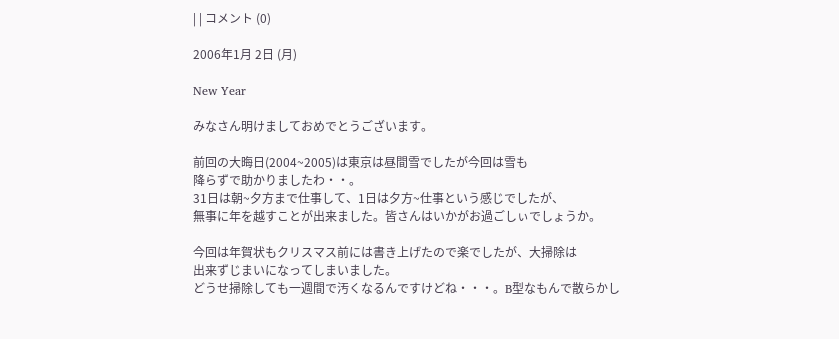| | コメント (0)

2006年1月 2日 (月)

New Year

みなさん明けましておめでとうございます。

前回の大晦日(2004~2005)は東京は昼間雪でしたが今回は雪も
降らずで助かりましたわ・・。
31日は朝~夕方まで仕事して、1日は夕方~仕事という感じでしたが、
無事に年を越すことが出来ました。皆さんはいかがお過ごしぃでしょうか。

今回は年賀状もクリスマス前には書き上げたので楽でしたが、大掃除は
出来ずじまいになってしまいました。
どうせ掃除しても一週間で汚くなるんですけどね・・・。B型なもんで散らかし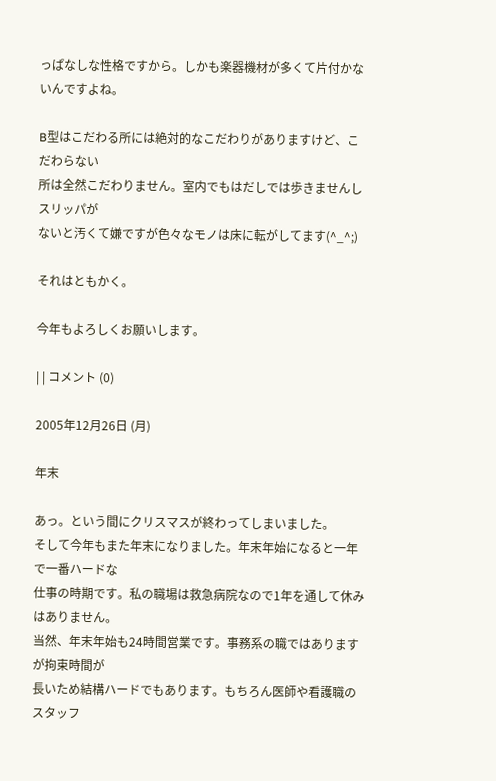っぱなしな性格ですから。しかも楽器機材が多くて片付かないんですよね。

B型はこだわる所には絶対的なこだわりがありますけど、こだわらない
所は全然こだわりません。室内でもはだしでは歩きませんしスリッパが
ないと汚くて嫌ですが色々なモノは床に転がしてます(^_^;)

それはともかく。

今年もよろしくお願いします。

| | コメント (0)

2005年12月26日 (月)

年末

あっ。という間にクリスマスが終わってしまいました。
そして今年もまた年末になりました。年末年始になると一年で一番ハードな
仕事の時期です。私の職場は救急病院なので1年を通して休みはありません。
当然、年末年始も24時間営業です。事務系の職ではありますが拘束時間が
長いため結構ハードでもあります。もちろん医師や看護職のスタッフ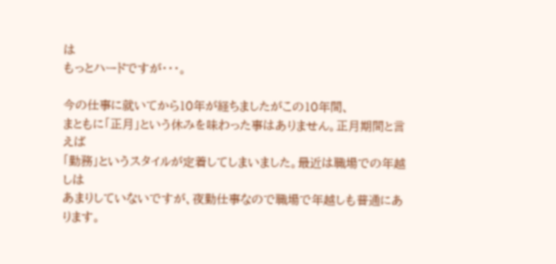は
もっとハードですが・・・。

今の仕事に就いてから10年が経ちましたがこの10年間、
まともに「正月」という休みを味わった事はありません。正月期間と言えば
「勤務」というスタイルが定着してしまいました。最近は職場での年越しは
あまりしていないですが、夜勤仕事なので職場で年越しも普通にあります。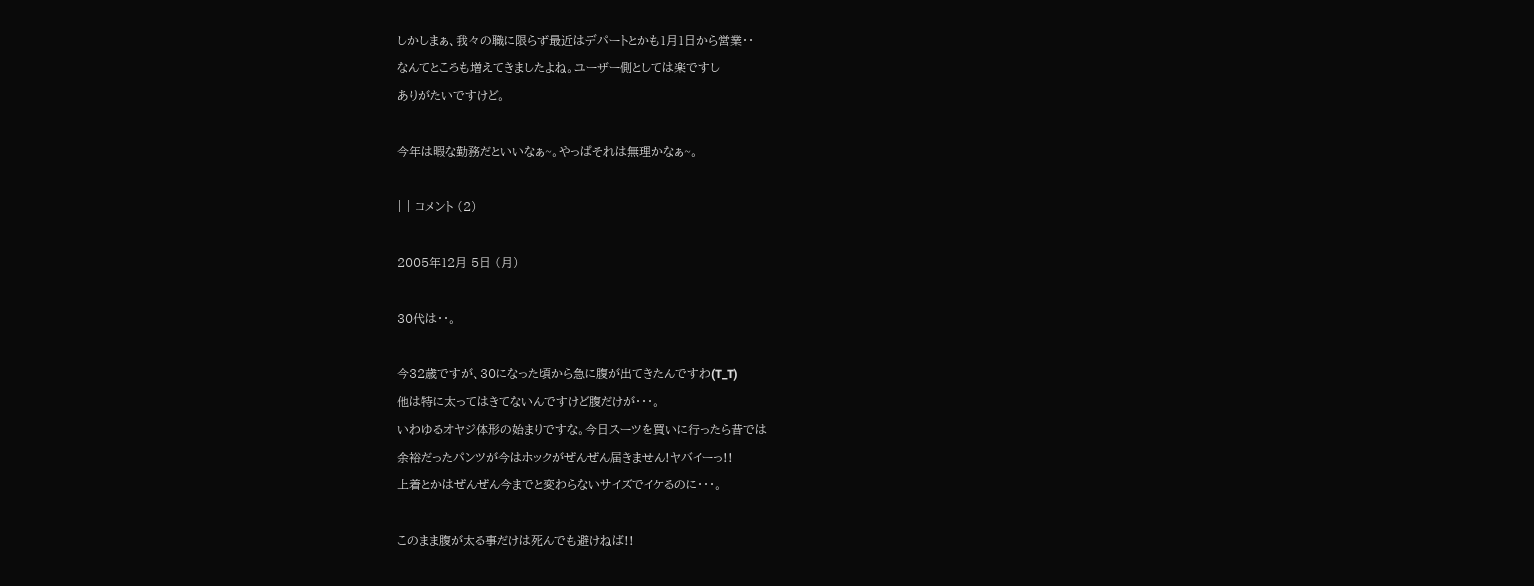しかしまぁ、我々の職に限らず最近はデパートとかも1月1日から営業・・
なんてところも増えてきましたよね。ユーザー側としては楽ですし
ありがたいですけど。

今年は暇な勤務だといいなぁ~。やっぱそれは無理かなぁ~。

| | コメント (2)

2005年12月 5日 (月)

30代は・・。

今32歳ですが、30になった頃から急に腹が出てきたんですわ(T_T)
他は特に太ってはきてないんですけど腹だけが・・・。
いわゆるオヤジ体形の始まりですな。今日スーツを買いに行ったら昔では
余裕だったパンツが今はホックがぜんぜん届きません!ヤバイーっ!!
上着とかはぜんぜん今までと変わらないサイズでイケるのに・・・。

このまま腹が太る事だけは死んでも避けねば!!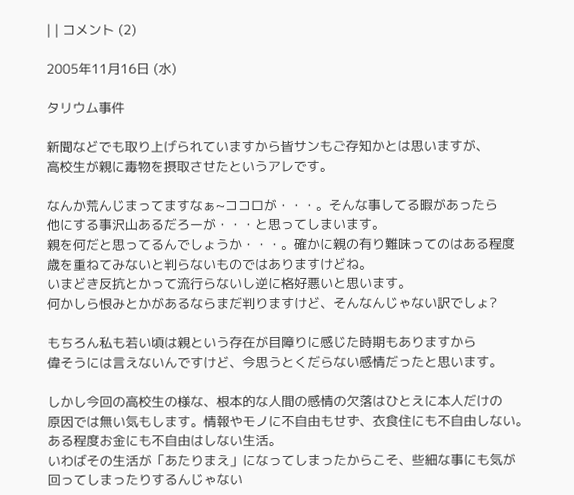| | コメント (2)

2005年11月16日 (水)

タリウム事件

新聞などでも取り上げられていますから皆サンもご存知かとは思いますが、
高校生が親に毒物を摂取させたというアレです。

なんか荒んじまってますなぁ~ココロが・・・。そんな事してる暇があったら
他にする事沢山あるだろーが・・・と思ってしまいます。
親を何だと思ってるんでしょうか・・・。確かに親の有り難味ってのはある程度
歳を重ねてみないと判らないものではありますけどね。
いまどき反抗とかって流行らないし逆に格好悪いと思います。
何かしら恨みとかがあるならまだ判りますけど、そんなんじゃない訳でしょ?

もちろん私も若い頃は親という存在が目障りに感じた時期もありますから
偉そうには言えないんですけど、今思うとくだらない感情だったと思います。

しかし今回の高校生の様な、根本的な人間の感情の欠落はひとえに本人だけの
原因では無い気もします。情報やモノに不自由もせず、衣食住にも不自由しない。
ある程度お金にも不自由はしない生活。
いわばその生活が「あたりまえ」になってしまったからこそ、些細な事にも気が
回ってしまったりするんじゃない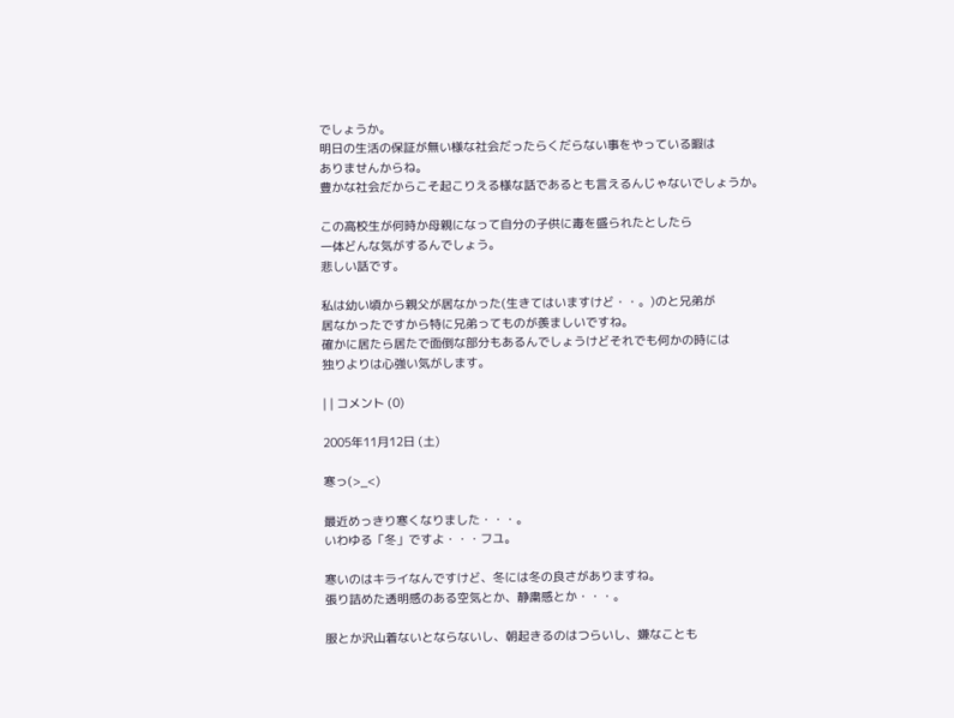でしょうか。
明日の生活の保証が無い様な社会だったらくだらない事をやっている暇は
ありませんからね。
豊かな社会だからこそ起こりえる様な話であるとも言えるんじゃないでしょうか。

この高校生が何時か母親になって自分の子供に毒を盛られたとしたら
一体どんな気がするんでしょう。
悲しい話です。

私は幼い頃から親父が居なかった(生きてはいますけど・・。)のと兄弟が
居なかったですから特に兄弟ってものが羨ましいですね。
確かに居たら居たで面倒な部分もあるんでしょうけどそれでも何かの時には
独りよりは心強い気がします。

| | コメント (0)

2005年11月12日 (土)

寒っ(>_<)

最近めっきり寒くなりました・・・。
いわゆる「冬」ですよ・・・フユ。

寒いのはキライなんですけど、冬には冬の良さがありますね。
張り詰めた透明感のある空気とか、静粛感とか・・・。

服とか沢山着ないとならないし、朝起きるのはつらいし、嫌なことも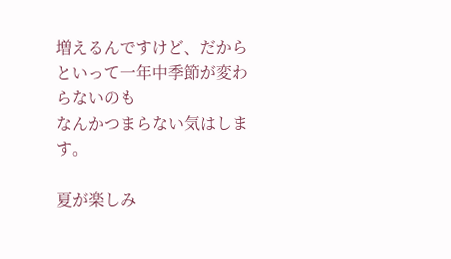増えるんですけど、だからといって一年中季節が変わらないのも
なんかつまらない気はします。

夏が楽しみ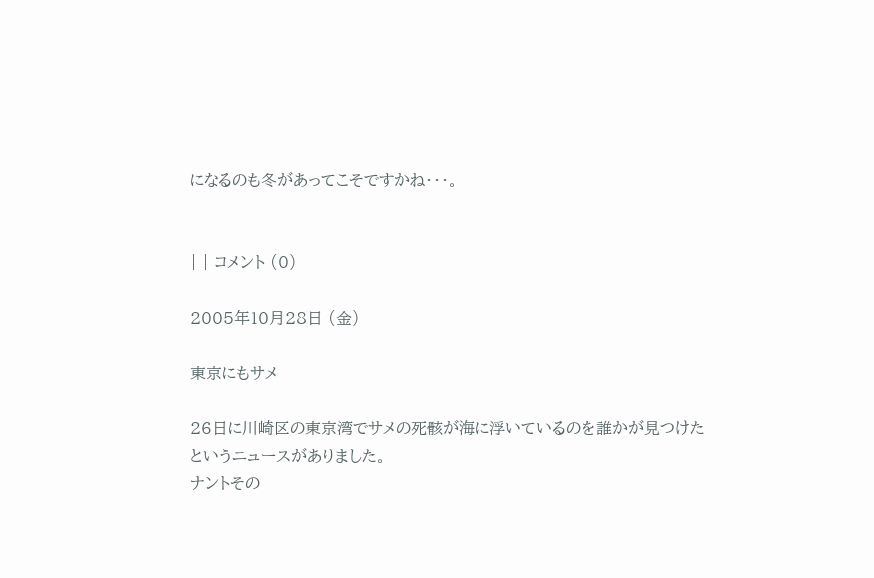になるのも冬があってこそですかね・・・。


| | コメント (0)

2005年10月28日 (金)

東京にもサメ

26日に川崎区の東京湾でサメの死骸が海に浮いているのを誰かが見つけた
というニュースがありました。
ナントその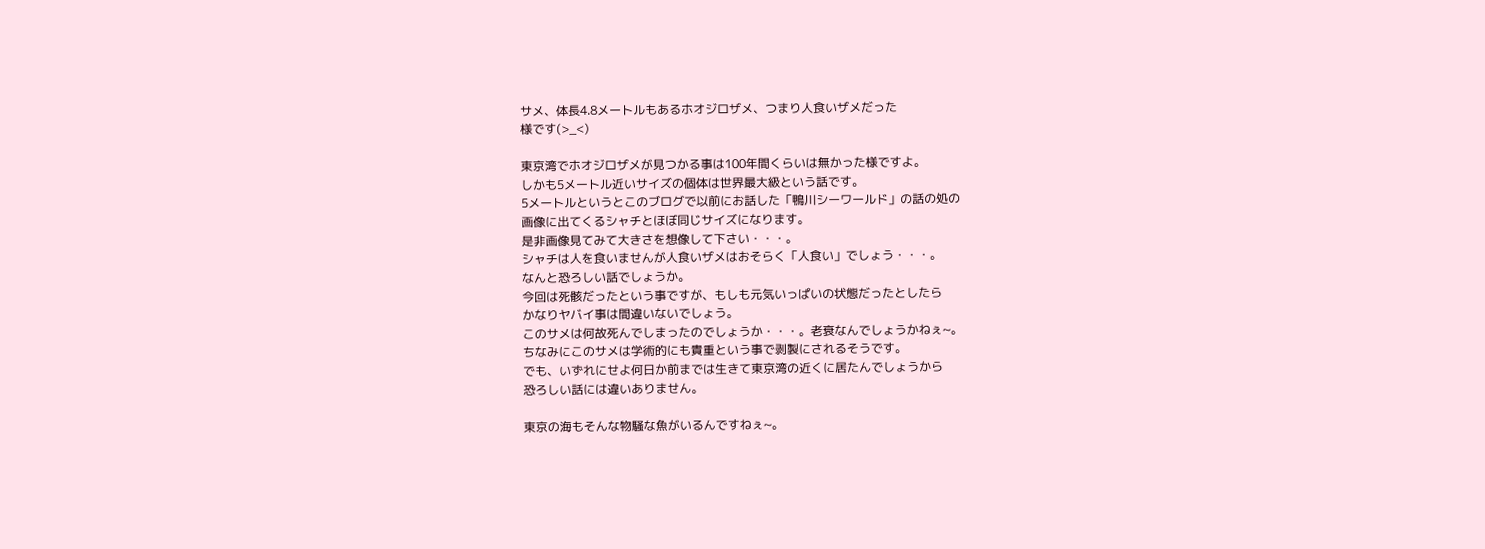サメ、体長4.8メートルもあるホオジロザメ、つまり人食いザメだった
様です(>_<)

東京湾でホオジロザメが見つかる事は100年間くらいは無かった様ですよ。
しかも5メートル近いサイズの個体は世界最大級という話です。
5メートルというとこのブログで以前にお話した「鴨川シーワールド」の話の処の
画像に出てくるシャチとほぼ同じサイズになります。
是非画像見てみて大きさを想像して下さい・・・。
シャチは人を食いませんが人食いザメはおそらく「人食い」でしょう・・・。
なんと恐ろしい話でしょうか。
今回は死骸だったという事ですが、もしも元気いっぱいの状態だったとしたら
かなりヤバイ事は間違いないでしょう。
このサメは何故死んでしまったのでしょうか・・・。老衰なんでしょうかねぇ~。
ちなみにこのサメは学術的にも貴重という事で剥製にされるそうです。
でも、いずれにせよ何日か前までは生きて東京湾の近くに居たんでしょうから
恐ろしい話には違いありません。

東京の海もそんな物騒な魚がいるんですねぇ~。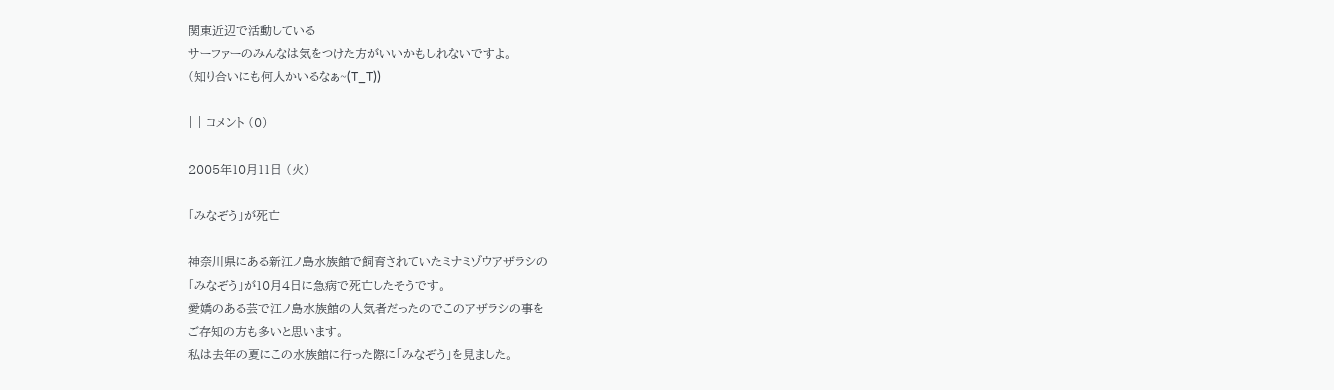関東近辺で活動している
サーファーのみんなは気をつけた方がいいかもしれないですよ。
(知り合いにも何人かいるなぁ~(T_T))

| | コメント (0)

2005年10月11日 (火)

「みなぞう」が死亡

神奈川県にある新江ノ島水族館で飼育されていたミナミゾウアザラシの
「みなぞう」が10月4日に急病で死亡したそうです。
愛嬌のある芸で江ノ島水族館の人気者だったのでこのアザラシの事を
ご存知の方も多いと思います。
私は去年の夏にこの水族館に行った際に「みなぞう」を見ました。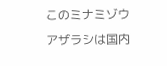このミナミゾウアザラシは国内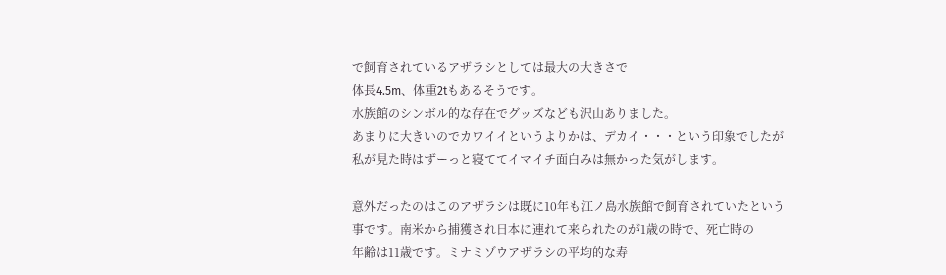で飼育されているアザラシとしては最大の大きさで
体長4.5m、体重2tもあるそうです。
水族館のシンボル的な存在でグッズなども沢山ありました。
あまりに大きいのでカワイイというよりかは、デカイ・・・という印象でしたが
私が見た時はずーっと寝ててイマイチ面白みは無かった気がします。

意外だったのはこのアザラシは既に10年も江ノ島水族館で飼育されていたという
事です。南米から捕獲され日本に連れて来られたのが1歳の時で、死亡時の
年齢は11歳です。ミナミゾウアザラシの平均的な寿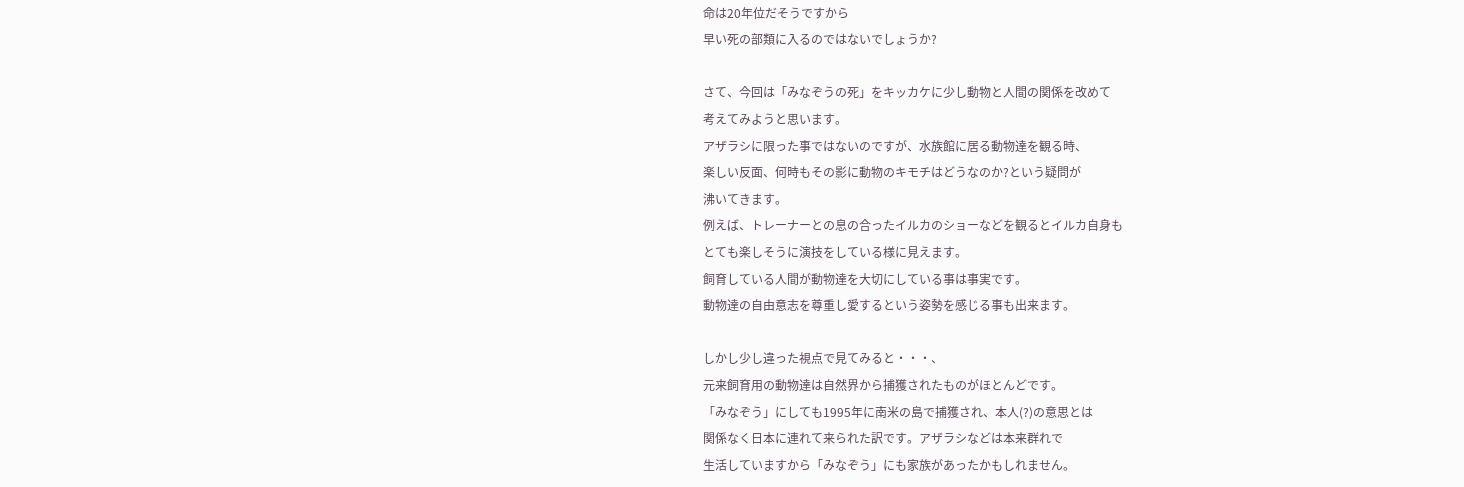命は20年位だそうですから
早い死の部類に入るのではないでしょうか?

さて、今回は「みなぞうの死」をキッカケに少し動物と人間の関係を改めて
考えてみようと思います。
アザラシに限った事ではないのですが、水族館に居る動物達を観る時、
楽しい反面、何時もその影に動物のキモチはどうなのか?という疑問が
沸いてきます。
例えば、トレーナーとの息の合ったイルカのショーなどを観るとイルカ自身も
とても楽しそうに演技をしている様に見えます。
飼育している人間が動物達を大切にしている事は事実です。
動物達の自由意志を尊重し愛するという姿勢を感じる事も出来ます。

しかし少し違った視点で見てみると・・・、
元来飼育用の動物達は自然界から捕獲されたものがほとんどです。
「みなぞう」にしても1995年に南米の島で捕獲され、本人(?)の意思とは
関係なく日本に連れて来られた訳です。アザラシなどは本来群れで
生活していますから「みなぞう」にも家族があったかもしれません。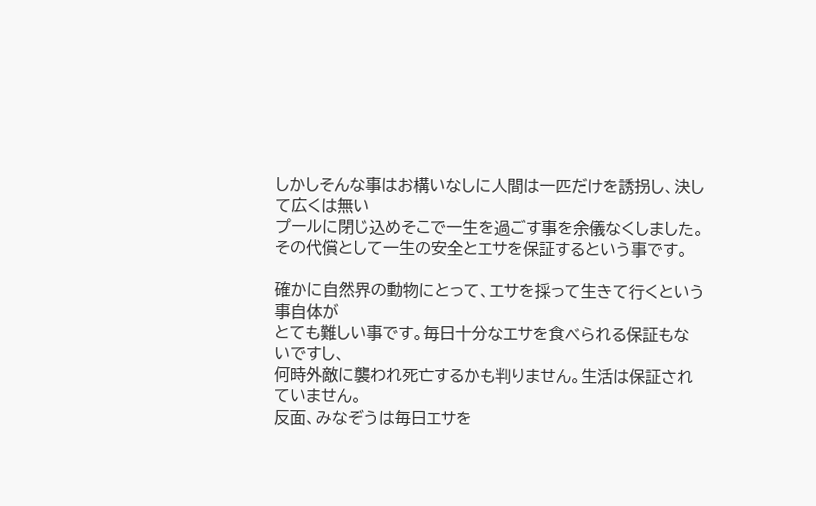しかしそんな事はお構いなしに人間は一匹だけを誘拐し、決して広くは無い
プールに閉じ込めそこで一生を過ごす事を余儀なくしました。
その代償として一生の安全とエサを保証するという事です。

確かに自然界の動物にとって、エサを採って生きて行くという事自体が
とても難しい事です。毎日十分なエサを食べられる保証もないですし、
何時外敵に襲われ死亡するかも判りません。生活は保証されていません。
反面、みなぞうは毎日エサを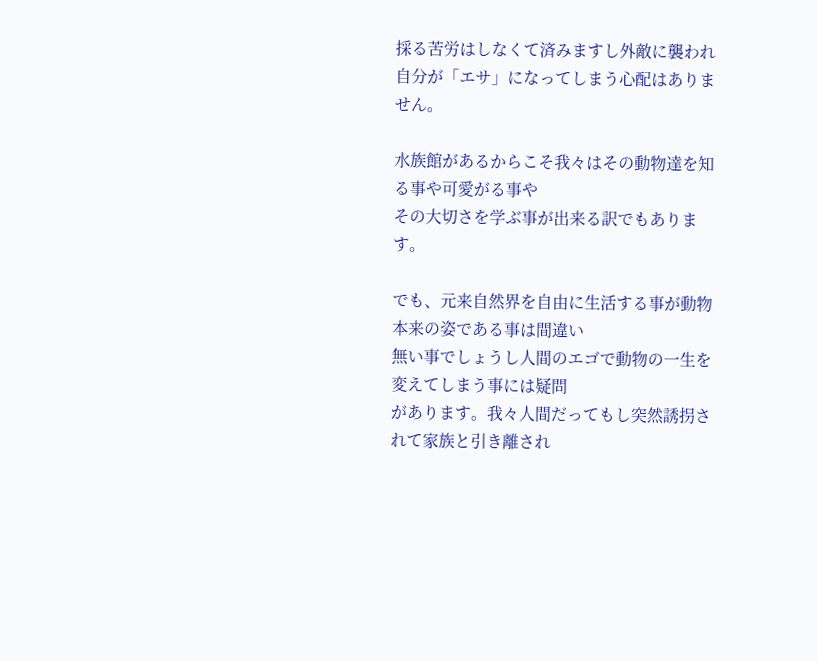採る苦労はしなくて済みますし外敵に襲われ
自分が「エサ」になってしまう心配はありません。

水族館があるからこそ我々はその動物達を知る事や可愛がる事や
その大切さを学ぶ事が出来る訳でもあります。

でも、元来自然界を自由に生活する事が動物本来の姿である事は間違い
無い事でしょうし人間のエゴで動物の一生を変えてしまう事には疑問
があります。我々人間だってもし突然誘拐されて家族と引き離され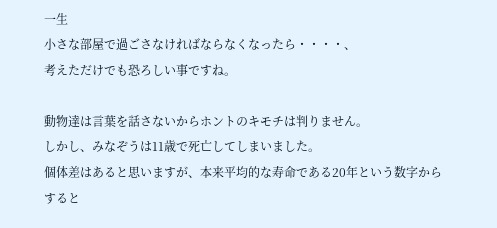一生
小さな部屋で過ごさなければならなくなったら・・・・、
考えただけでも恐ろしい事ですね。

動物達は言葉を話さないからホントのキモチは判りません。
しかし、みなぞうは11歳で死亡してしまいました。
個体差はあると思いますが、本来平均的な寿命である20年という数字から
すると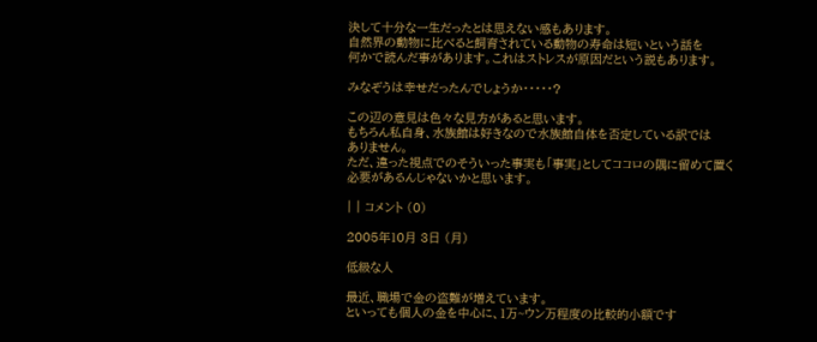決して十分な一生だったとは思えない感もあります。
自然界の動物に比べると飼育されている動物の寿命は短いという話を
何かで読んだ事があります。これはストレスが原因だという説もあります。

みなぞうは幸せだったんでしょうか・・・・・?

この辺の意見は色々な見方があると思います。
もちろん私自身、水族館は好きなので水族館自体を否定している訳では
ありません。
ただ、違った視点でのそういった事実も「事実」としてココロの隅に留めて置く
必要があるんじゃないかと思います。

| | コメント (0)

2005年10月 3日 (月)

低級な人

最近、職場で金の盗難が増えています。
といっても個人の金を中心に、1万~ウン万程度の比較的小額です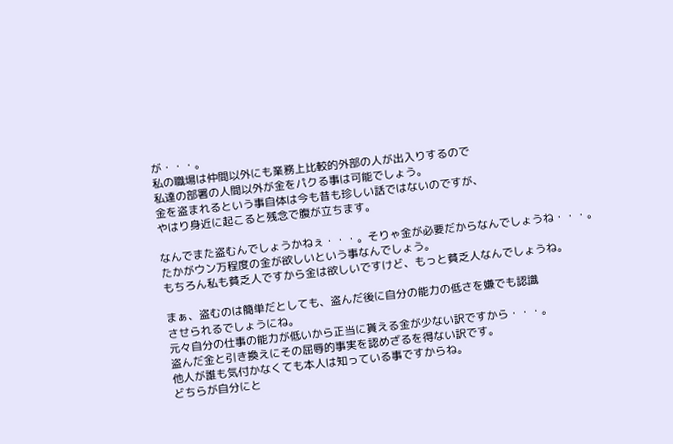が・・・。
私の職場は仲間以外にも業務上比較的外部の人が出入りするので
私達の部署の人間以外が金をパクる事は可能でしょう。
金を盗まれるという事自体は今も昔も珍しい話ではないのですが、
やはり身近に起こると残念で腹が立ちます。

なんでまた盗むんでしょうかねぇ・・・。そりゃ金が必要だからなんでしょうね・・・。
たかがウン万程度の金が欲しいという事なんでしょう。
もちろん私も貧乏人ですから金は欲しいですけど、もっと貧乏人なんでしょうね。

まぁ、盗むのは簡単だとしても、盗んだ後に自分の能力の低さを嫌でも認識
させられるでしょうにね。
元々自分の仕事の能力が低いから正当に貰える金が少ない訳ですから・・・。
盗んだ金と引き換えにその屈辱的事実を認めざるを得ない訳です。
他人が誰も気付かなくても本人は知っている事ですからね。
どちらが自分にと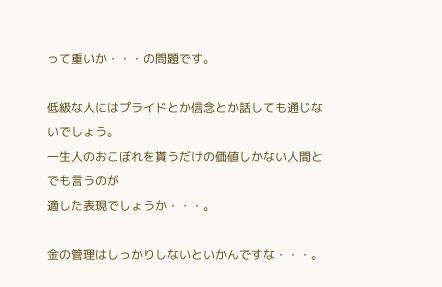って重いか・・・の問題です。

低級な人にはプライドとか信念とか話しても通じないでしょう。
一生人のおこぼれを貰うだけの価値しかない人間とでも言うのが
適した表現でしょうか・・・。

金の管理はしっかりしないといかんですな・・・。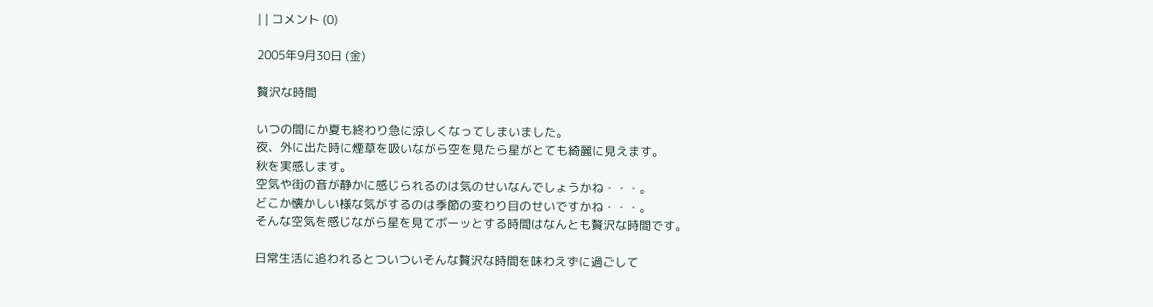| | コメント (0)

2005年9月30日 (金)

贅沢な時間

いつの間にか夏も終わり急に涼しくなってしまいました。
夜、外に出た時に煙草を吸いながら空を見たら星がとても綺麗に見えます。
秋を実感します。
空気や街の音が静かに感じられるのは気のせいなんでしょうかね・・・。
どこか懐かしい様な気がするのは季節の変わり目のせいですかね・・・。
そんな空気を感じながら星を見てボーッとする時間はなんとも贅沢な時間です。

日常生活に追われるとついついそんな贅沢な時間を味わえずに過ごして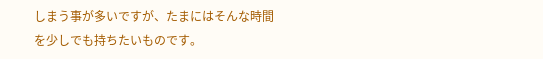しまう事が多いですが、たまにはそんな時間を少しでも持ちたいものです。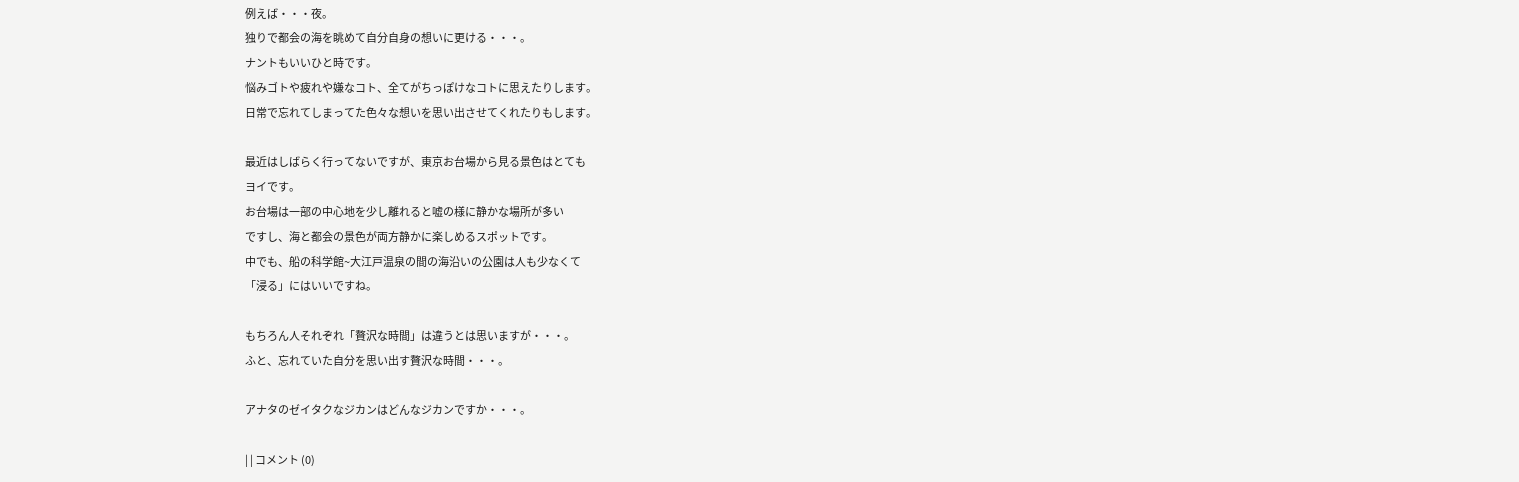例えば・・・夜。
独りで都会の海を眺めて自分自身の想いに更ける・・・。
ナントもいいひと時です。
悩みゴトや疲れや嫌なコト、全てがちっぽけなコトに思えたりします。
日常で忘れてしまってた色々な想いを思い出させてくれたりもします。

最近はしばらく行ってないですが、東京お台場から見る景色はとても
ヨイです。
お台場は一部の中心地を少し離れると嘘の様に静かな場所が多い
ですし、海と都会の景色が両方静かに楽しめるスポットです。
中でも、船の科学館~大江戸温泉の間の海沿いの公園は人も少なくて
「浸る」にはいいですね。

もちろん人それぞれ「贅沢な時間」は違うとは思いますが・・・。
ふと、忘れていた自分を思い出す贅沢な時間・・・。

アナタのゼイタクなジカンはどんなジカンですか・・・。

| | コメント (0)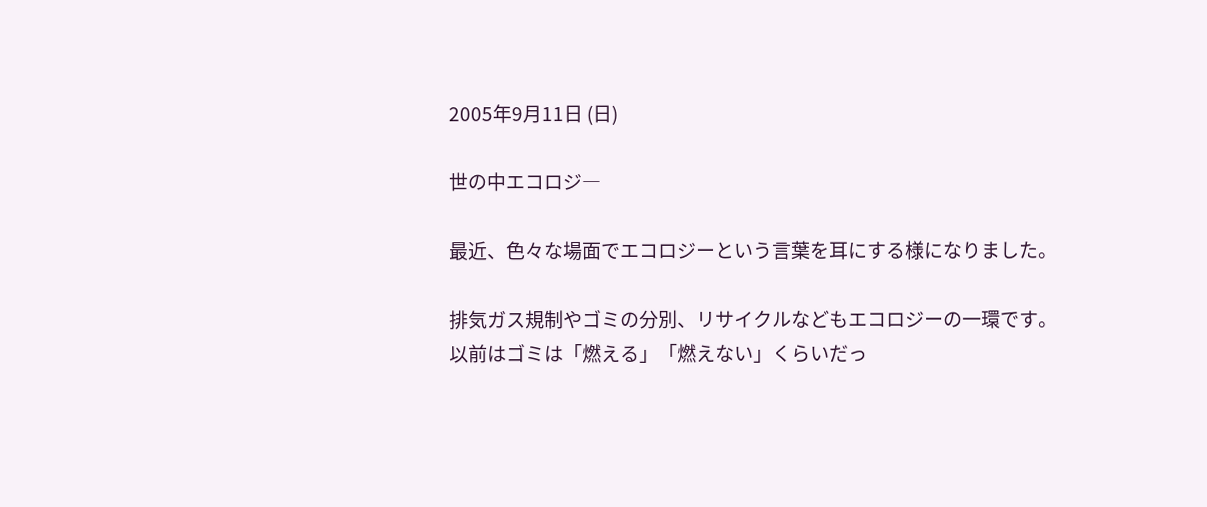2005年9月11日 (日)

世の中エコロジ―

最近、色々な場面でエコロジーという言葉を耳にする様になりました。

排気ガス規制やゴミの分別、リサイクルなどもエコロジーの一環です。
以前はゴミは「燃える」「燃えない」くらいだっ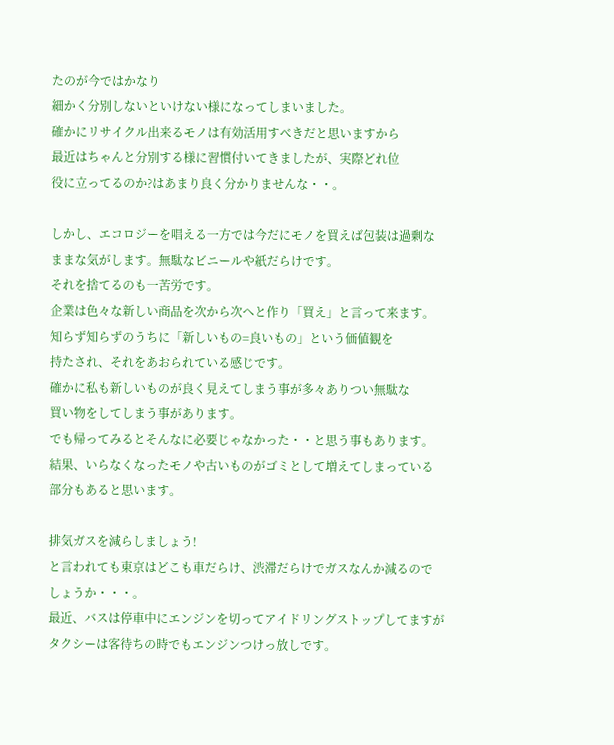たのが今ではかなり
細かく分別しないといけない様になってしまいました。
確かにリサイクル出来るモノは有効活用すべきだと思いますから
最近はちゃんと分別する様に習慣付いてきましたが、実際どれ位
役に立ってるのか?はあまり良く分かりませんな・・。

しかし、エコロジーを唱える一方では今だにモノを買えば包装は過剰な
ままな気がします。無駄なビニールや紙だらけです。
それを捨てるのも一苦労です。
企業は色々な新しい商品を次から次へと作り「買え」と言って来ます。
知らず知らずのうちに「新しいもの=良いもの」という価値観を
持たされ、それをあおられている感じです。
確かに私も新しいものが良く見えてしまう事が多々ありつい無駄な
買い物をしてしまう事があります。
でも帰ってみるとそんなに必要じゃなかった・・と思う事もあります。
結果、いらなくなったモノや古いものがゴミとして増えてしまっている
部分もあると思います。

排気ガスを減らしましょう!
と言われても東京はどこも車だらけ、渋滞だらけでガスなんか減るので
しょうか・・・。
最近、バスは停車中にエンジンを切ってアイドリングストップしてますが
タクシーは客待ちの時でもエンジンつけっ放しです。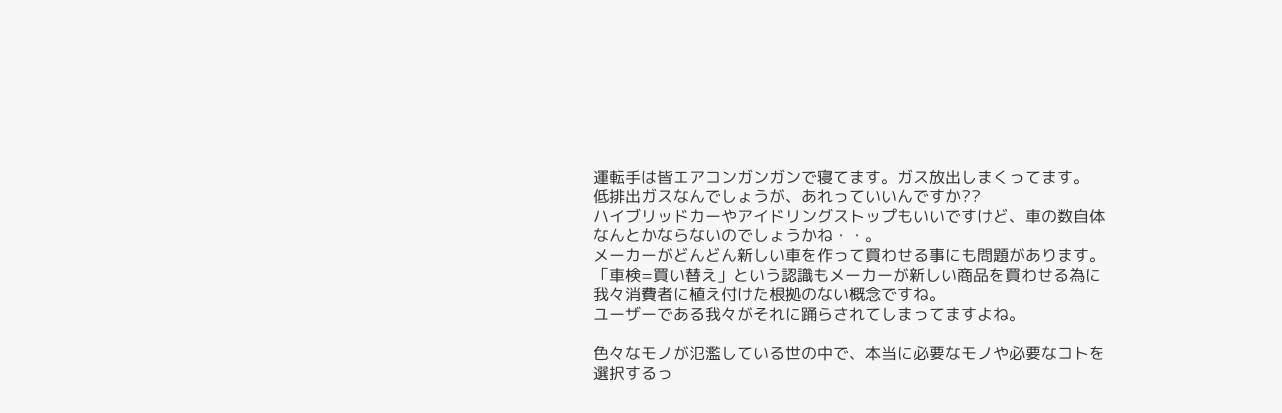運転手は皆エアコンガンガンで寝てます。ガス放出しまくってます。
低排出ガスなんでしょうが、あれっていいんですか??
ハイブリッドカーやアイドリングストップもいいですけど、車の数自体
なんとかならないのでしょうかね・・。
メーカーがどんどん新しい車を作って買わせる事にも問題があります。
「車検=買い替え」という認識もメーカーが新しい商品を買わせる為に
我々消費者に植え付けた根拠のない概念ですね。
ユーザーである我々がそれに踊らされてしまってますよね。

色々なモノが氾濫している世の中で、本当に必要なモノや必要なコトを
選択するっ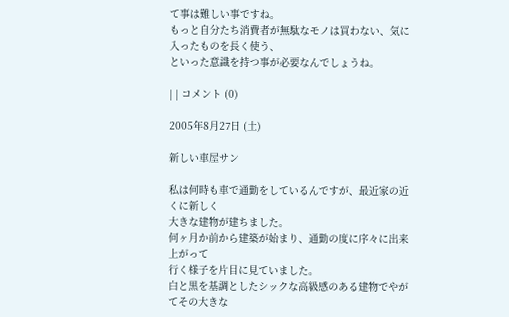て事は難しい事ですね。
もっと自分たち消費者が無駄なモノは買わない、気に入ったものを長く使う、
といった意識を持つ事が必要なんでしょうね。

| | コメント (0)

2005年8月27日 (土)

新しい車屋サン

私は何時も車で通勤をしているんですが、最近家の近くに新しく
大きな建物が建ちました。
何ヶ月か前から建築が始まり、通勤の度に序々に出来上がって
行く様子を片目に見ていました。
白と黒を基調としたシックな高級感のある建物でやがてその大きな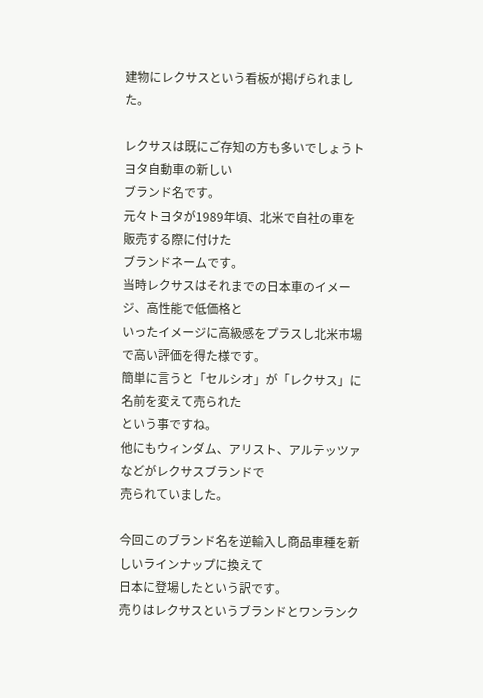建物にレクサスという看板が掲げられました。

レクサスは既にご存知の方も多いでしょうトヨタ自動車の新しい
ブランド名です。
元々トヨタが1989年頃、北米で自社の車を販売する際に付けた
ブランドネームです。
当時レクサスはそれまでの日本車のイメージ、高性能で低価格と
いったイメージに高級感をプラスし北米市場で高い評価を得た様です。
簡単に言うと「セルシオ」が「レクサス」に名前を変えて売られた
という事ですね。
他にもウィンダム、アリスト、アルテッツァなどがレクサスブランドで
売られていました。

今回このブランド名を逆輸入し商品車種を新しいラインナップに換えて
日本に登場したという訳です。
売りはレクサスというブランドとワンランク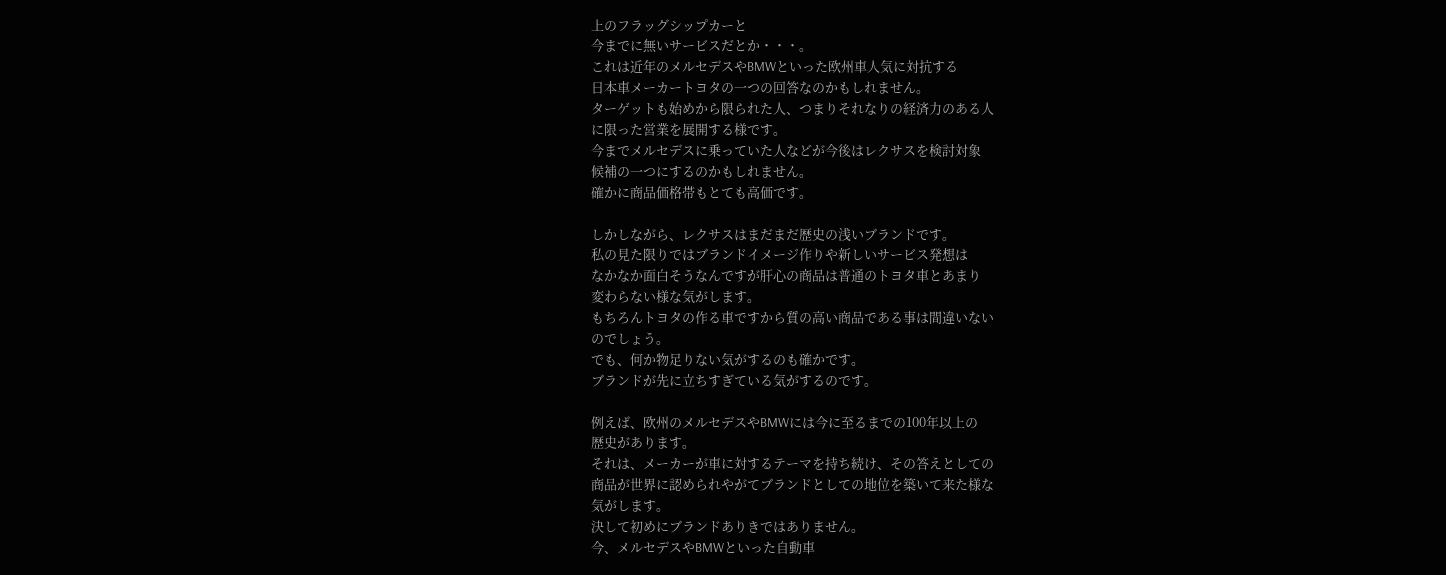上のフラッグシップカーと
今までに無いサービスだとか・・・。
これは近年のメルセデスやBMWといった欧州車人気に対抗する
日本車メーカートヨタの一つの回答なのかもしれません。
ターゲットも始めから限られた人、つまりそれなりの経済力のある人
に限った営業を展開する様です。
今までメルセデスに乗っていた人などが今後はレクサスを検討対象
候補の一つにするのかもしれません。
確かに商品価格帯もとても高価です。

しかしながら、レクサスはまだまだ歴史の浅いブランドです。
私の見た限りではブランドイメージ作りや新しいサービス発想は
なかなか面白そうなんですが肝心の商品は普通のトヨタ車とあまり
変わらない様な気がします。
もちろんトヨタの作る車ですから質の高い商品である事は間違いない
のでしょう。
でも、何か物足りない気がするのも確かです。
ブランドが先に立ちすぎている気がするのです。

例えば、欧州のメルセデスやBMWには今に至るまでの100年以上の
歴史があります。
それは、メーカーが車に対するテーマを持ち続け、その答えとしての
商品が世界に認められやがてブランドとしての地位を築いて来た様な
気がします。
決して初めにブランドありきではありません。
今、メルセデスやBMWといった自動車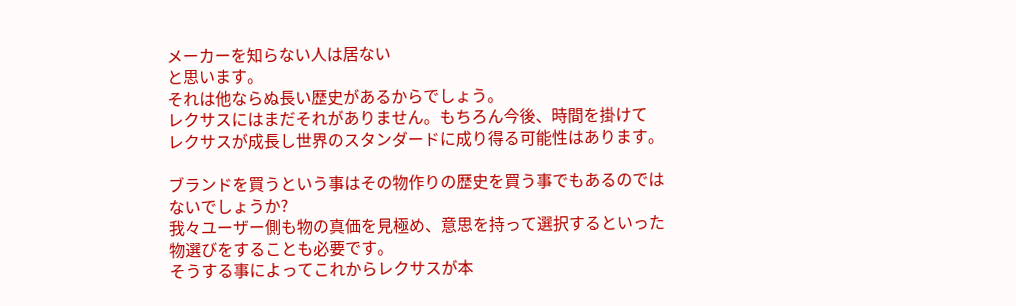メーカーを知らない人は居ない
と思います。
それは他ならぬ長い歴史があるからでしょう。
レクサスにはまだそれがありません。もちろん今後、時間を掛けて
レクサスが成長し世界のスタンダードに成り得る可能性はあります。

ブランドを買うという事はその物作りの歴史を買う事でもあるのでは
ないでしょうか?
我々ユーザー側も物の真価を見極め、意思を持って選択するといった
物選びをすることも必要です。
そうする事によってこれからレクサスが本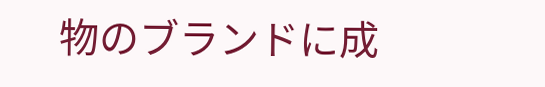物のブランドに成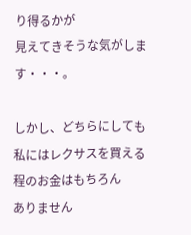り得るかが
見えてきそうな気がします・・・。

しかし、どちらにしても私にはレクサスを買える程のお金はもちろん
ありません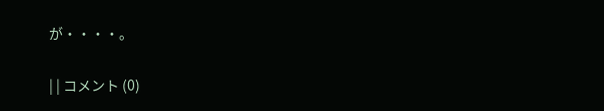が・・・・。

| | コメント (0)